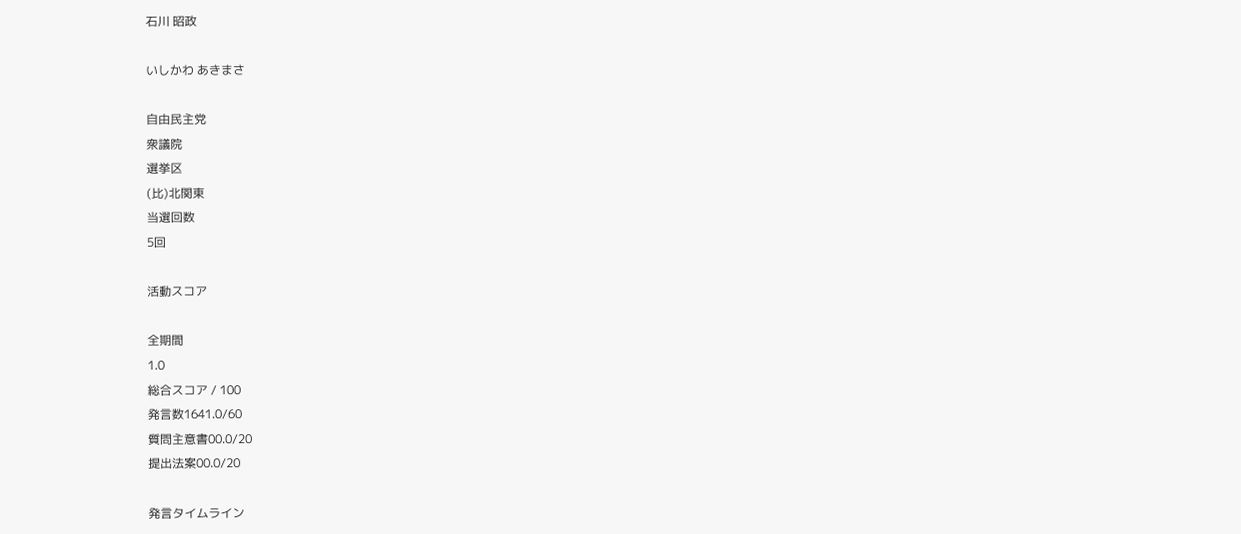石川 昭政

いしかわ あきまさ

自由民主党
衆議院
選挙区
(比)北関東
当選回数
5回

活動スコア

全期間
1.0
総合スコア / 100
発言数1641.0/60
質問主意書00.0/20
提出法案00.0/20

発言タイムライン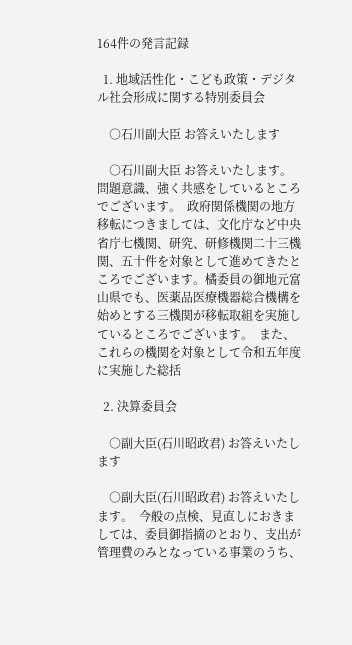164件の発言記録

  1. 地域活性化・こども政策・デジタル社会形成に関する特別委員会

    ○石川副大臣 お答えいたします

    ○石川副大臣 お答えいたします。  問題意識、強く共感をしているところでございます。  政府関係機関の地方移転につきましては、文化庁など中央省庁七機関、研究、研修機関二十三機関、五十件を対象として進めてきたところでございます。橘委員の御地元富山県でも、医薬品医療機器総合機構を始めとする三機関が移転取組を実施しているところでございます。  また、これらの機関を対象として令和五年度に実施した総括

  2. 決算委員会

    ○副大臣(石川昭政君) お答えいたします

    ○副大臣(石川昭政君) お答えいたします。  今般の点検、見直しにおきましては、委員御指摘のとおり、支出が管理費のみとなっている事業のうち、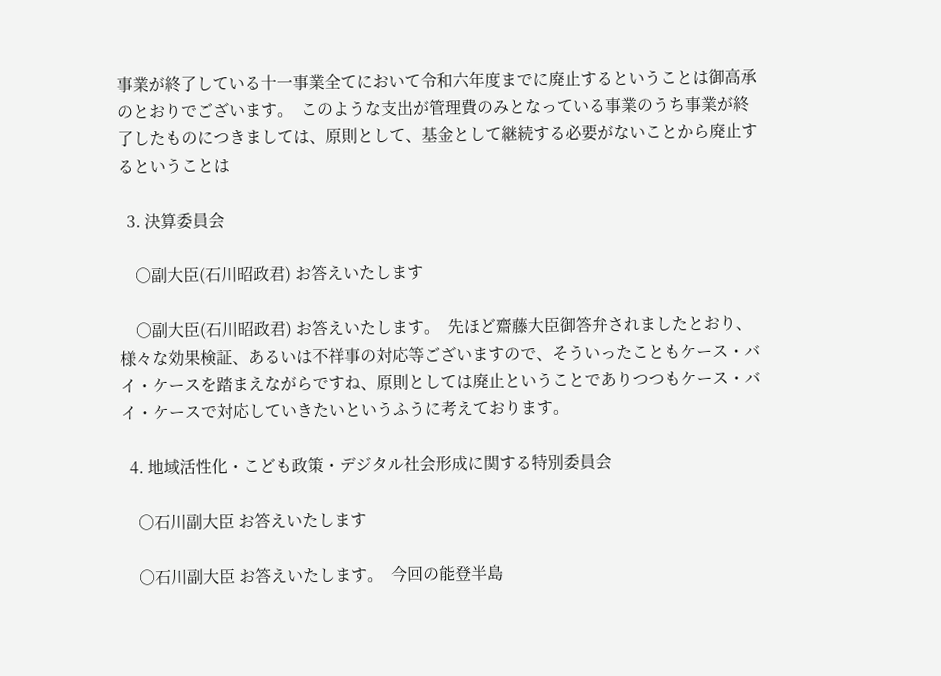事業が終了している十一事業全てにおいて令和六年度までに廃止するということは御高承のとおりでございます。  このような支出が管理費のみとなっている事業のうち事業が終了したものにつきましては、原則として、基金として継続する必要がないことから廃止するということは

  3. 決算委員会

    ○副大臣(石川昭政君) お答えいたします

    ○副大臣(石川昭政君) お答えいたします。  先ほど齋藤大臣御答弁されましたとおり、様々な効果検証、あるいは不祥事の対応等ございますので、そういったこともケース・バイ・ケースを踏まえながらですね、原則としては廃止ということでありつつもケース・バイ・ケースで対応していきたいというふうに考えております。

  4. 地域活性化・こども政策・デジタル社会形成に関する特別委員会

    ○石川副大臣 お答えいたします

    ○石川副大臣 お答えいたします。  今回の能登半島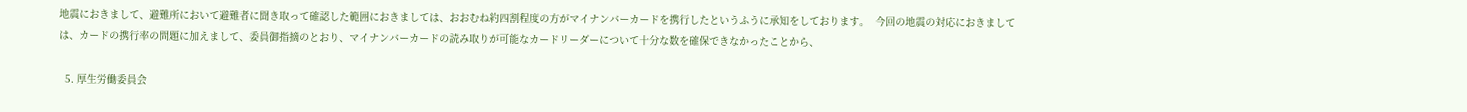地震におきまして、避難所において避難者に聞き取って確認した範囲におきましては、おおむね約四割程度の方がマイナンバーカードを携行したというふうに承知をしております。  今回の地震の対応におきましては、カードの携行率の問題に加えまして、委員御指摘のとおり、マイナンバーカードの読み取りが可能なカードリーダーについて十分な数を確保できなかったことから、

  5. 厚生労働委員会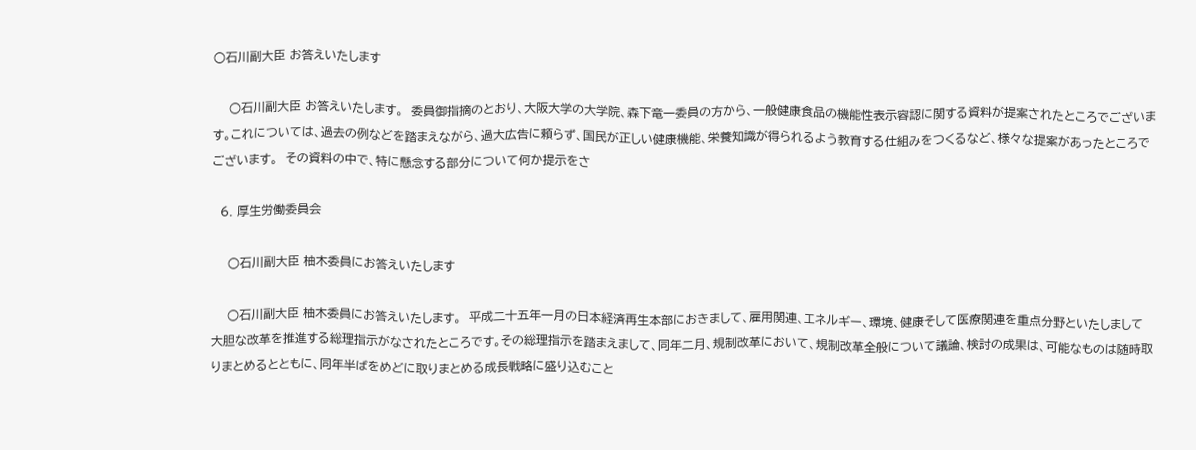○石川副大臣 お答えいたします

    ○石川副大臣 お答えいたします。  委員御指摘のとおり、大阪大学の大学院、森下竜一委員の方から、一般健康食品の機能性表示容認に関する資料が提案されたところでございます。これについては、過去の例などを踏まえながら、過大広告に頼らず、国民が正しい健康機能、栄養知識が得られるよう教育する仕組みをつくるなど、様々な提案があったところでございます。  その資料の中で、特に懸念する部分について何か提示をさ

  6. 厚生労働委員会

    ○石川副大臣 柚木委員にお答えいたします

    ○石川副大臣 柚木委員にお答えいたします。  平成二十五年一月の日本経済再生本部におきまして、雇用関連、エネルギー、環境、健康そして医療関連を重点分野といたしまして大胆な改革を推進する総理指示がなされたところです。その総理指示を踏まえまして、同年二月、規制改革において、規制改革全般について議論、検討の成果は、可能なものは随時取りまとめるとともに、同年半ばをめどに取りまとめる成長戦略に盛り込むこと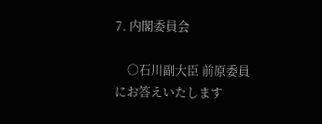7. 内閣委員会

    ○石川副大臣 前原委員にお答えいたします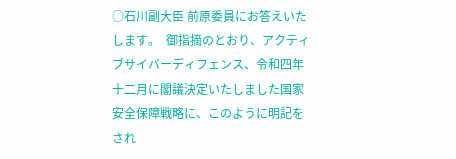○石川副大臣 前原委員にお答えいたします。  御指摘のとおり、アクティブサイバーディフェンス、令和四年十二月に閣議決定いたしました国家安全保障戦略に、このように明記をされ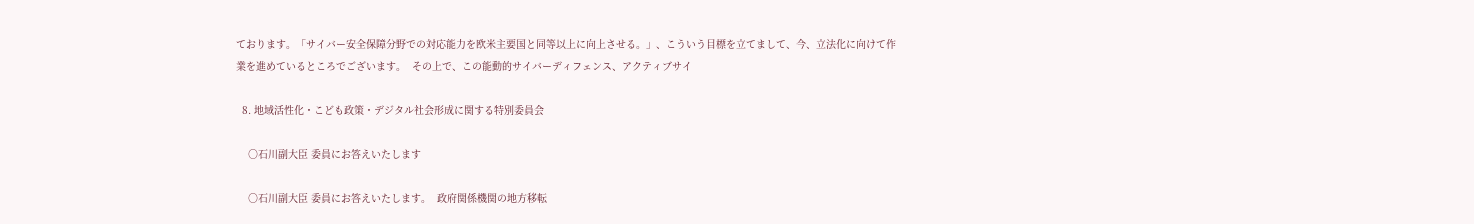ております。「サイバー安全保障分野での対応能力を欧米主要国と同等以上に向上させる。」、こういう目標を立てまして、今、立法化に向けて作業を進めているところでございます。  その上で、この能動的サイバーディフェンス、アクティブサイ

  8. 地域活性化・こども政策・デジタル社会形成に関する特別委員会

    ○石川副大臣 委員にお答えいたします

    ○石川副大臣 委員にお答えいたします。  政府関係機関の地方移転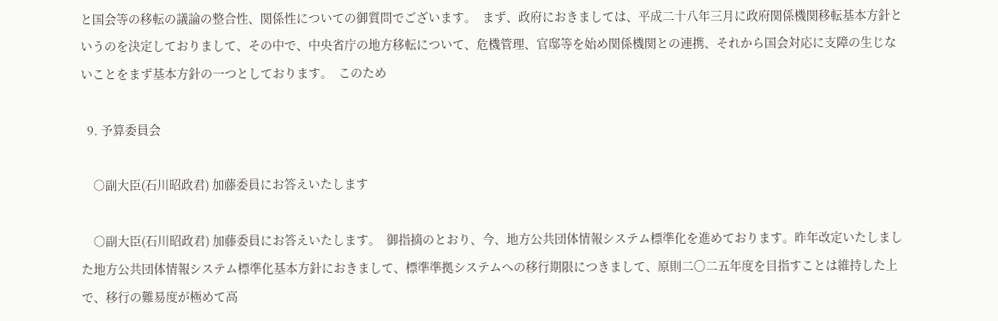と国会等の移転の議論の整合性、関係性についての御質問でございます。  まず、政府におきましては、平成二十八年三月に政府関係機関移転基本方針というのを決定しておりまして、その中で、中央省庁の地方移転について、危機管理、官邸等を始め関係機関との連携、それから国会対応に支障の生じないことをまず基本方針の一つとしております。  このため

  9. 予算委員会

    ○副大臣(石川昭政君) 加藤委員にお答えいたします

    ○副大臣(石川昭政君) 加藤委員にお答えいたします。  御指摘のとおり、今、地方公共団体情報システム標準化を進めております。昨年改定いたしました地方公共団体情報システム標準化基本方針におきまして、標準準拠システムへの移行期限につきまして、原則二〇二五年度を目指すことは維持した上で、移行の難易度が極めて高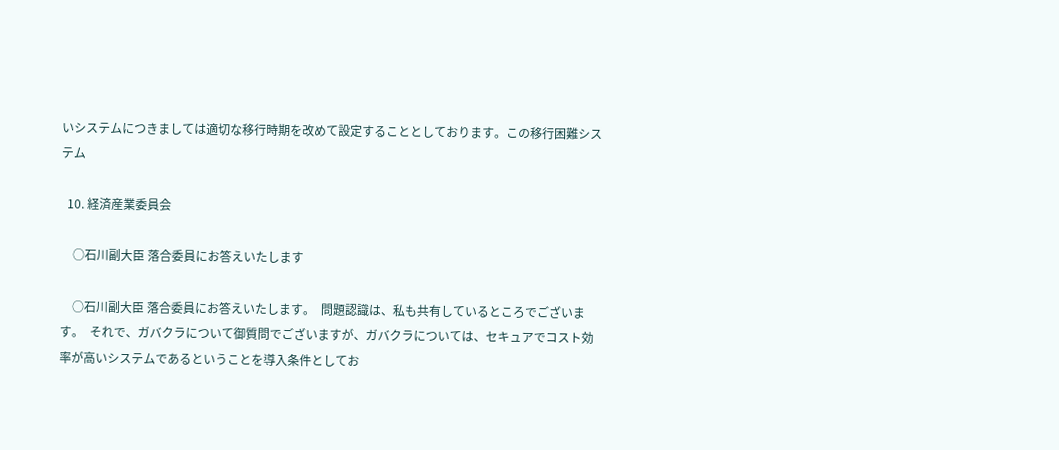いシステムにつきましては適切な移行時期を改めて設定することとしております。この移行困難システム

  10. 経済産業委員会

    ○石川副大臣 落合委員にお答えいたします

    ○石川副大臣 落合委員にお答えいたします。  問題認識は、私も共有しているところでございます。  それで、ガバクラについて御質問でございますが、ガバクラについては、セキュアでコスト効率が高いシステムであるということを導入条件としてお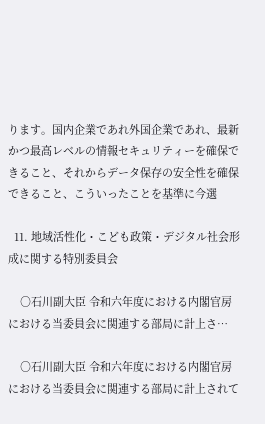ります。国内企業であれ外国企業であれ、最新かつ最高レベルの情報セキュリティーを確保できること、それからデータ保存の安全性を確保できること、こういったことを基準に今選

  11. 地域活性化・こども政策・デジタル社会形成に関する特別委員会

    ○石川副大臣 令和六年度における内閣官房における当委員会に関連する部局に計上さ…

    ○石川副大臣 令和六年度における内閣官房における当委員会に関連する部局に計上されて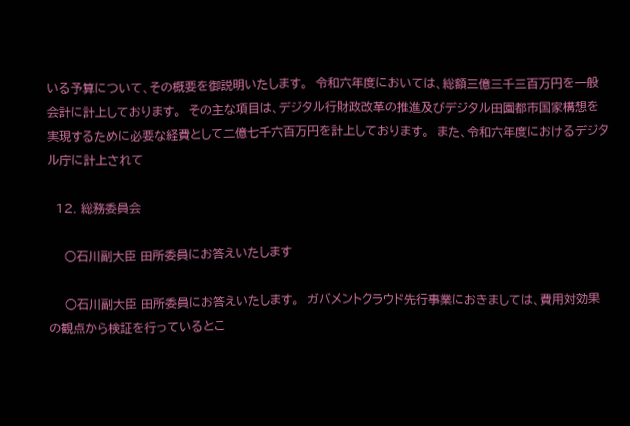いる予算について、その概要を御説明いたします。  令和六年度においては、総額三億三千三百万円を一般会計に計上しております。  その主な項目は、デジタル行財政改革の推進及びデジタル田園都市国家構想を実現するために必要な経費として二億七千六百万円を計上しております。  また、令和六年度におけるデジタル庁に計上されて

  12. 総務委員会

    ○石川副大臣 田所委員にお答えいたします

    ○石川副大臣 田所委員にお答えいたします。  ガバメントクラウド先行事業におきましては、費用対効果の観点から検証を行っているとこ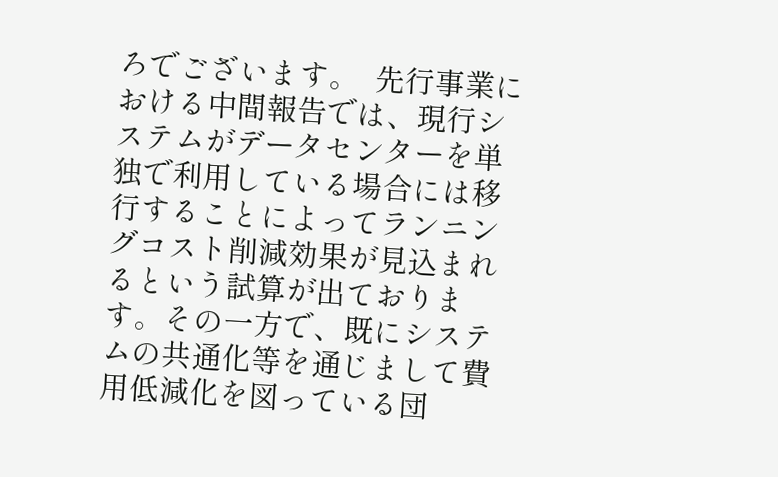ろでございます。  先行事業における中間報告では、現行システムがデータセンターを単独で利用している場合には移行することによってランニングコスト削減効果が見込まれるという試算が出ております。その一方で、既にシステムの共通化等を通じまして費用低減化を図っている団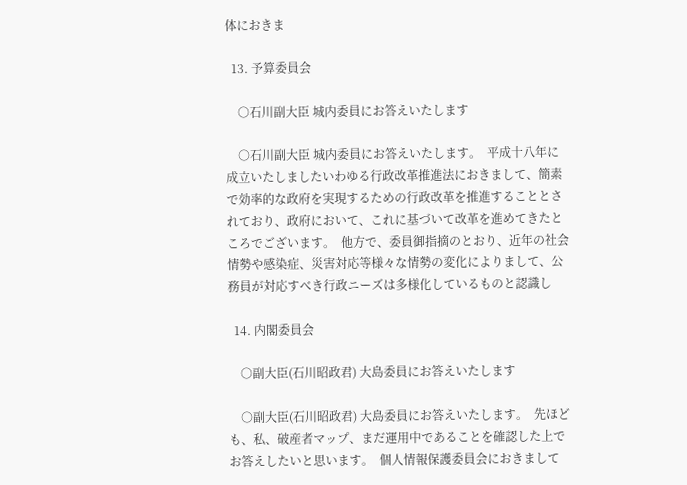体におきま

  13. 予算委員会

    ○石川副大臣 城内委員にお答えいたします

    ○石川副大臣 城内委員にお答えいたします。  平成十八年に成立いたしましたいわゆる行政改革推進法におきまして、簡素で効率的な政府を実現するための行政改革を推進することとされており、政府において、これに基づいて改革を進めてきたところでございます。  他方で、委員御指摘のとおり、近年の社会情勢や感染症、災害対応等様々な情勢の変化によりまして、公務員が対応すべき行政ニーズは多様化しているものと認識し

  14. 内閣委員会

    ○副大臣(石川昭政君) 大島委員にお答えいたします

    ○副大臣(石川昭政君) 大島委員にお答えいたします。  先ほども、私、破産者マップ、まだ運用中であることを確認した上でお答えしたいと思います。  個人情報保護委員会におきまして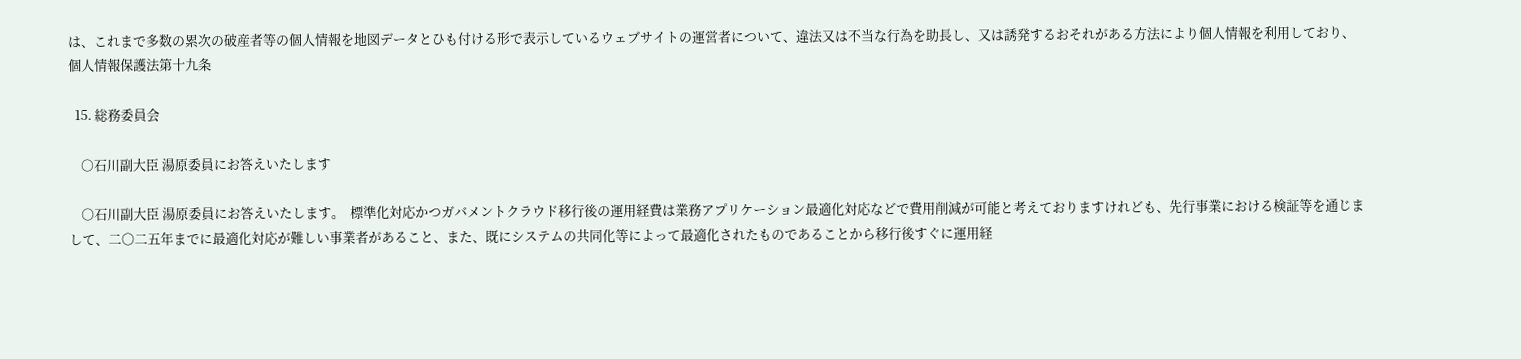は、これまで多数の累次の破産者等の個人情報を地図データとひも付ける形で表示しているウェブサイトの運営者について、違法又は不当な行為を助長し、又は誘発するおそれがある方法により個人情報を利用しており、個人情報保護法第十九条

  15. 総務委員会

    ○石川副大臣 湯原委員にお答えいたします

    ○石川副大臣 湯原委員にお答えいたします。  標準化対応かつガバメントクラウド移行後の運用経費は業務アプリケーション最適化対応などで費用削減が可能と考えておりますけれども、先行事業における検証等を通じまして、二〇二五年までに最適化対応が難しい事業者があること、また、既にシステムの共同化等によって最適化されたものであることから移行後すぐに運用経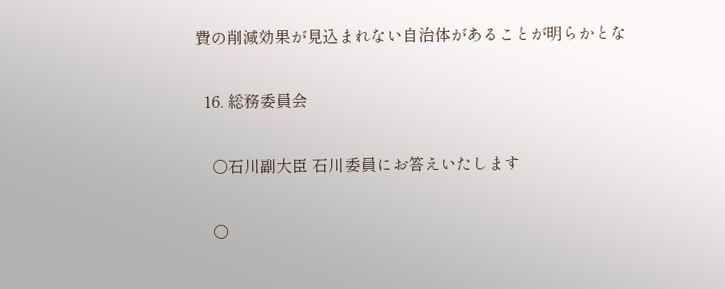費の削減効果が見込まれない自治体があることが明らかとな

  16. 総務委員会

    ○石川副大臣 石川委員にお答えいたします

    ○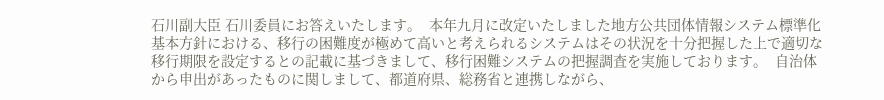石川副大臣 石川委員にお答えいたします。  本年九月に改定いたしました地方公共団体情報システム標準化基本方針における、移行の困難度が極めて高いと考えられるシステムはその状況を十分把握した上で適切な移行期限を設定するとの記載に基づきまして、移行困難システムの把握調査を実施しております。  自治体から申出があったものに関しまして、都道府県、総務省と連携しながら、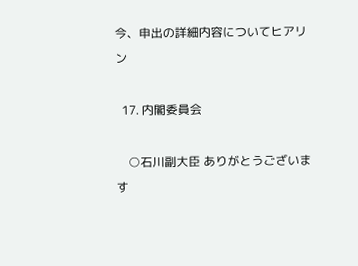今、申出の詳細内容についてヒアリン

  17. 内閣委員会

    ○石川副大臣 ありがとうございます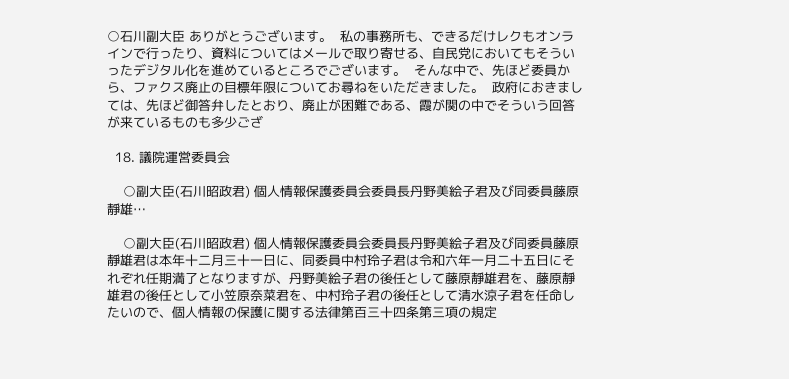○石川副大臣 ありがとうございます。  私の事務所も、できるだけレクもオンラインで行ったり、資料についてはメールで取り寄せる、自民党においてもそういったデジタル化を進めているところでございます。  そんな中で、先ほど委員から、ファクス廃止の目標年限についてお尋ねをいただきました。  政府におきましては、先ほど御答弁したとおり、廃止が困難である、霞が関の中でそういう回答が来ているものも多少ござ

  18. 議院運営委員会

    ○副大臣(石川昭政君) 個人情報保護委員会委員長丹野美絵子君及び同委員藤原靜雄…

    ○副大臣(石川昭政君) 個人情報保護委員会委員長丹野美絵子君及び同委員藤原靜雄君は本年十二月三十一日に、同委員中村玲子君は令和六年一月二十五日にそれぞれ任期満了となりますが、丹野美絵子君の後任として藤原靜雄君を、藤原靜雄君の後任として小笠原奈菜君を、中村玲子君の後任として清水涼子君を任命したいので、個人情報の保護に関する法律第百三十四条第三項の規定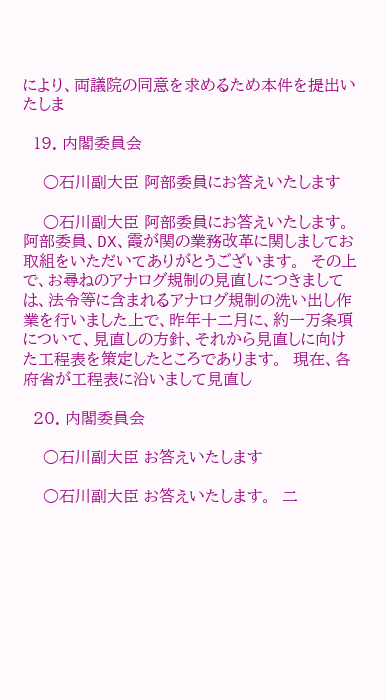により、両議院の同意を求めるため本件を提出いたしま

  19. 内閣委員会

    ○石川副大臣 阿部委員にお答えいたします

    ○石川副大臣 阿部委員にお答えいたします。  阿部委員、DX、霞が関の業務改革に関しましてお取組をいただいてありがとうございます。  その上で、お尋ねのアナログ規制の見直しにつきましては、法令等に含まれるアナログ規制の洗い出し作業を行いました上で、昨年十二月に、約一万条項について、見直しの方針、それから見直しに向けた工程表を策定したところであります。  現在、各府省が工程表に沿いまして見直し

  20. 内閣委員会

    ○石川副大臣 お答えいたします

    ○石川副大臣 お答えいたします。  二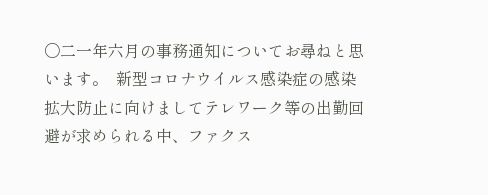〇二一年六月の事務通知についてお尋ねと思います。  新型コロナウイルス感染症の感染拡大防止に向けましてテレワーク等の出勤回避が求められる中、ファクス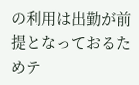の利用は出勤が前提となっておるためテ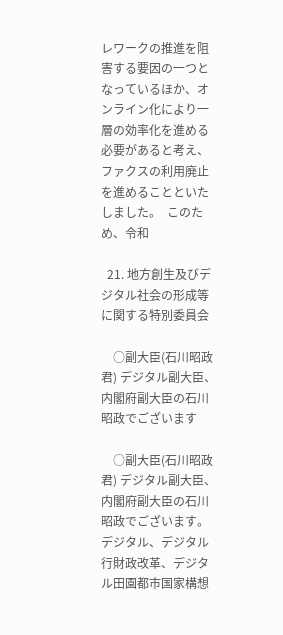レワークの推進を阻害する要因の一つとなっているほか、オンライン化により一層の効率化を進める必要があると考え、ファクスの利用廃止を進めることといたしました。  このため、令和

  21. 地方創生及びデジタル社会の形成等に関する特別委員会

    ○副大臣(石川昭政君) デジタル副大臣、内閣府副大臣の石川昭政でございます

    ○副大臣(石川昭政君) デジタル副大臣、内閣府副大臣の石川昭政でございます。  デジタル、デジタル行財政改革、デジタル田園都市国家構想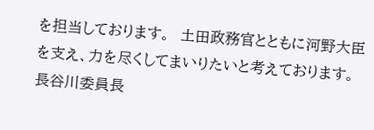を担当しております。  土田政務官とともに河野大臣を支え、力を尽くしてまいりたいと考えております。  長谷川委員長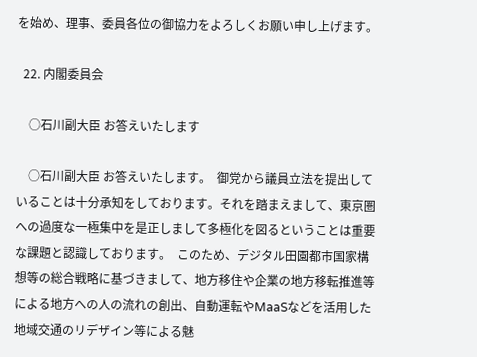を始め、理事、委員各位の御協力をよろしくお願い申し上げます。

  22. 内閣委員会

    ○石川副大臣 お答えいたします

    ○石川副大臣 お答えいたします。  御党から議員立法を提出していることは十分承知をしております。それを踏まえまして、東京圏への過度な一極集中を是正しまして多極化を図るということは重要な課題と認識しております。  このため、デジタル田園都市国家構想等の総合戦略に基づきまして、地方移住や企業の地方移転推進等による地方への人の流れの創出、自動運転やMaaSなどを活用した地域交通のリデザイン等による魅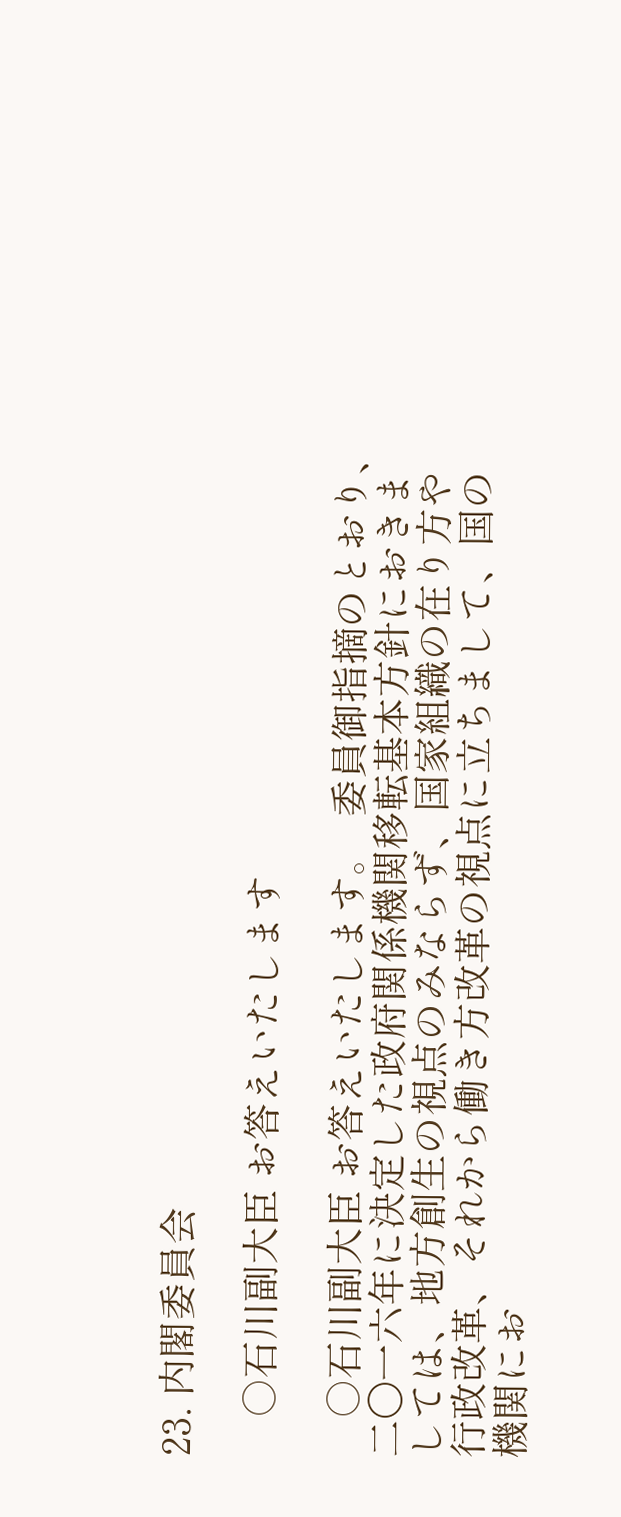23. 内閣委員会

    ○石川副大臣 お答えいたします

    ○石川副大臣 お答えいたします。  委員御指摘のとおり、二〇一六年に決定した政府関係機関移転基本方針におきましては、地方創生の視点のみならず、国家組織の在り方や行政改革、それから働き方改革の視点に立ちまして、国の機関にお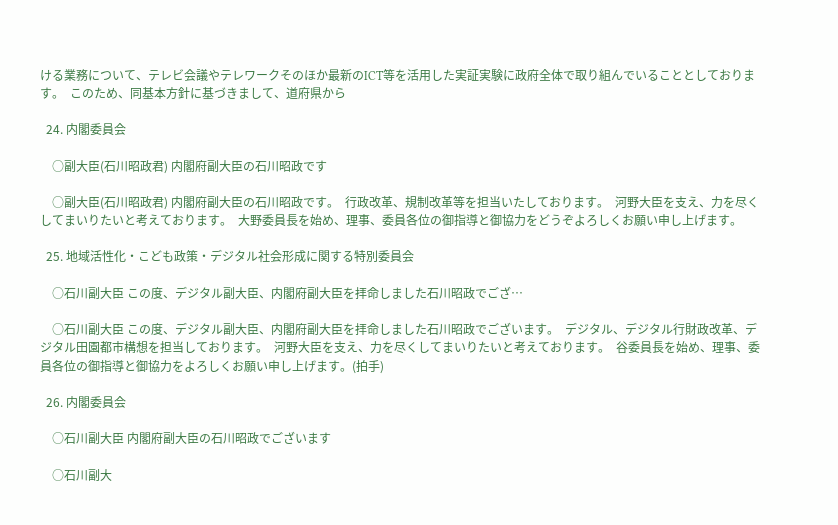ける業務について、テレビ会議やテレワークそのほか最新のICT等を活用した実証実験に政府全体で取り組んでいることとしております。  このため、同基本方針に基づきまして、道府県から

  24. 内閣委員会

    ○副大臣(石川昭政君) 内閣府副大臣の石川昭政です

    ○副大臣(石川昭政君) 内閣府副大臣の石川昭政です。  行政改革、規制改革等を担当いたしております。  河野大臣を支え、力を尽くしてまいりたいと考えております。  大野委員長を始め、理事、委員各位の御指導と御協力をどうぞよろしくお願い申し上げます。

  25. 地域活性化・こども政策・デジタル社会形成に関する特別委員会

    ○石川副大臣 この度、デジタル副大臣、内閣府副大臣を拝命しました石川昭政でござ…

    ○石川副大臣 この度、デジタル副大臣、内閣府副大臣を拝命しました石川昭政でございます。  デジタル、デジタル行財政改革、デジタル田園都市構想を担当しております。  河野大臣を支え、力を尽くしてまいりたいと考えております。  谷委員長を始め、理事、委員各位の御指導と御協力をよろしくお願い申し上げます。(拍手)

  26. 内閣委員会

    ○石川副大臣 内閣府副大臣の石川昭政でございます

    ○石川副大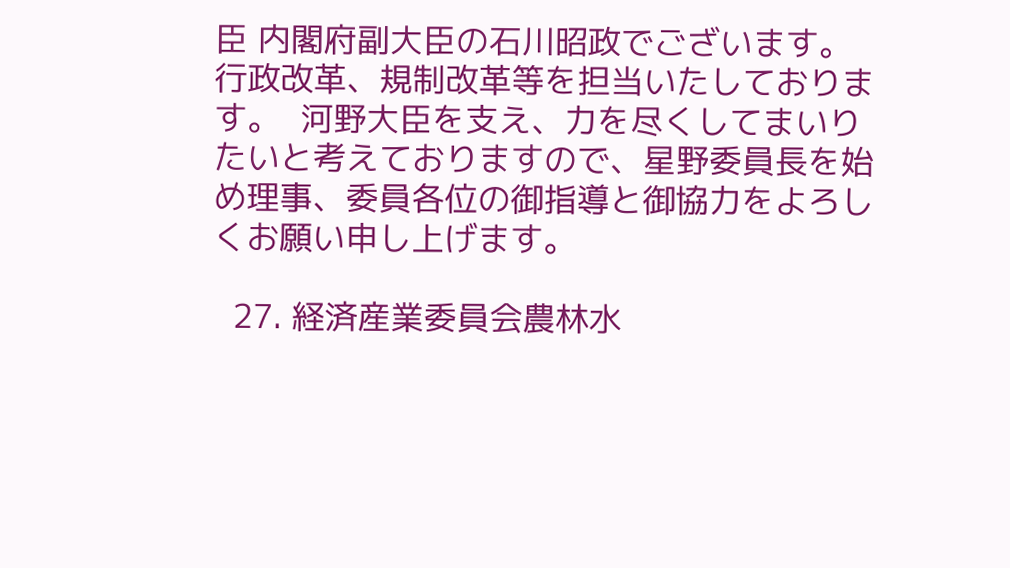臣 内閣府副大臣の石川昭政でございます。  行政改革、規制改革等を担当いたしております。  河野大臣を支え、力を尽くしてまいりたいと考えておりますので、星野委員長を始め理事、委員各位の御指導と御協力をよろしくお願い申し上げます。

  27. 経済産業委員会農林水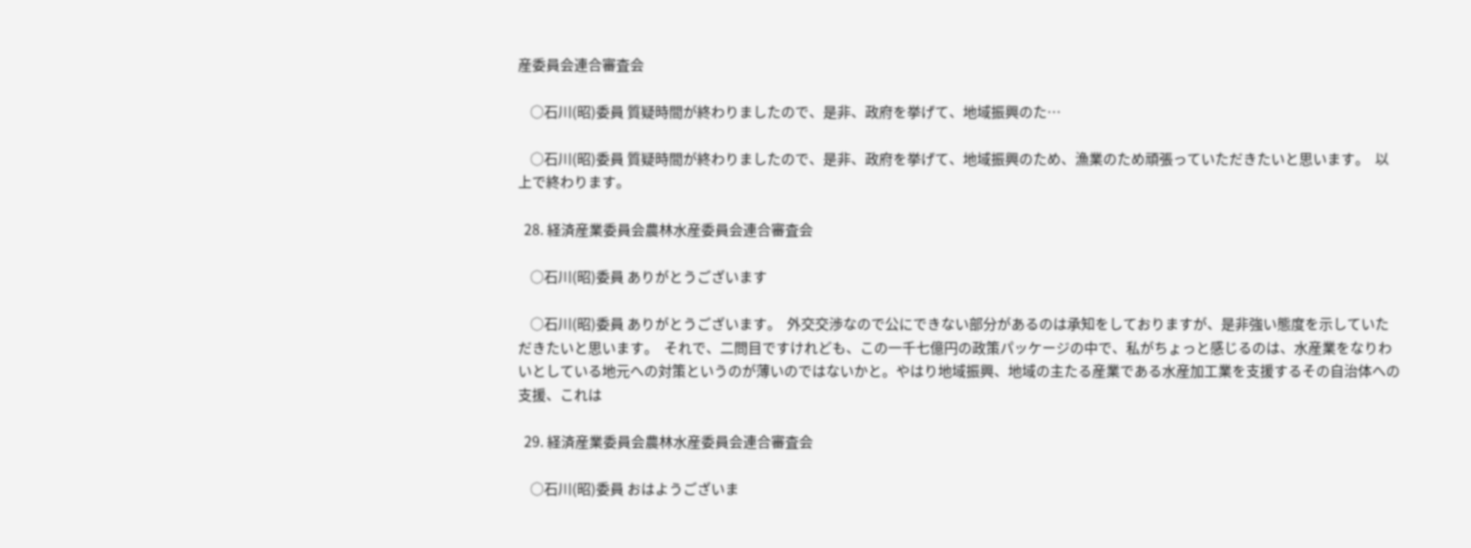産委員会連合審査会

    ○石川(昭)委員 質疑時間が終わりましたので、是非、政府を挙げて、地域振興のた…

    ○石川(昭)委員 質疑時間が終わりましたので、是非、政府を挙げて、地域振興のため、漁業のため頑張っていただきたいと思います。  以上で終わります。

  28. 経済産業委員会農林水産委員会連合審査会

    ○石川(昭)委員 ありがとうございます

    ○石川(昭)委員 ありがとうございます。  外交交渉なので公にできない部分があるのは承知をしておりますが、是非強い態度を示していただきたいと思います。  それで、二問目ですけれども、この一千七億円の政策パッケージの中で、私がちょっと感じるのは、水産業をなりわいとしている地元への対策というのが薄いのではないかと。やはり地域振興、地域の主たる産業である水産加工業を支援するその自治体への支援、これは

  29. 経済産業委員会農林水産委員会連合審査会

    ○石川(昭)委員 おはようございま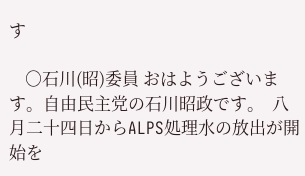す

    ○石川(昭)委員 おはようございます。自由民主党の石川昭政です。  八月二十四日からALPS処理水の放出が開始を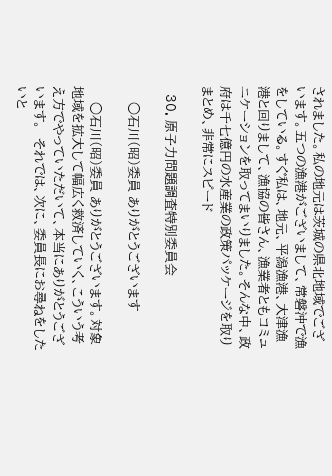されました。私の地元は茨城の県北地域でございます。五つの漁港がございまして、常磐沖で漁をしている。すぐ私は、地元、平潟漁港、大津漁港と回りまして、漁協の皆さん、漁業者ともコミュニケーションを取ってまいりました。そんな中、政府は千七億円の水産業の政策パッケージを取りまとめ、非常にスピード

  30. 原子力問題調査特別委員会

    ○石川(昭)委員 ありがとうございます

    ○石川(昭)委員 ありがとうございます。対象地域を拡大して幅広く救済していく、こういう考え方でやっていただいて、本当にありがとうございます。  それでは、次に、委員長にお尋ねをしたいと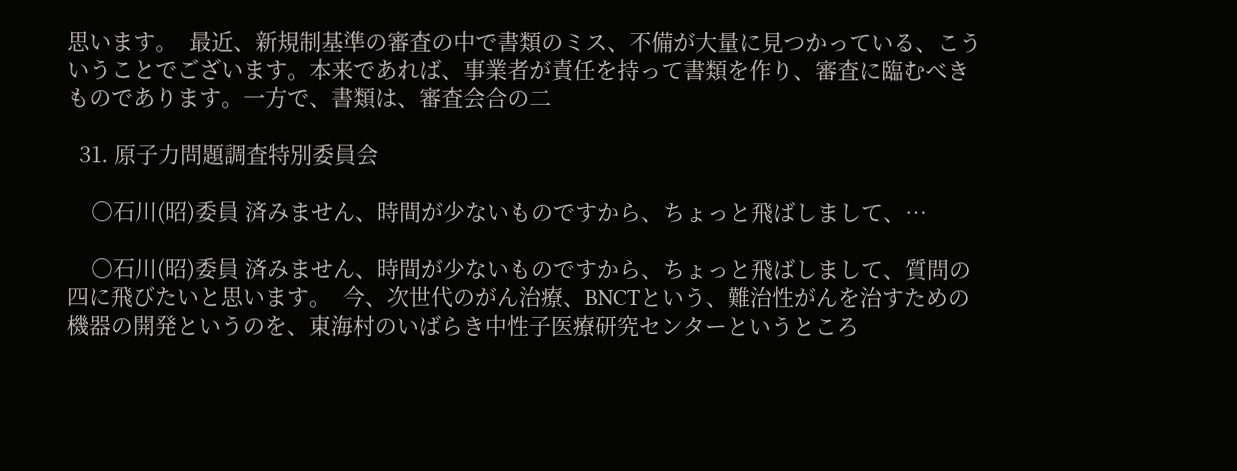思います。  最近、新規制基準の審査の中で書類のミス、不備が大量に見つかっている、こういうことでございます。本来であれば、事業者が責任を持って書類を作り、審査に臨むべきものであります。一方で、書類は、審査会合の二

  31. 原子力問題調査特別委員会

    ○石川(昭)委員 済みません、時間が少ないものですから、ちょっと飛ばしまして、…

    ○石川(昭)委員 済みません、時間が少ないものですから、ちょっと飛ばしまして、質問の四に飛びたいと思います。  今、次世代のがん治療、BNCTという、難治性がんを治すための機器の開発というのを、東海村のいばらき中性子医療研究センターというところ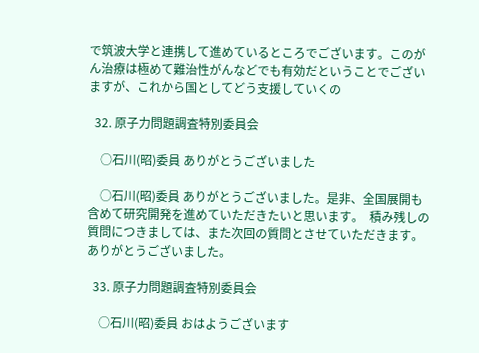で筑波大学と連携して進めているところでございます。このがん治療は極めて難治性がんなどでも有効だということでございますが、これから国としてどう支援していくの

  32. 原子力問題調査特別委員会

    ○石川(昭)委員 ありがとうございました

    ○石川(昭)委員 ありがとうございました。是非、全国展開も含めて研究開発を進めていただきたいと思います。  積み残しの質問につきましては、また次回の質問とさせていただきます。ありがとうございました。

  33. 原子力問題調査特別委員会

    ○石川(昭)委員 おはようございます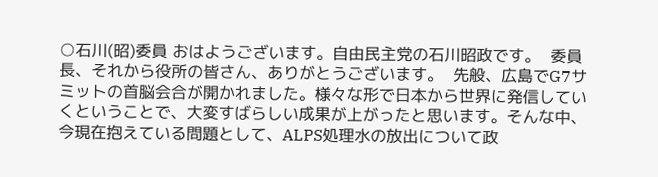○石川(昭)委員 おはようございます。自由民主党の石川昭政です。  委員長、それから役所の皆さん、ありがとうございます。  先般、広島でG7サミットの首脳会合が開かれました。様々な形で日本から世界に発信していくということで、大変すばらしい成果が上がったと思います。そんな中、今現在抱えている問題として、ALPS処理水の放出について政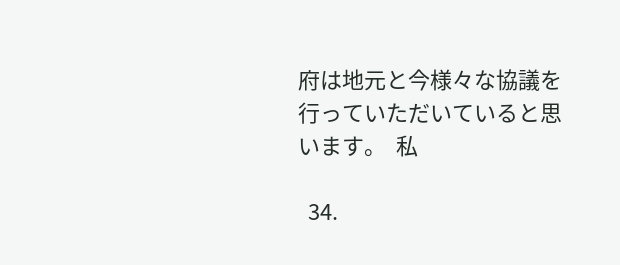府は地元と今様々な協議を行っていただいていると思います。  私

  34.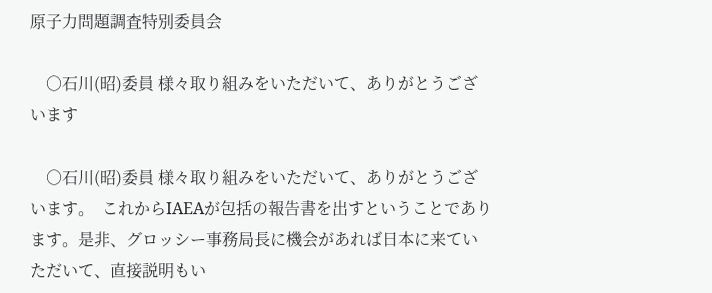原子力問題調査特別委員会

    ○石川(昭)委員 様々取り組みをいただいて、ありがとうございます

    ○石川(昭)委員 様々取り組みをいただいて、ありがとうございます。  これからIAEAが包括の報告書を出すということであります。是非、グロッシー事務局長に機会があれば日本に来ていただいて、直接説明もい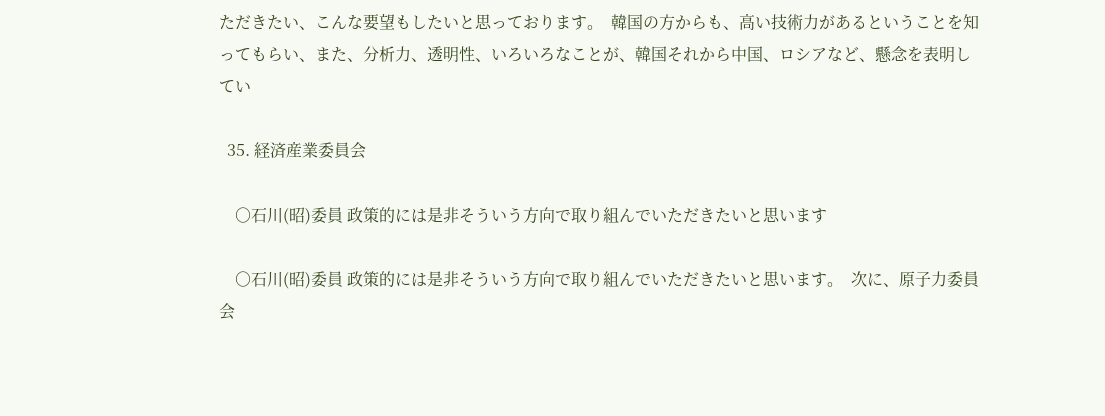ただきたい、こんな要望もしたいと思っております。  韓国の方からも、高い技術力があるということを知ってもらい、また、分析力、透明性、いろいろなことが、韓国それから中国、ロシアなど、懸念を表明してい

  35. 経済産業委員会

    ○石川(昭)委員 政策的には是非そういう方向で取り組んでいただきたいと思います

    ○石川(昭)委員 政策的には是非そういう方向で取り組んでいただきたいと思います。  次に、原子力委員会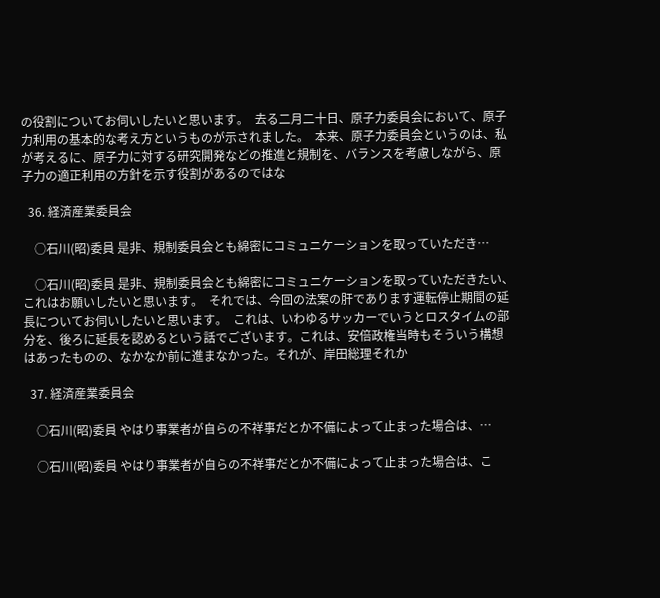の役割についてお伺いしたいと思います。  去る二月二十日、原子力委員会において、原子力利用の基本的な考え方というものが示されました。  本来、原子力委員会というのは、私が考えるに、原子力に対する研究開発などの推進と規制を、バランスを考慮しながら、原子力の適正利用の方針を示す役割があるのではな

  36. 経済産業委員会

    ○石川(昭)委員 是非、規制委員会とも綿密にコミュニケーションを取っていただき…

    ○石川(昭)委員 是非、規制委員会とも綿密にコミュニケーションを取っていただきたい、これはお願いしたいと思います。  それでは、今回の法案の肝であります運転停止期間の延長についてお伺いしたいと思います。  これは、いわゆるサッカーでいうとロスタイムの部分を、後ろに延長を認めるという話でございます。これは、安倍政権当時もそういう構想はあったものの、なかなか前に進まなかった。それが、岸田総理それか

  37. 経済産業委員会

    ○石川(昭)委員 やはり事業者が自らの不祥事だとか不備によって止まった場合は、…

    ○石川(昭)委員 やはり事業者が自らの不祥事だとか不備によって止まった場合は、こ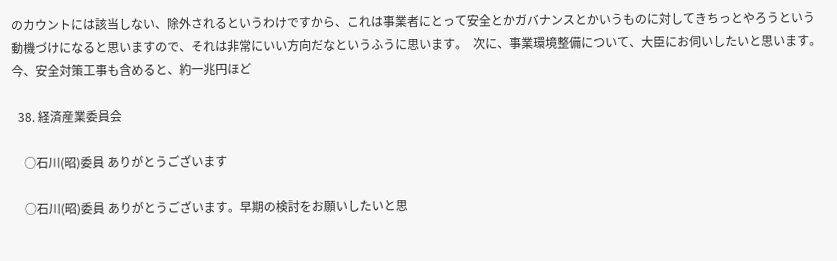のカウントには該当しない、除外されるというわけですから、これは事業者にとって安全とかガバナンスとかいうものに対してきちっとやろうという動機づけになると思いますので、それは非常にいい方向だなというふうに思います。  次に、事業環境整備について、大臣にお伺いしたいと思います。  今、安全対策工事も含めると、約一兆円ほど

  38. 経済産業委員会

    ○石川(昭)委員 ありがとうございます

    ○石川(昭)委員 ありがとうございます。早期の検討をお願いしたいと思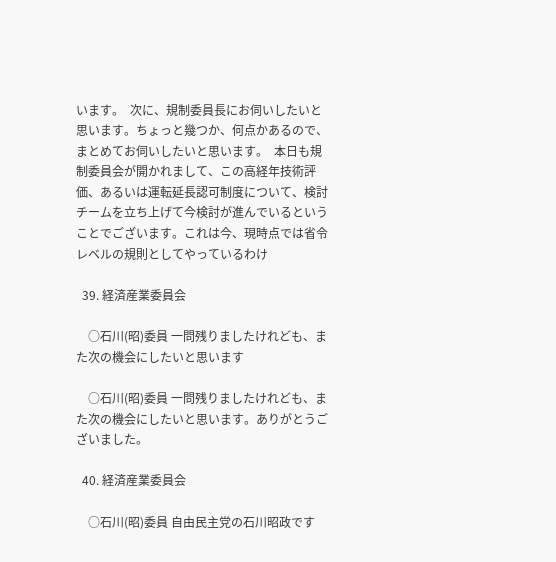います。  次に、規制委員長にお伺いしたいと思います。ちょっと幾つか、何点かあるので、まとめてお伺いしたいと思います。  本日も規制委員会が開かれまして、この高経年技術評価、あるいは運転延長認可制度について、検討チームを立ち上げて今検討が進んでいるということでございます。これは今、現時点では省令レベルの規則としてやっているわけ

  39. 経済産業委員会

    ○石川(昭)委員 一問残りましたけれども、また次の機会にしたいと思います

    ○石川(昭)委員 一問残りましたけれども、また次の機会にしたいと思います。ありがとうございました。

  40. 経済産業委員会

    ○石川(昭)委員 自由民主党の石川昭政です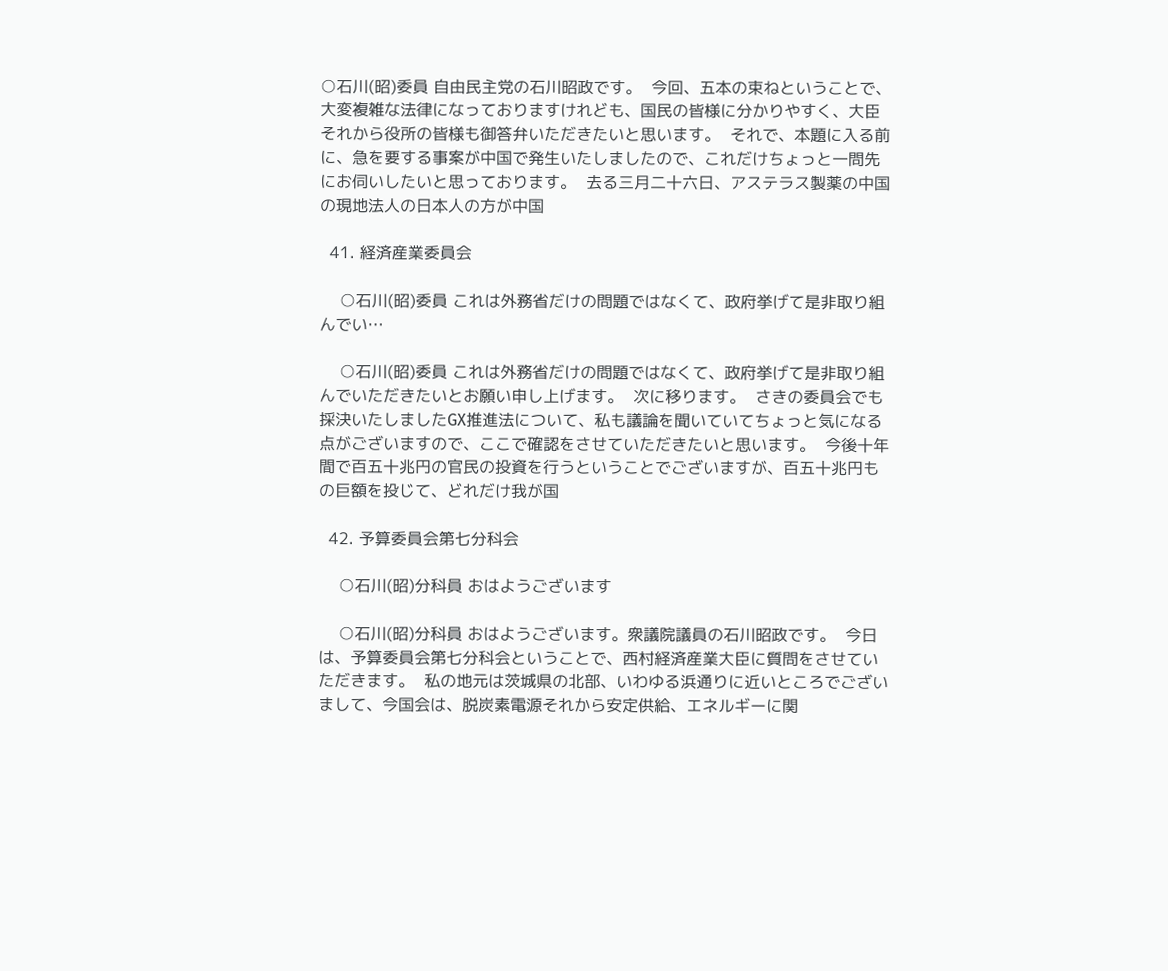○石川(昭)委員 自由民主党の石川昭政です。  今回、五本の束ねということで、大変複雑な法律になっておりますけれども、国民の皆様に分かりやすく、大臣それから役所の皆様も御答弁いただきたいと思います。  それで、本題に入る前に、急を要する事案が中国で発生いたしましたので、これだけちょっと一問先にお伺いしたいと思っております。  去る三月二十六日、アステラス製薬の中国の現地法人の日本人の方が中国

  41. 経済産業委員会

    ○石川(昭)委員 これは外務省だけの問題ではなくて、政府挙げて是非取り組んでい…

    ○石川(昭)委員 これは外務省だけの問題ではなくて、政府挙げて是非取り組んでいただきたいとお願い申し上げます。  次に移ります。  さきの委員会でも採決いたしましたGX推進法について、私も議論を聞いていてちょっと気になる点がございますので、ここで確認をさせていただきたいと思います。  今後十年間で百五十兆円の官民の投資を行うということでございますが、百五十兆円もの巨額を投じて、どれだけ我が国

  42. 予算委員会第七分科会

    ○石川(昭)分科員 おはようございます

    ○石川(昭)分科員 おはようございます。衆議院議員の石川昭政です。  今日は、予算委員会第七分科会ということで、西村経済産業大臣に質問をさせていただきます。  私の地元は茨城県の北部、いわゆる浜通りに近いところでございまして、今国会は、脱炭素電源それから安定供給、エネルギーに関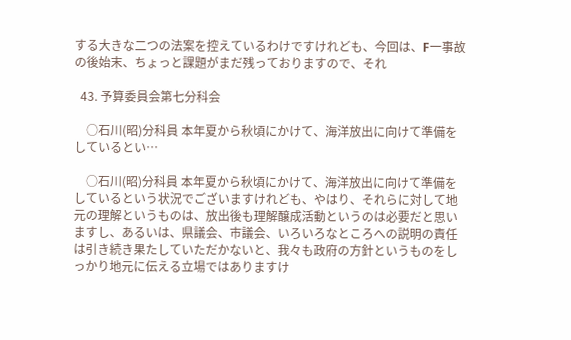する大きな二つの法案を控えているわけですけれども、今回は、F一事故の後始末、ちょっと課題がまだ残っておりますので、それ

  43. 予算委員会第七分科会

    ○石川(昭)分科員 本年夏から秋頃にかけて、海洋放出に向けて準備をしているとい…

    ○石川(昭)分科員 本年夏から秋頃にかけて、海洋放出に向けて準備をしているという状況でございますけれども、やはり、それらに対して地元の理解というものは、放出後も理解醸成活動というのは必要だと思いますし、あるいは、県議会、市議会、いろいろなところへの説明の責任は引き続き果たしていただかないと、我々も政府の方針というものをしっかり地元に伝える立場ではありますけ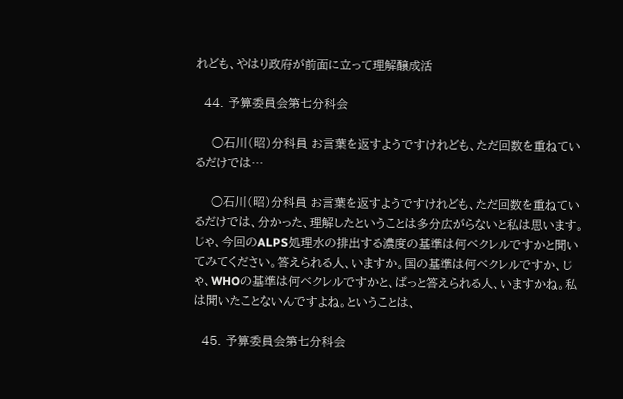れども、やはり政府が前面に立って理解醸成活

  44. 予算委員会第七分科会

    ○石川(昭)分科員 お言葉を返すようですけれども、ただ回数を重ねているだけでは…

    ○石川(昭)分科員 お言葉を返すようですけれども、ただ回数を重ねているだけでは、分かった、理解したということは多分広がらないと私は思います。  じゃ、今回のALPS処理水の排出する濃度の基準は何ベクレルですかと聞いてみてください。答えられる人、いますか。国の基準は何ベクレルですか、じゃ、WHOの基準は何ベクレルですかと、ぱっと答えられる人、いますかね。私は聞いたことないんですよね。ということは、

  45. 予算委員会第七分科会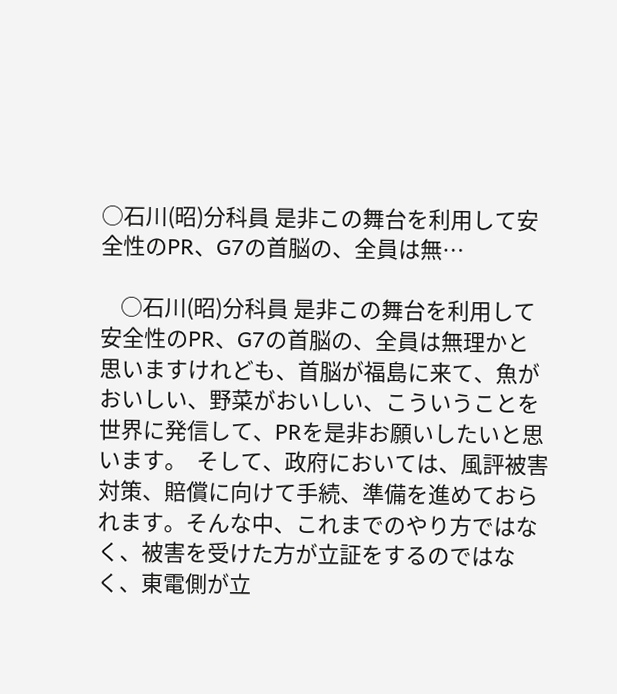○石川(昭)分科員 是非この舞台を利用して安全性のPR、G7の首脳の、全員は無…

    ○石川(昭)分科員 是非この舞台を利用して安全性のPR、G7の首脳の、全員は無理かと思いますけれども、首脳が福島に来て、魚がおいしい、野菜がおいしい、こういうことを世界に発信して、PRを是非お願いしたいと思います。  そして、政府においては、風評被害対策、賠償に向けて手続、準備を進めておられます。そんな中、これまでのやり方ではなく、被害を受けた方が立証をするのではなく、東電側が立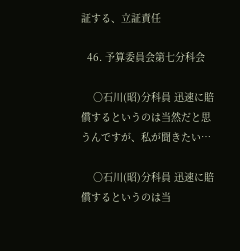証する、立証責任

  46. 予算委員会第七分科会

    ○石川(昭)分科員 迅速に賠償するというのは当然だと思うんですが、私が聞きたい…

    ○石川(昭)分科員 迅速に賠償するというのは当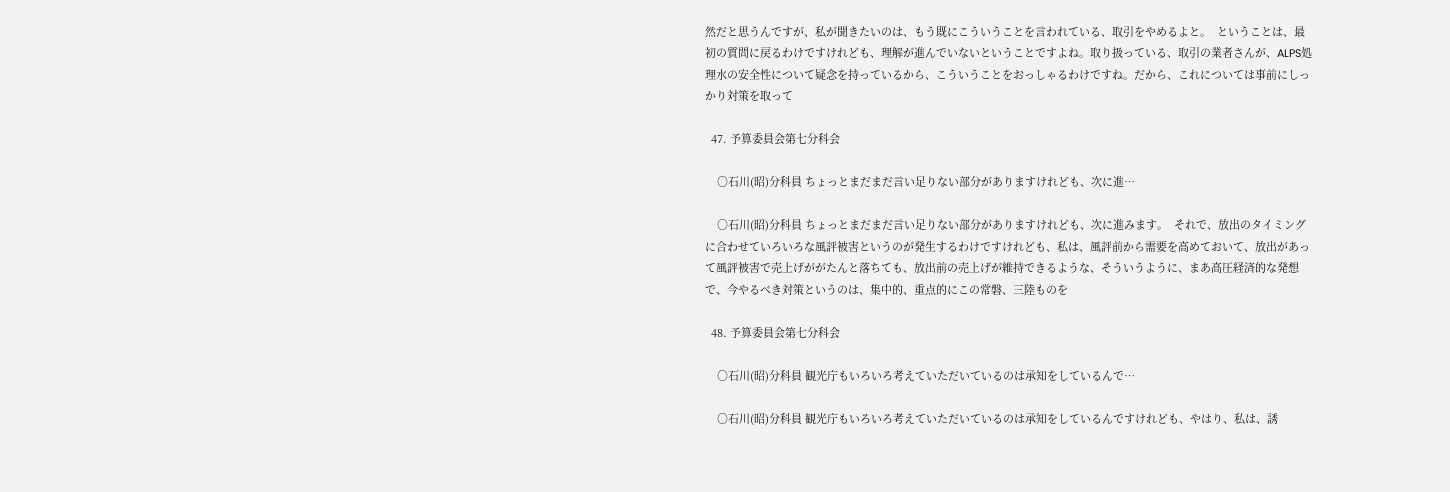然だと思うんですが、私が聞きたいのは、もう既にこういうことを言われている、取引をやめるよと。  ということは、最初の質問に戻るわけですけれども、理解が進んでいないということですよね。取り扱っている、取引の業者さんが、ALPS処理水の安全性について疑念を持っているから、こういうことをおっしゃるわけですね。だから、これについては事前にしっかり対策を取って

  47. 予算委員会第七分科会

    ○石川(昭)分科員 ちょっとまだまだ言い足りない部分がありますけれども、次に進…

    ○石川(昭)分科員 ちょっとまだまだ言い足りない部分がありますけれども、次に進みます。  それで、放出のタイミングに合わせていろいろな風評被害というのが発生するわけですけれども、私は、風評前から需要を高めておいて、放出があって風評被害で売上げががたんと落ちても、放出前の売上げが維持できるような、そういうように、まあ高圧経済的な発想で、今やるべき対策というのは、集中的、重点的にこの常磐、三陸ものを

  48. 予算委員会第七分科会

    ○石川(昭)分科員 観光庁もいろいろ考えていただいているのは承知をしているんで…

    ○石川(昭)分科員 観光庁もいろいろ考えていただいているのは承知をしているんですけれども、やはり、私は、誘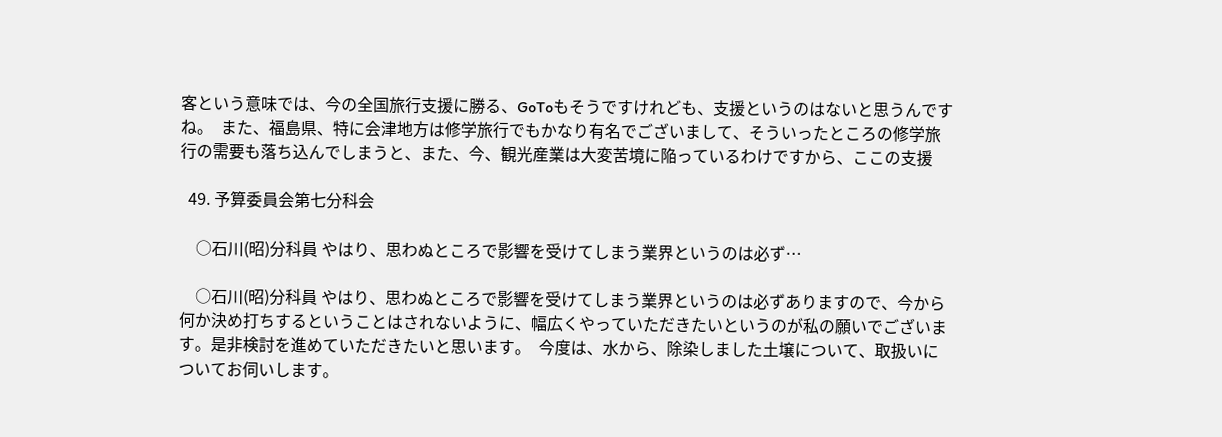客という意味では、今の全国旅行支援に勝る、GoToもそうですけれども、支援というのはないと思うんですね。  また、福島県、特に会津地方は修学旅行でもかなり有名でございまして、そういったところの修学旅行の需要も落ち込んでしまうと、また、今、観光産業は大変苦境に陥っているわけですから、ここの支援

  49. 予算委員会第七分科会

    ○石川(昭)分科員 やはり、思わぬところで影響を受けてしまう業界というのは必ず…

    ○石川(昭)分科員 やはり、思わぬところで影響を受けてしまう業界というのは必ずありますので、今から何か決め打ちするということはされないように、幅広くやっていただきたいというのが私の願いでございます。是非検討を進めていただきたいと思います。  今度は、水から、除染しました土壌について、取扱いについてお伺いします。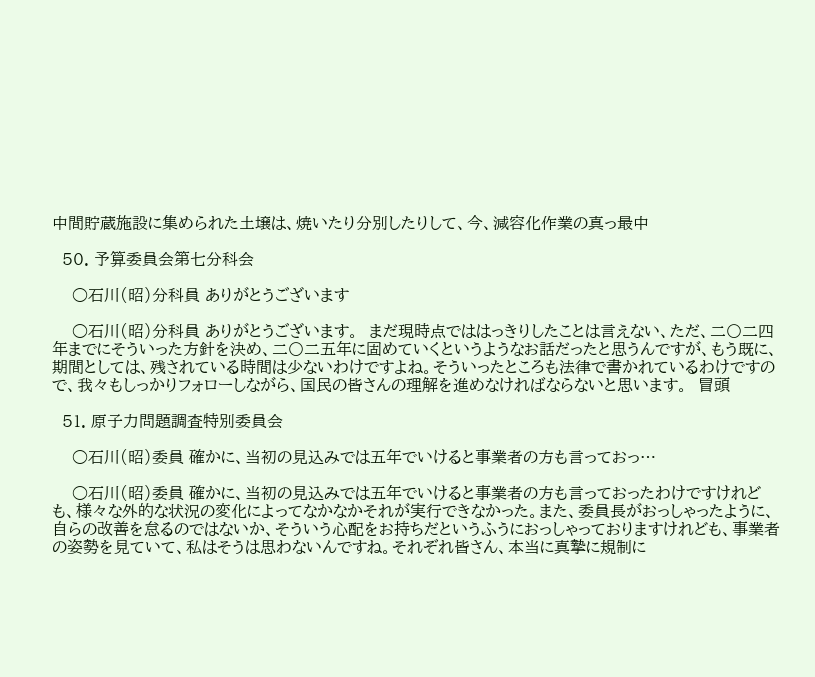中間貯蔵施設に集められた土壌は、焼いたり分別したりして、今、減容化作業の真っ最中

  50. 予算委員会第七分科会

    ○石川(昭)分科員 ありがとうございます

    ○石川(昭)分科員 ありがとうございます。  まだ現時点でははっきりしたことは言えない、ただ、二〇二四年までにそういった方針を決め、二〇二五年に固めていくというようなお話だったと思うんですが、もう既に、期間としては、残されている時間は少ないわけですよね。そういったところも法律で書かれているわけですので、我々もしっかりフォローしながら、国民の皆さんの理解を進めなければならないと思います。  冒頭

  51. 原子力問題調査特別委員会

    ○石川(昭)委員 確かに、当初の見込みでは五年でいけると事業者の方も言っておっ…

    ○石川(昭)委員 確かに、当初の見込みでは五年でいけると事業者の方も言っておったわけですけれども、様々な外的な状況の変化によってなかなかそれが実行できなかった。また、委員長がおっしゃったように、自らの改善を怠るのではないか、そういう心配をお持ちだというふうにおっしゃっておりますけれども、事業者の姿勢を見ていて、私はそうは思わないんですね。それぞれ皆さん、本当に真摯に規制に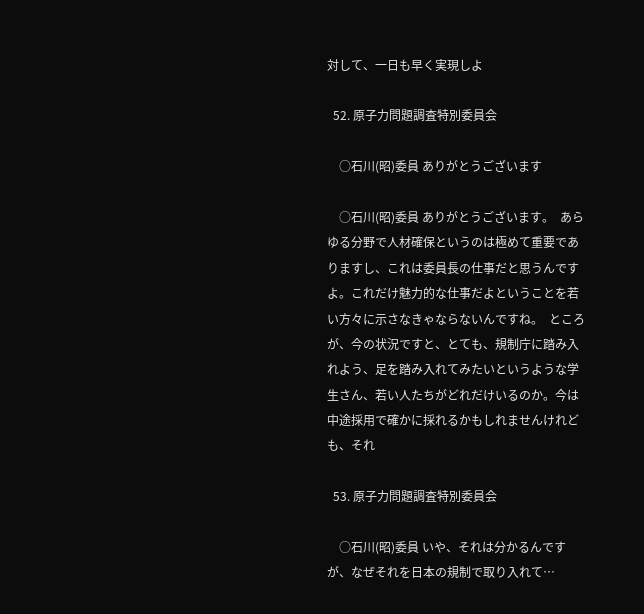対して、一日も早く実現しよ

  52. 原子力問題調査特別委員会

    ○石川(昭)委員 ありがとうございます

    ○石川(昭)委員 ありがとうございます。  あらゆる分野で人材確保というのは極めて重要でありますし、これは委員長の仕事だと思うんですよ。これだけ魅力的な仕事だよということを若い方々に示さなきゃならないんですね。  ところが、今の状況ですと、とても、規制庁に踏み入れよう、足を踏み入れてみたいというような学生さん、若い人たちがどれだけいるのか。今は中途採用で確かに採れるかもしれませんけれども、それ

  53. 原子力問題調査特別委員会

    ○石川(昭)委員 いや、それは分かるんですが、なぜそれを日本の規制で取り入れて…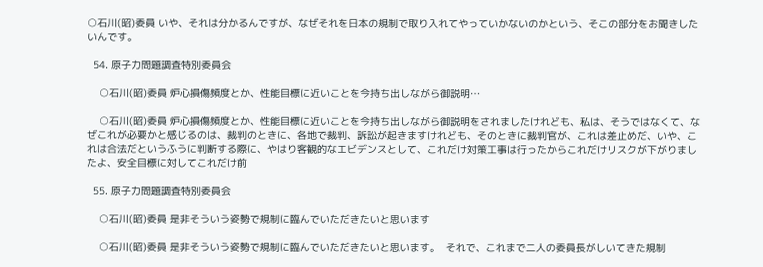○石川(昭)委員 いや、それは分かるんですが、なぜそれを日本の規制で取り入れてやっていかないのかという、そこの部分をお聞きしたいんです。

  54. 原子力問題調査特別委員会

    ○石川(昭)委員 炉心損傷頻度とか、性能目標に近いことを今持ち出しながら御説明…

    ○石川(昭)委員 炉心損傷頻度とか、性能目標に近いことを今持ち出しながら御説明をされましたけれども、私は、そうではなくて、なぜこれが必要かと感じるのは、裁判のときに、各地で裁判、訴訟が起きますけれども、そのときに裁判官が、これは差止めだ、いや、これは合法だというふうに判断する際に、やはり客観的なエビデンスとして、これだけ対策工事は行ったからこれだけリスクが下がりましたよ、安全目標に対してこれだけ前

  55. 原子力問題調査特別委員会

    ○石川(昭)委員 是非そういう姿勢で規制に臨んでいただきたいと思います

    ○石川(昭)委員 是非そういう姿勢で規制に臨んでいただきたいと思います。  それで、これまで二人の委員長がしいてきた規制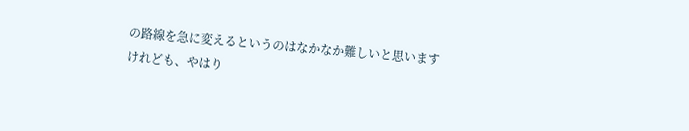の路線を急に変えるというのはなかなか難しいと思いますけれども、やはり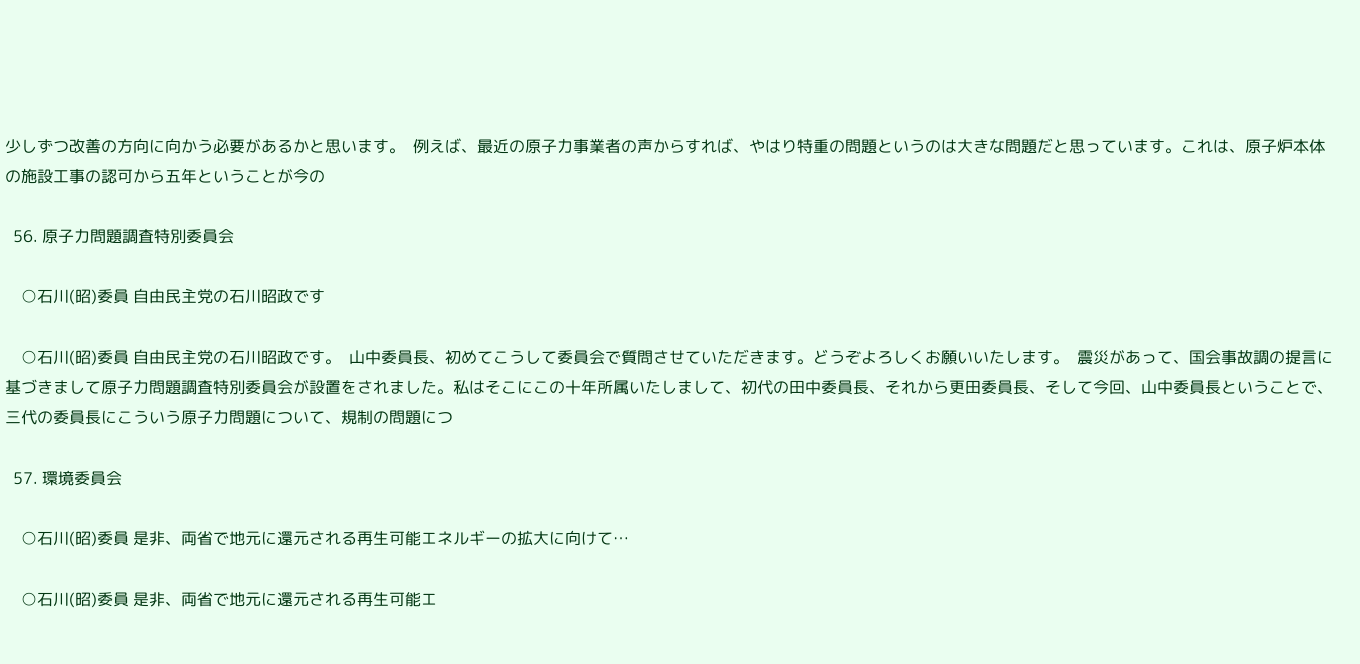少しずつ改善の方向に向かう必要があるかと思います。  例えば、最近の原子力事業者の声からすれば、やはり特重の問題というのは大きな問題だと思っています。これは、原子炉本体の施設工事の認可から五年ということが今の

  56. 原子力問題調査特別委員会

    ○石川(昭)委員 自由民主党の石川昭政です

    ○石川(昭)委員 自由民主党の石川昭政です。  山中委員長、初めてこうして委員会で質問させていただきます。どうぞよろしくお願いいたします。  震災があって、国会事故調の提言に基づきまして原子力問題調査特別委員会が設置をされました。私はそこにこの十年所属いたしまして、初代の田中委員長、それから更田委員長、そして今回、山中委員長ということで、三代の委員長にこういう原子力問題について、規制の問題につ

  57. 環境委員会

    ○石川(昭)委員 是非、両省で地元に還元される再生可能エネルギーの拡大に向けて…

    ○石川(昭)委員 是非、両省で地元に還元される再生可能エ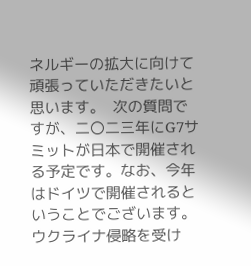ネルギーの拡大に向けて頑張っていただきたいと思います。  次の質問ですが、二〇二三年にG7サミットが日本で開催される予定です。なお、今年はドイツで開催されるということでございます。ウクライナ侵略を受け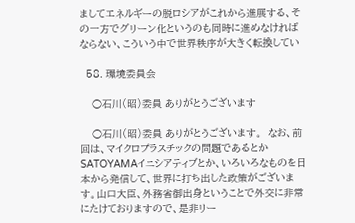ましてエネルギーの脱ロシアがこれから進展する、その一方でグリーン化というのも同時に進めなければならない、こういう中で世界秩序が大きく転換してい

  58. 環境委員会

    ○石川(昭)委員 ありがとうございます

    ○石川(昭)委員 ありがとうございます。  なお、前回は、マイクロプラスチックの問題であるとかSATOYAMAイニシアティブとか、いろいろなものを日本から発信して、世界に打ち出した政策がございます。山口大臣、外務省御出身ということで外交に非常にたけておりますので、是非リー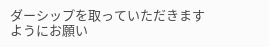ダーシップを取っていただきますようにお願い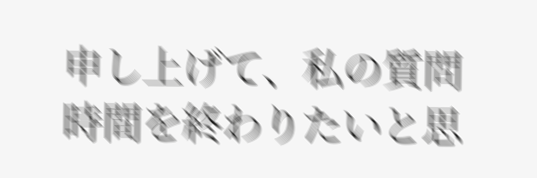申し上げて、私の質問時間を終わりたいと思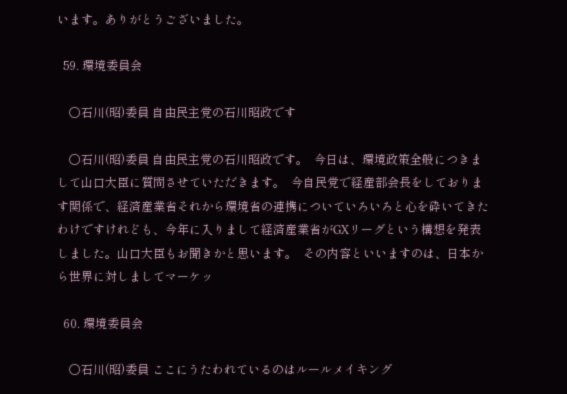います。ありがとうございました。

  59. 環境委員会

    ○石川(昭)委員 自由民主党の石川昭政です

    ○石川(昭)委員 自由民主党の石川昭政です。  今日は、環境政策全般につきまして山口大臣に質問させていただきます。  今自民党で経産部会長をしております関係で、経済産業省それから環境省の連携についていろいろと心を砕いてきたわけですけれども、今年に入りまして経済産業省がGXリーグという構想を発表しました。山口大臣もお聞きかと思います。  その内容といいますのは、日本から世界に対しましてマーケッ

  60. 環境委員会

    ○石川(昭)委員 ここにうたわれているのはルールメイキング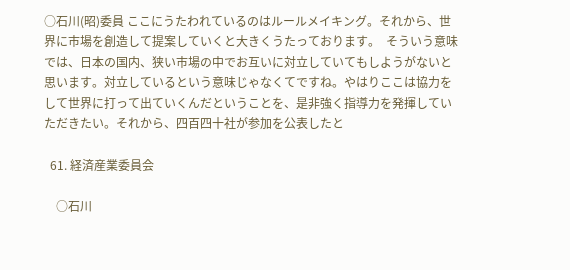○石川(昭)委員 ここにうたわれているのはルールメイキング。それから、世界に市場を創造して提案していくと大きくうたっております。  そういう意味では、日本の国内、狭い市場の中でお互いに対立していてもしようがないと思います。対立しているという意味じゃなくてですね。やはりここは協力をして世界に打って出ていくんだということを、是非強く指導力を発揮していただきたい。それから、四百四十社が参加を公表したと

  61. 経済産業委員会

    ○石川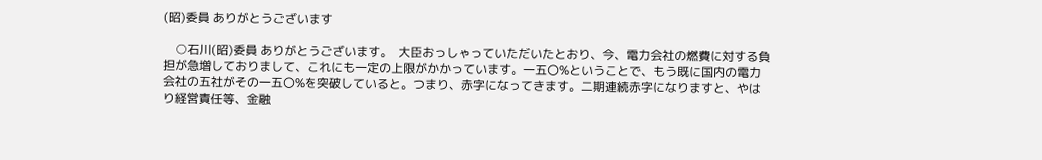(昭)委員 ありがとうございます

    ○石川(昭)委員 ありがとうございます。  大臣おっしゃっていただいたとおり、今、電力会社の燃費に対する負担が急増しておりまして、これにも一定の上限がかかっています。一五〇%ということで、もう既に国内の電力会社の五社がその一五〇%を突破していると。つまり、赤字になってきます。二期連続赤字になりますと、やはり経営責任等、金融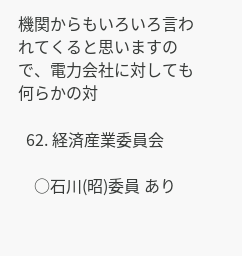機関からもいろいろ言われてくると思いますので、電力会社に対しても何らかの対

  62. 経済産業委員会

    ○石川(昭)委員 あり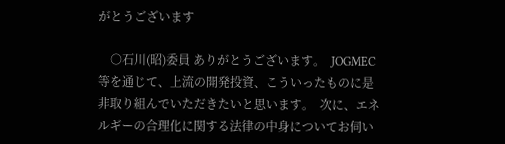がとうございます

    ○石川(昭)委員 ありがとうございます。  JOGMEC等を通じて、上流の開発投資、こういったものに是非取り組んでいただきたいと思います。  次に、エネルギーの合理化に関する法律の中身についてお伺い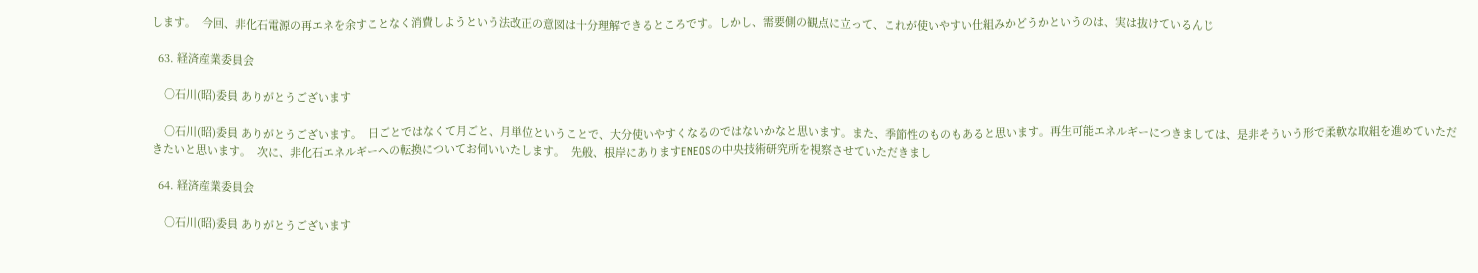します。  今回、非化石電源の再エネを余すことなく消費しようという法改正の意図は十分理解できるところです。しかし、需要側の観点に立って、これが使いやすい仕組みかどうかというのは、実は抜けているんじ

  63. 経済産業委員会

    ○石川(昭)委員 ありがとうございます

    ○石川(昭)委員 ありがとうございます。  日ごとではなくて月ごと、月単位ということで、大分使いやすくなるのではないかなと思います。また、季節性のものもあると思います。再生可能エネルギーにつきましては、是非そういう形で柔軟な取組を進めていただきたいと思います。  次に、非化石エネルギーへの転換についてお伺いいたします。  先般、根岸にありますENEOSの中央技術研究所を視察させていただきまし

  64. 経済産業委員会

    ○石川(昭)委員 ありがとうございます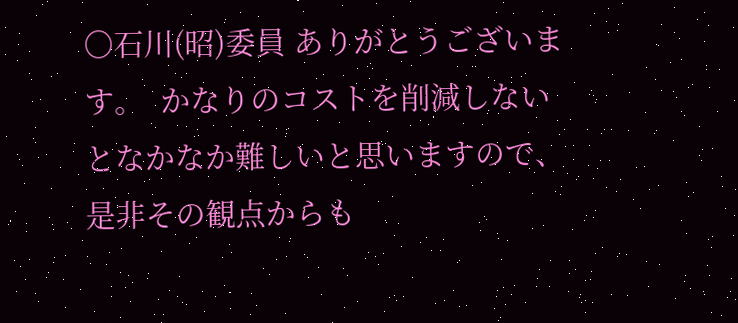○石川(昭)委員 ありがとうございます。  かなりのコストを削減しないとなかなか難しいと思いますので、是非その観点からも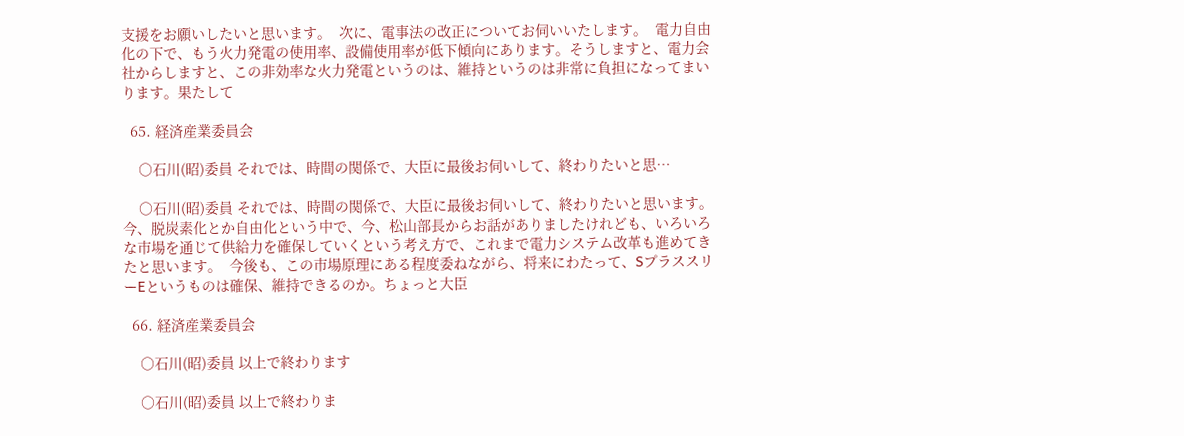支援をお願いしたいと思います。  次に、電事法の改正についてお伺いいたします。  電力自由化の下で、もう火力発電の使用率、設備使用率が低下傾向にあります。そうしますと、電力会社からしますと、この非効率な火力発電というのは、維持というのは非常に負担になってまいります。果たして

  65. 経済産業委員会

    ○石川(昭)委員 それでは、時間の関係で、大臣に最後お伺いして、終わりたいと思…

    ○石川(昭)委員 それでは、時間の関係で、大臣に最後お伺いして、終わりたいと思います。  今、脱炭素化とか自由化という中で、今、松山部長からお話がありましたけれども、いろいろな市場を通じて供給力を確保していくという考え方で、これまで電力システム改革も進めてきたと思います。  今後も、この市場原理にある程度委ねながら、将来にわたって、SプラススリーEというものは確保、維持できるのか。ちょっと大臣

  66. 経済産業委員会

    ○石川(昭)委員 以上で終わります

    ○石川(昭)委員 以上で終わりま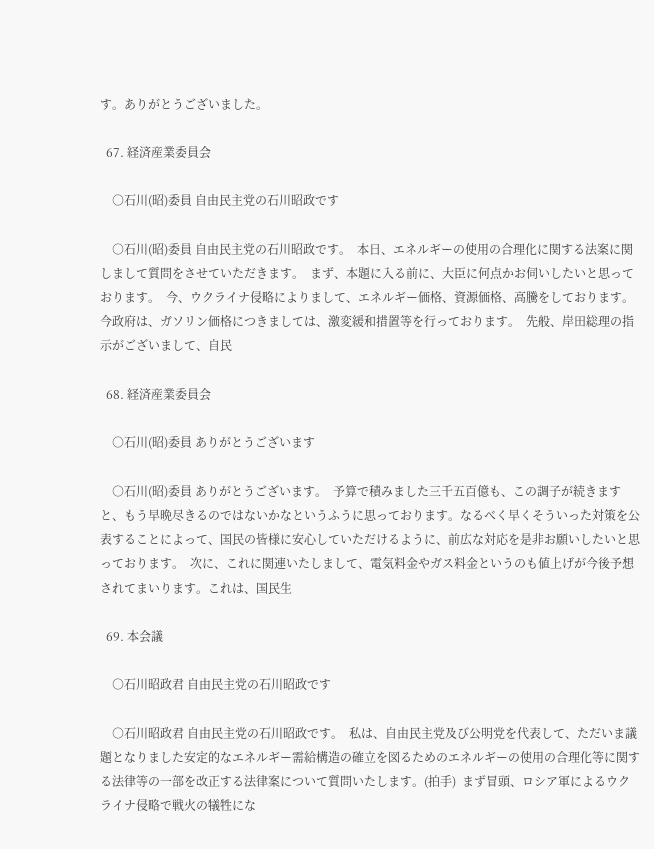す。ありがとうございました。

  67. 経済産業委員会

    ○石川(昭)委員 自由民主党の石川昭政です

    ○石川(昭)委員 自由民主党の石川昭政です。  本日、エネルギーの使用の合理化に関する法案に関しまして質問をさせていただきます。  まず、本題に入る前に、大臣に何点かお伺いしたいと思っております。  今、ウクライナ侵略によりまして、エネルギー価格、資源価格、高騰をしております。今政府は、ガソリン価格につきましては、激変緩和措置等を行っております。  先般、岸田総理の指示がございまして、自民

  68. 経済産業委員会

    ○石川(昭)委員 ありがとうございます

    ○石川(昭)委員 ありがとうございます。  予算で積みました三千五百億も、この調子が続きますと、もう早晩尽きるのではないかなというふうに思っております。なるべく早くそういった対策を公表することによって、国民の皆様に安心していただけるように、前広な対応を是非お願いしたいと思っております。  次に、これに関連いたしまして、電気料金やガス料金というのも値上げが今後予想されてまいります。これは、国民生

  69. 本会議

    ○石川昭政君 自由民主党の石川昭政です

    ○石川昭政君 自由民主党の石川昭政です。  私は、自由民主党及び公明党を代表して、ただいま議題となりました安定的なエネルギー需給構造の確立を図るためのエネルギーの使用の合理化等に関する法律等の一部を改正する法律案について質問いたします。(拍手)  まず冒頭、ロシア軍によるウクライナ侵略で戦火の犠牲にな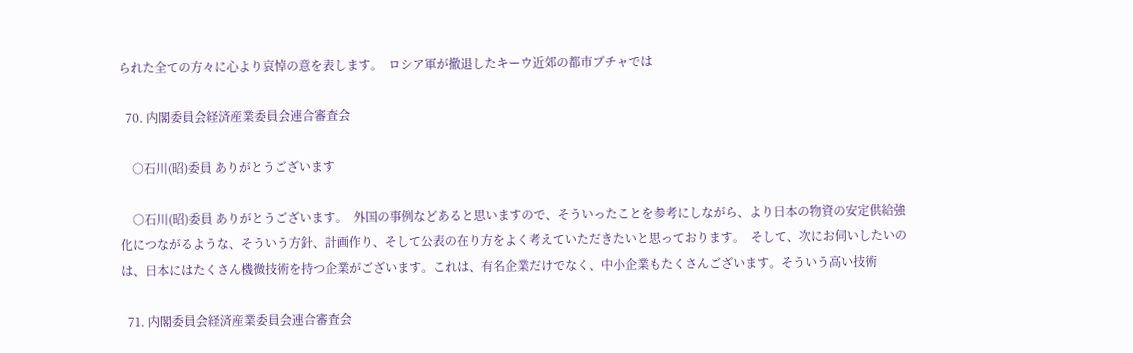られた全ての方々に心より哀悼の意を表します。  ロシア軍が撤退したキーウ近郊の都市ブチャでは

  70. 内閣委員会経済産業委員会連合審査会

    ○石川(昭)委員 ありがとうございます

    ○石川(昭)委員 ありがとうございます。  外国の事例などあると思いますので、そういったことを参考にしながら、より日本の物資の安定供給強化につながるような、そういう方針、計画作り、そして公表の在り方をよく考えていただきたいと思っております。  そして、次にお伺いしたいのは、日本にはたくさん機微技術を持つ企業がございます。これは、有名企業だけでなく、中小企業もたくさんございます。そういう高い技術

  71. 内閣委員会経済産業委員会連合審査会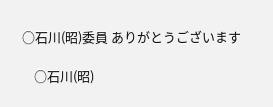○石川(昭)委員 ありがとうございます

    ○石川(昭)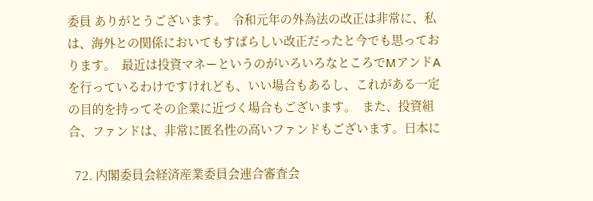委員 ありがとうございます。  令和元年の外為法の改正は非常に、私は、海外との関係においてもすばらしい改正だったと今でも思っております。  最近は投資マネーというのがいろいろなところでMアンドAを行っているわけですけれども、いい場合もあるし、これがある一定の目的を持ってその企業に近づく場合もございます。  また、投資組合、ファンドは、非常に匿名性の高いファンドもございます。日本に

  72. 内閣委員会経済産業委員会連合審査会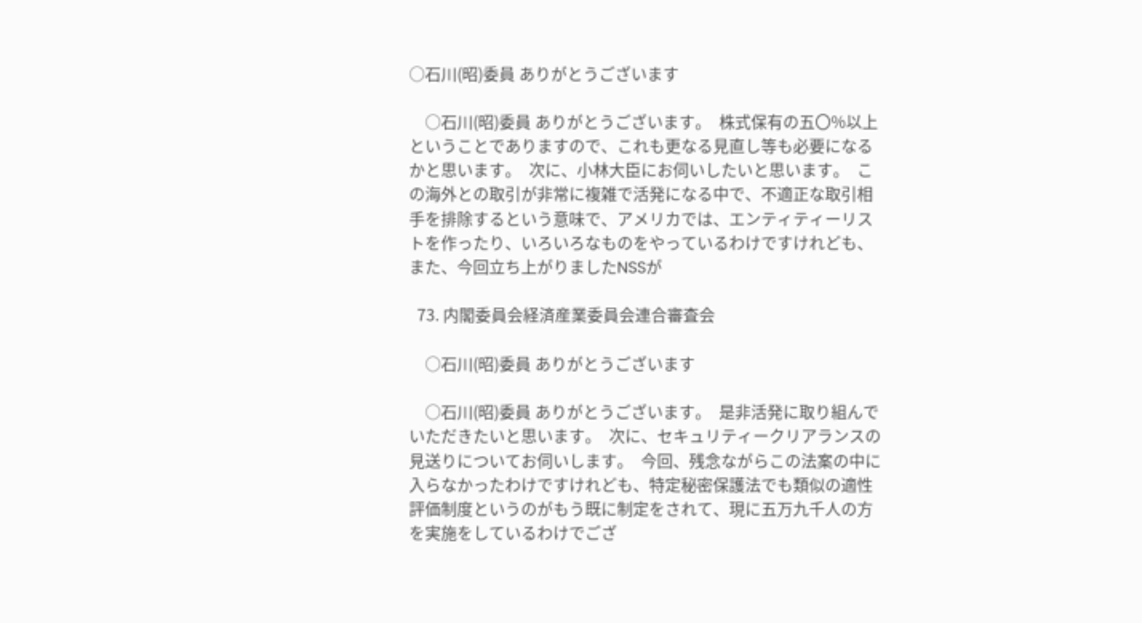○石川(昭)委員 ありがとうございます

    ○石川(昭)委員 ありがとうございます。  株式保有の五〇%以上ということでありますので、これも更なる見直し等も必要になるかと思います。  次に、小林大臣にお伺いしたいと思います。  この海外との取引が非常に複雑で活発になる中で、不適正な取引相手を排除するという意味で、アメリカでは、エンティティーリストを作ったり、いろいろなものをやっているわけですけれども、また、今回立ち上がりましたNSSが

  73. 内閣委員会経済産業委員会連合審査会

    ○石川(昭)委員 ありがとうございます

    ○石川(昭)委員 ありがとうございます。  是非活発に取り組んでいただきたいと思います。  次に、セキュリティークリアランスの見送りについてお伺いします。  今回、残念ながらこの法案の中に入らなかったわけですけれども、特定秘密保護法でも類似の適性評価制度というのがもう既に制定をされて、現に五万九千人の方を実施をしているわけでござ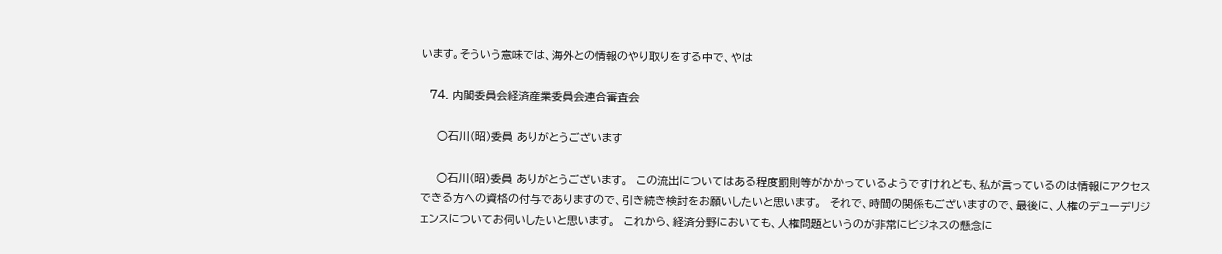います。そういう意味では、海外との情報のやり取りをする中で、やは

  74. 内閣委員会経済産業委員会連合審査会

    ○石川(昭)委員 ありがとうございます

    ○石川(昭)委員 ありがとうございます。  この流出についてはある程度罰則等がかかっているようですけれども、私が言っているのは情報にアクセスできる方への資格の付与でありますので、引き続き検討をお願いしたいと思います。  それで、時間の関係もございますので、最後に、人権のデューデリジェンスについてお伺いしたいと思います。  これから、経済分野においても、人権問題というのが非常にビジネスの懸念に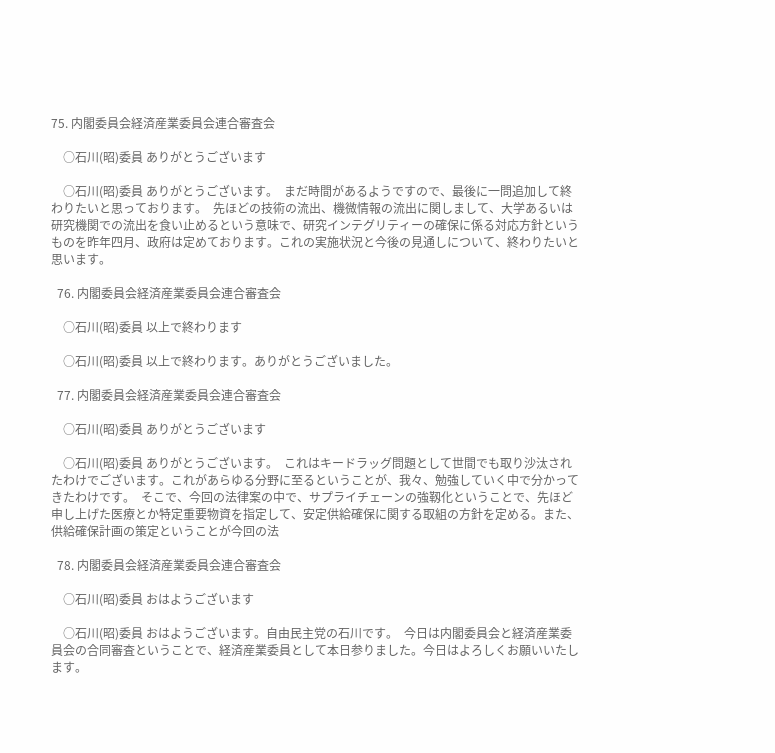75. 内閣委員会経済産業委員会連合審査会

    ○石川(昭)委員 ありがとうございます

    ○石川(昭)委員 ありがとうございます。  まだ時間があるようですので、最後に一問追加して終わりたいと思っております。  先ほどの技術の流出、機微情報の流出に関しまして、大学あるいは研究機関での流出を食い止めるという意味で、研究インテグリティーの確保に係る対応方針というものを昨年四月、政府は定めております。これの実施状況と今後の見通しについて、終わりたいと思います。

  76. 内閣委員会経済産業委員会連合審査会

    ○石川(昭)委員 以上で終わります

    ○石川(昭)委員 以上で終わります。ありがとうございました。

  77. 内閣委員会経済産業委員会連合審査会

    ○石川(昭)委員 ありがとうございます

    ○石川(昭)委員 ありがとうございます。  これはキードラッグ問題として世間でも取り沙汰されたわけでございます。これがあらゆる分野に至るということが、我々、勉強していく中で分かってきたわけです。  そこで、今回の法律案の中で、サプライチェーンの強靱化ということで、先ほど申し上げた医療とか特定重要物資を指定して、安定供給確保に関する取組の方針を定める。また、供給確保計画の策定ということが今回の法

  78. 内閣委員会経済産業委員会連合審査会

    ○石川(昭)委員 おはようございます

    ○石川(昭)委員 おはようございます。自由民主党の石川です。  今日は内閣委員会と経済産業委員会の合同審査ということで、経済産業委員として本日参りました。今日はよろしくお願いいたします。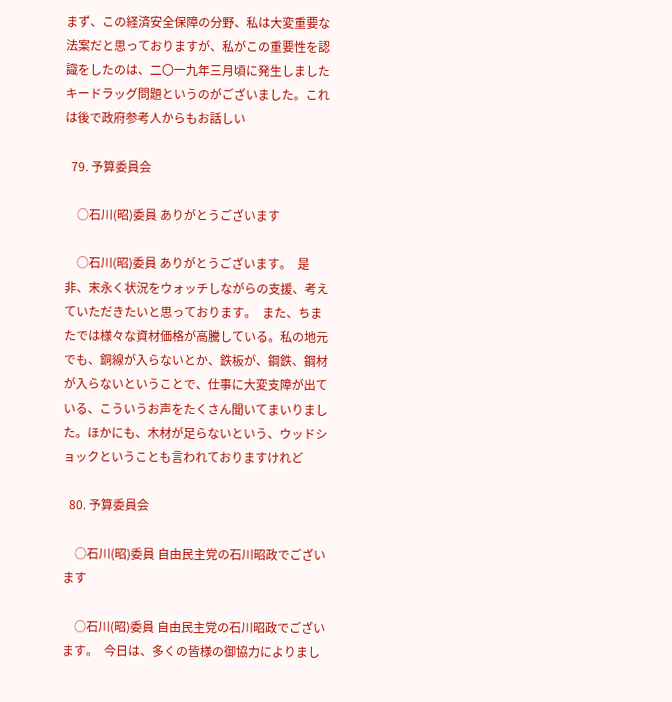まず、この経済安全保障の分野、私は大変重要な法案だと思っておりますが、私がこの重要性を認識をしたのは、二〇一九年三月頃に発生しましたキードラッグ問題というのがございました。これは後で政府参考人からもお話しい

  79. 予算委員会

    ○石川(昭)委員 ありがとうございます

    ○石川(昭)委員 ありがとうございます。  是非、末永く状況をウォッチしながらの支援、考えていただきたいと思っております。  また、ちまたでは様々な資材価格が高騰している。私の地元でも、銅線が入らないとか、鉄板が、鋼鉄、鋼材が入らないということで、仕事に大変支障が出ている、こういうお声をたくさん聞いてまいりました。ほかにも、木材が足らないという、ウッドショックということも言われておりますけれど

  80. 予算委員会

    ○石川(昭)委員 自由民主党の石川昭政でございます

    ○石川(昭)委員 自由民主党の石川昭政でございます。  今日は、多くの皆様の御協力によりまし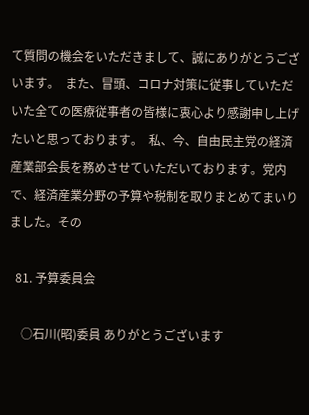て質問の機会をいただきまして、誠にありがとうございます。  また、冒頭、コロナ対策に従事していただいた全ての医療従事者の皆様に衷心より感謝申し上げたいと思っております。  私、今、自由民主党の経済産業部会長を務めさせていただいております。党内で、経済産業分野の予算や税制を取りまとめてまいりました。その

  81. 予算委員会

    ○石川(昭)委員 ありがとうございます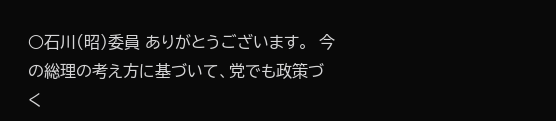○石川(昭)委員 ありがとうございます。  今の総理の考え方に基づいて、党でも政策づく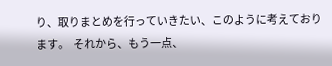り、取りまとめを行っていきたい、このように考えております。  それから、もう一点、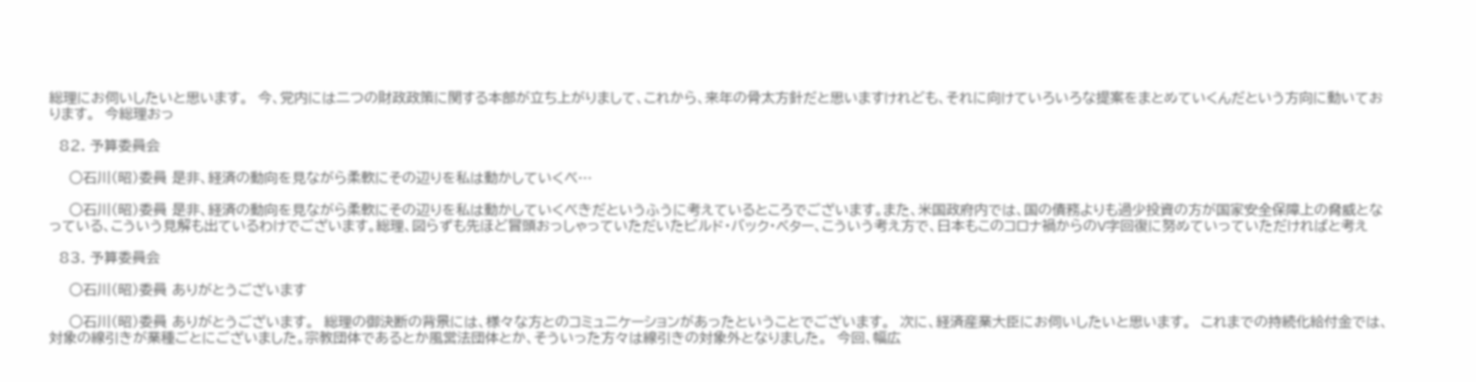総理にお伺いしたいと思います。  今、党内には二つの財政政策に関する本部が立ち上がりまして、これから、来年の骨太方針だと思いますけれども、それに向けていろいろな提案をまとめていくんだという方向に動いております。  今総理おっ

  82. 予算委員会

    ○石川(昭)委員 是非、経済の動向を見ながら柔軟にその辺りを私は動かしていくべ…

    ○石川(昭)委員 是非、経済の動向を見ながら柔軟にその辺りを私は動かしていくべきだというふうに考えているところでございます。また、米国政府内では、国の債務よりも過少投資の方が国家安全保障上の脅威となっている、こういう見解も出ているわけでございます。総理、図らずも先ほど冒頭おっしゃっていただいたビルド・バック・ベター、こういう考え方で、日本もこのコロナ禍からのV字回復に努めていっていただければと考え

  83. 予算委員会

    ○石川(昭)委員 ありがとうございます

    ○石川(昭)委員 ありがとうございます。  総理の御決断の背景には、様々な方とのコミュニケーションがあったということでございます。  次に、経済産業大臣にお伺いしたいと思います。  これまでの持続化給付金では、対象の線引きが業種ごとにございました。宗教団体であるとか風営法団体とか、そういった方々は線引きの対象外となりました。  今回、幅広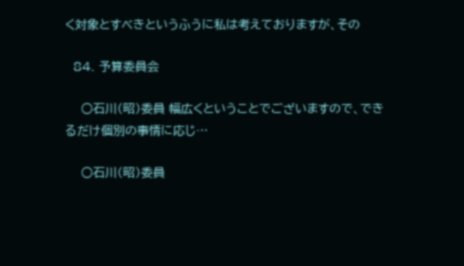く対象とすべきというふうに私は考えておりますが、その

  84. 予算委員会

    ○石川(昭)委員 幅広くということでございますので、できるだけ個別の事情に応じ…

    ○石川(昭)委員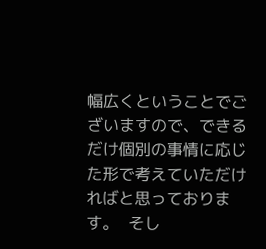幅広くということでございますので、できるだけ個別の事情に応じた形で考えていただければと思っております。  そし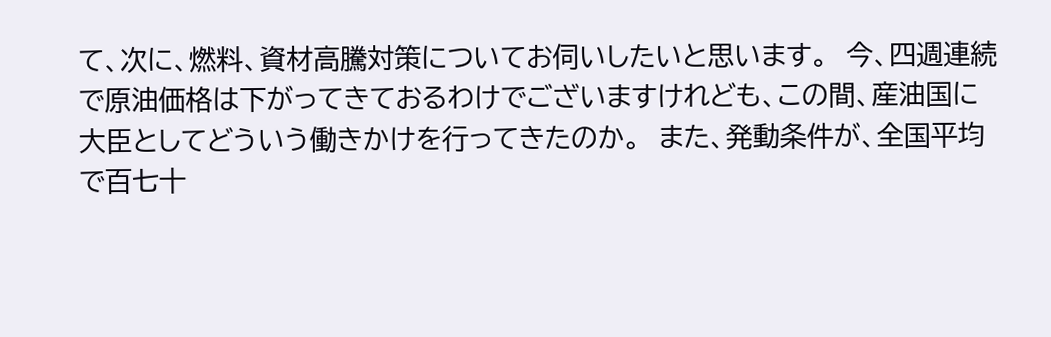て、次に、燃料、資材高騰対策についてお伺いしたいと思います。  今、四週連続で原油価格は下がってきておるわけでございますけれども、この間、産油国に大臣としてどういう働きかけを行ってきたのか。  また、発動条件が、全国平均で百七十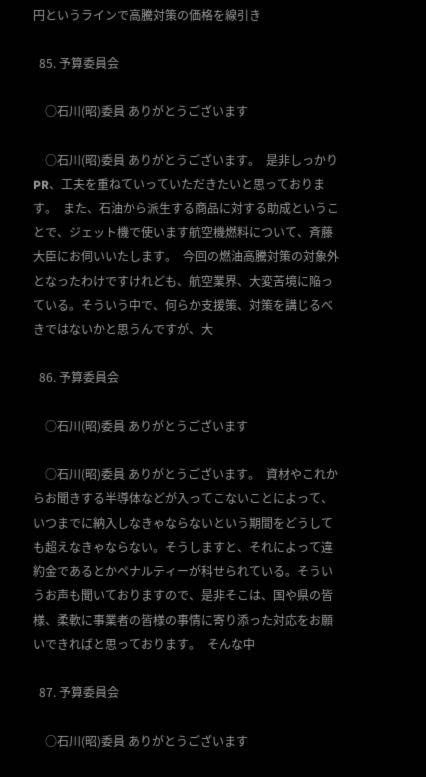円というラインで高騰対策の価格を線引き

  85. 予算委員会

    ○石川(昭)委員 ありがとうございます

    ○石川(昭)委員 ありがとうございます。  是非しっかりPR、工夫を重ねていっていただきたいと思っております。  また、石油から派生する商品に対する助成ということで、ジェット機で使います航空機燃料について、斉藤大臣にお伺いいたします。  今回の燃油高騰対策の対象外となったわけですけれども、航空業界、大変苦境に陥っている。そういう中で、何らか支援策、対策を講じるべきではないかと思うんですが、大

  86. 予算委員会

    ○石川(昭)委員 ありがとうございます

    ○石川(昭)委員 ありがとうございます。  資材やこれからお聞きする半導体などが入ってこないことによって、いつまでに納入しなきゃならないという期間をどうしても超えなきゃならない。そうしますと、それによって違約金であるとかペナルティーが科せられている。そういうお声も聞いておりますので、是非そこは、国や県の皆様、柔軟に事業者の皆様の事情に寄り添った対応をお願いできればと思っております。  そんな中

  87. 予算委員会

    ○石川(昭)委員 ありがとうございます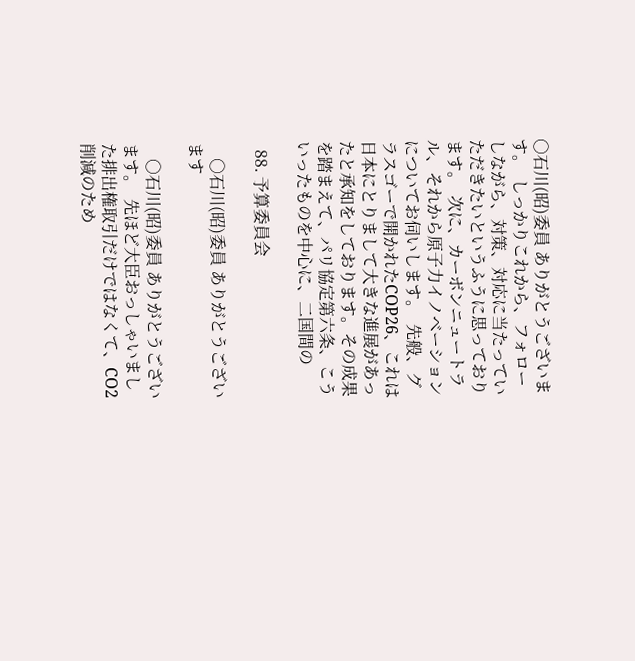○石川(昭)委員 ありがとうございます。  しっかりこれから、フォローしながら、対策、対応に当たっていただきたいというふうに思っております。  次に、カーボンニュートラル、それから原子力イノベーションについてお伺いします。  先般、グラスゴーで開かれたCOP26、これは日本にとりまして大きな進展があったと承知をしております。その成果を踏まえて、パリ協定第六条、こういったものを中心に、二国間の

  88. 予算委員会

    ○石川(昭)委員 ありがとうございます

    ○石川(昭)委員 ありがとうございます。  先ほど大臣おっしゃいました排出権取引だけではなくて、CO2削減のため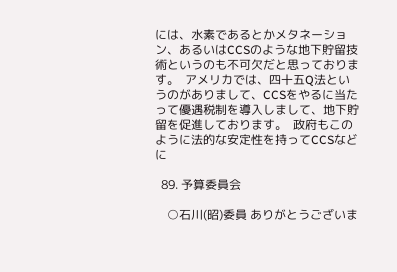には、水素であるとかメタネーション、あるいはCCSのような地下貯留技術というのも不可欠だと思っております。  アメリカでは、四十五Q法というのがありまして、CCSをやるに当たって優遇税制を導入しまして、地下貯留を促進しております。  政府もこのように法的な安定性を持ってCCSなどに

  89. 予算委員会

    ○石川(昭)委員 ありがとうございま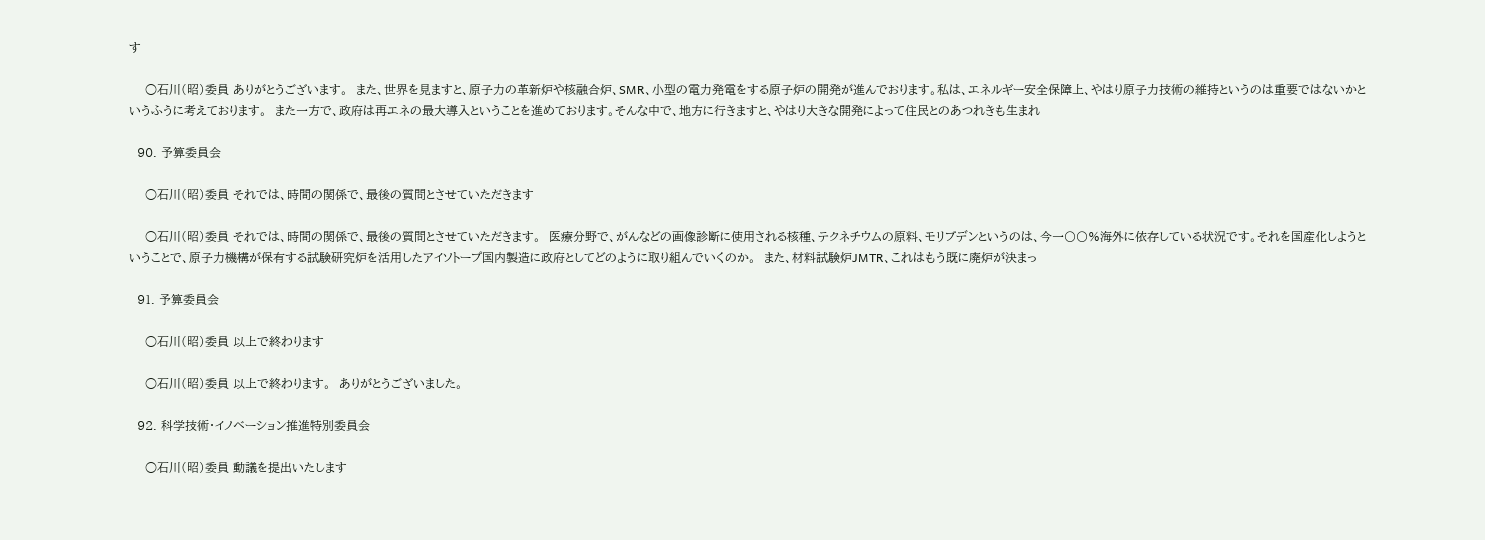す

    ○石川(昭)委員 ありがとうございます。  また、世界を見ますと、原子力の革新炉や核融合炉、SMR、小型の電力発電をする原子炉の開発が進んでおります。私は、エネルギー安全保障上、やはり原子力技術の維持というのは重要ではないかというふうに考えております。  また一方で、政府は再エネの最大導入ということを進めております。そんな中で、地方に行きますと、やはり大きな開発によって住民とのあつれきも生まれ

  90. 予算委員会

    ○石川(昭)委員 それでは、時間の関係で、最後の質問とさせていただきます

    ○石川(昭)委員 それでは、時間の関係で、最後の質問とさせていただきます。  医療分野で、がんなどの画像診断に使用される核種、テクネチウムの原料、モリブデンというのは、今一〇〇%海外に依存している状況です。それを国産化しようということで、原子力機構が保有する試験研究炉を活用したアイソトープ国内製造に政府としてどのように取り組んでいくのか。  また、材料試験炉JMTR、これはもう既に廃炉が決まっ

  91. 予算委員会

    ○石川(昭)委員 以上で終わります

    ○石川(昭)委員 以上で終わります。  ありがとうございました。

  92. 科学技術・イノベーション推進特別委員会

    ○石川(昭)委員 動議を提出いたします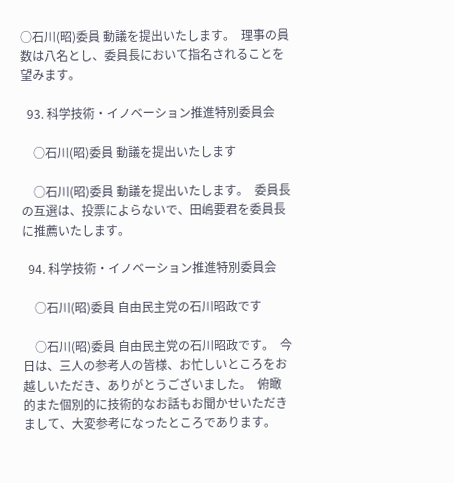○石川(昭)委員 動議を提出いたします。  理事の員数は八名とし、委員長において指名されることを望みます。

  93. 科学技術・イノベーション推進特別委員会

    ○石川(昭)委員 動議を提出いたします

    ○石川(昭)委員 動議を提出いたします。  委員長の互選は、投票によらないで、田嶋要君を委員長に推薦いたします。

  94. 科学技術・イノベーション推進特別委員会

    ○石川(昭)委員 自由民主党の石川昭政です

    ○石川(昭)委員 自由民主党の石川昭政です。  今日は、三人の参考人の皆様、お忙しいところをお越しいただき、ありがとうございました。  俯瞰的また個別的に技術的なお話もお聞かせいただきまして、大変参考になったところであります。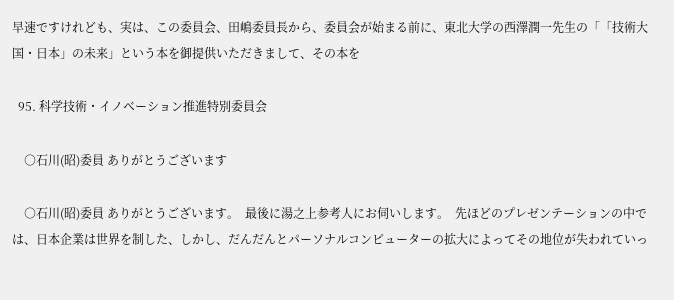早速ですけれども、実は、この委員会、田嶋委員長から、委員会が始まる前に、東北大学の西澤潤一先生の「「技術大国・日本」の未来」という本を御提供いただきまして、その本を

  95. 科学技術・イノベーション推進特別委員会

    ○石川(昭)委員 ありがとうございます

    ○石川(昭)委員 ありがとうございます。  最後に湯之上参考人にお伺いします。  先ほどのプレゼンテーションの中では、日本企業は世界を制した、しかし、だんだんとパーソナルコンピューターの拡大によってその地位が失われていっ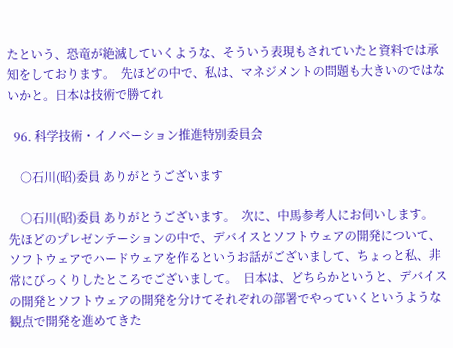たという、恐竜が絶滅していくような、そういう表現もされていたと資料では承知をしております。  先ほどの中で、私は、マネジメントの問題も大きいのではないかと。日本は技術で勝てれ

  96. 科学技術・イノベーション推進特別委員会

    ○石川(昭)委員 ありがとうございます

    ○石川(昭)委員 ありがとうございます。  次に、中馬参考人にお伺いします。  先ほどのプレゼンテーションの中で、デバイスとソフトウェアの開発について、ソフトウェアでハードウェアを作るというお話がございまして、ちょっと私、非常にびっくりしたところでございまして。  日本は、どちらかというと、デバイスの開発とソフトウェアの開発を分けてそれぞれの部署でやっていくというような観点で開発を進めてきた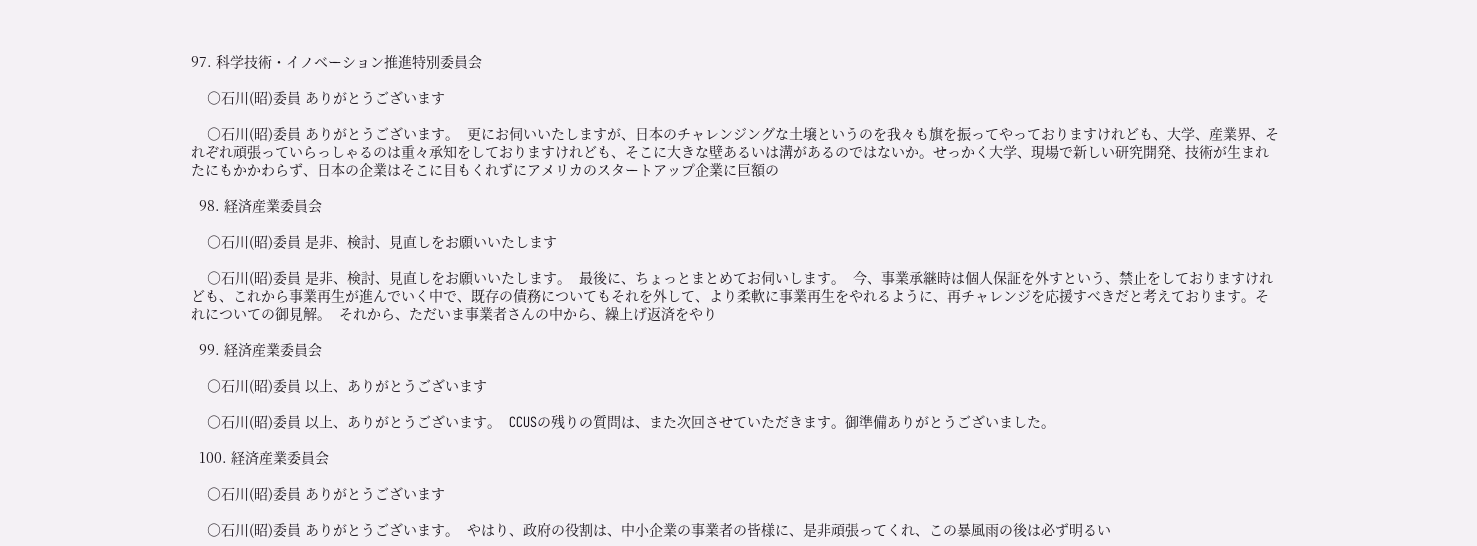97. 科学技術・イノベーション推進特別委員会

    ○石川(昭)委員 ありがとうございます

    ○石川(昭)委員 ありがとうございます。  更にお伺いいたしますが、日本のチャレンジングな土壌というのを我々も旗を振ってやっておりますけれども、大学、産業界、それぞれ頑張っていらっしゃるのは重々承知をしておりますけれども、そこに大きな壁あるいは溝があるのではないか。せっかく大学、現場で新しい研究開発、技術が生まれたにもかかわらず、日本の企業はそこに目もくれずにアメリカのスタートアップ企業に巨額の

  98. 経済産業委員会

    ○石川(昭)委員 是非、検討、見直しをお願いいたします

    ○石川(昭)委員 是非、検討、見直しをお願いいたします。  最後に、ちょっとまとめてお伺いします。  今、事業承継時は個人保証を外すという、禁止をしておりますけれども、これから事業再生が進んでいく中で、既存の債務についてもそれを外して、より柔軟に事業再生をやれるように、再チャレンジを応援すべきだと考えております。それについての御見解。  それから、ただいま事業者さんの中から、繰上げ返済をやり

  99. 経済産業委員会

    ○石川(昭)委員 以上、ありがとうございます

    ○石川(昭)委員 以上、ありがとうございます。  CCUSの残りの質問は、また次回させていただきます。御準備ありがとうございました。

  100. 経済産業委員会

    ○石川(昭)委員 ありがとうございます

    ○石川(昭)委員 ありがとうございます。  やはり、政府の役割は、中小企業の事業者の皆様に、是非頑張ってくれ、この暴風雨の後は必ず明るい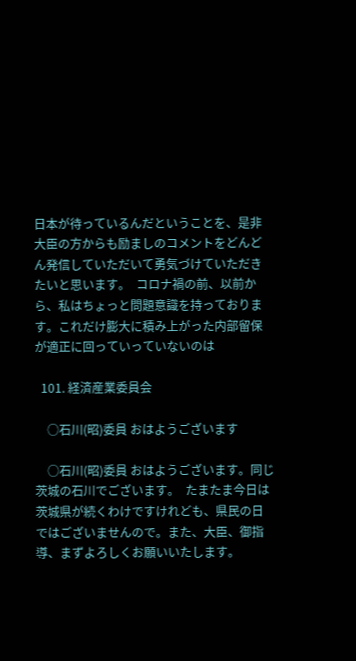日本が待っているんだということを、是非大臣の方からも励ましのコメントをどんどん発信していただいて勇気づけていただきたいと思います。  コロナ禍の前、以前から、私はちょっと問題意識を持っております。これだけ膨大に積み上がった内部留保が適正に回っていっていないのは

  101. 経済産業委員会

    ○石川(昭)委員 おはようございます

    ○石川(昭)委員 おはようございます。同じ茨城の石川でございます。  たまたま今日は茨城県が続くわけですけれども、県民の日ではございませんので。また、大臣、御指導、まずよろしくお願いいたします。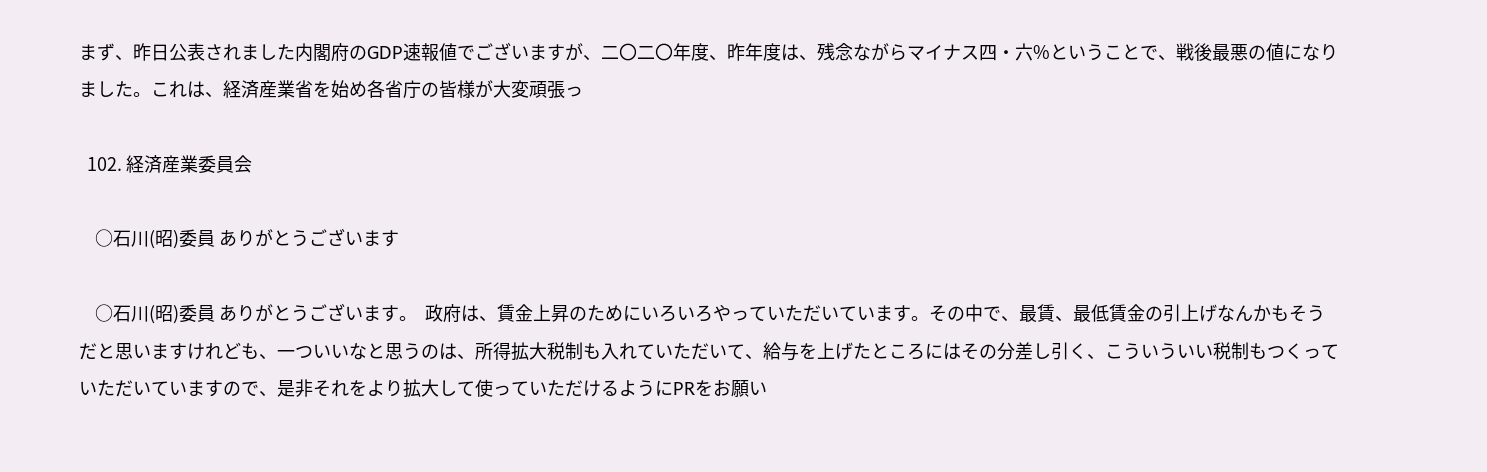まず、昨日公表されました内閣府のGDP速報値でございますが、二〇二〇年度、昨年度は、残念ながらマイナス四・六%ということで、戦後最悪の値になりました。これは、経済産業省を始め各省庁の皆様が大変頑張っ

  102. 経済産業委員会

    ○石川(昭)委員 ありがとうございます

    ○石川(昭)委員 ありがとうございます。  政府は、賃金上昇のためにいろいろやっていただいています。その中で、最賃、最低賃金の引上げなんかもそうだと思いますけれども、一ついいなと思うのは、所得拡大税制も入れていただいて、給与を上げたところにはその分差し引く、こういういい税制もつくっていただいていますので、是非それをより拡大して使っていただけるようにPRをお願い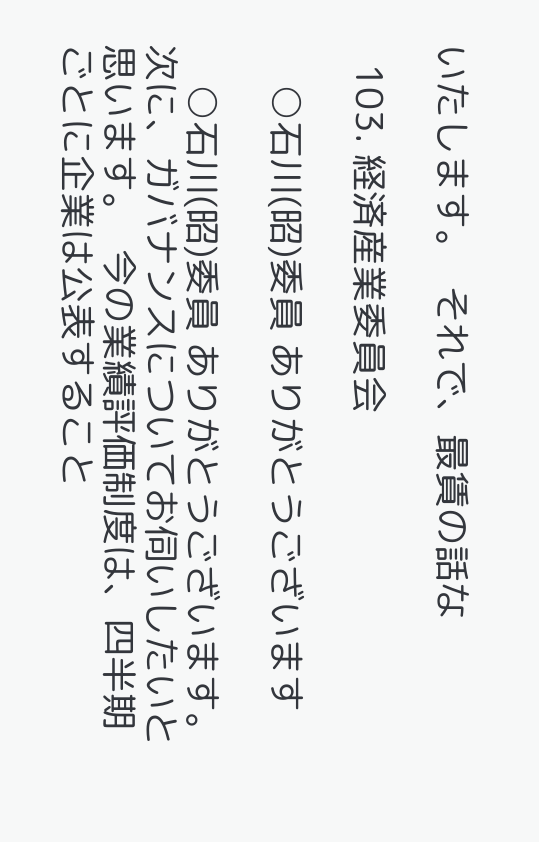いたします。  それで、最賃の話な

  103. 経済産業委員会

    ○石川(昭)委員 ありがとうございます

    ○石川(昭)委員 ありがとうございます。  次に、ガバナンスについてお伺いしたいと思います。  今の業績評価制度は、四半期ごとに企業は公表すること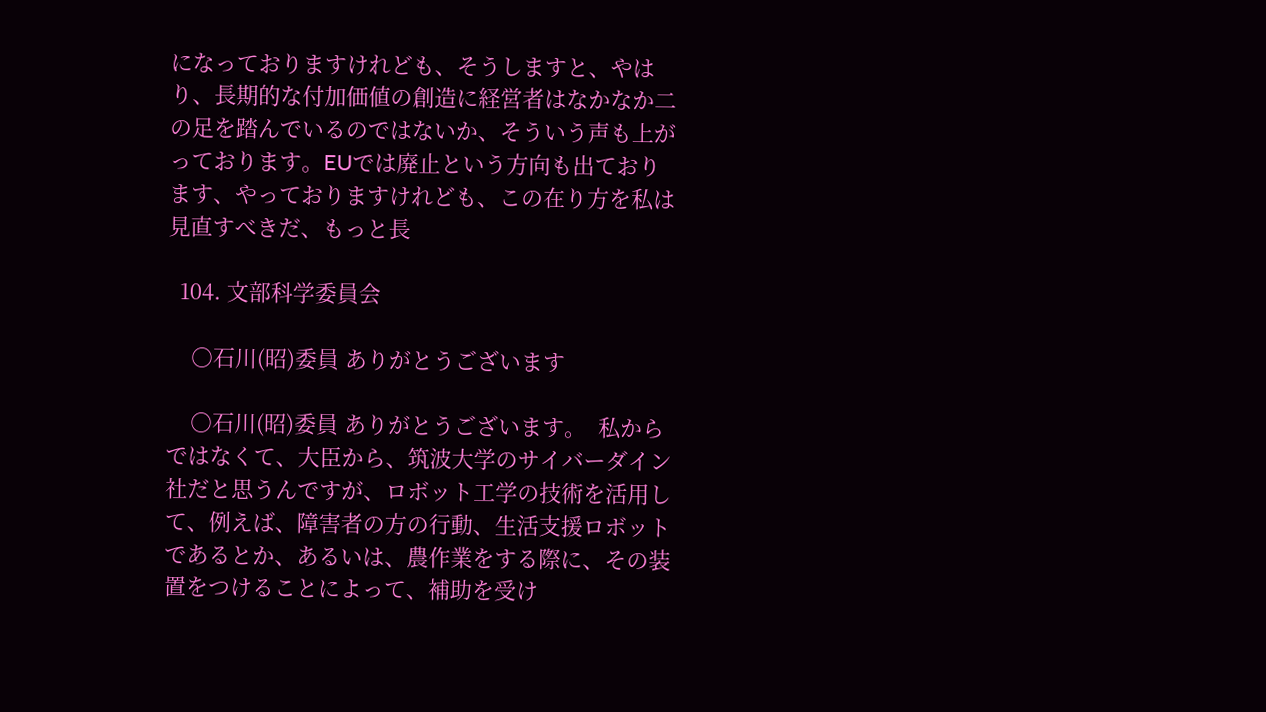になっておりますけれども、そうしますと、やはり、長期的な付加価値の創造に経営者はなかなか二の足を踏んでいるのではないか、そういう声も上がっております。EUでは廃止という方向も出ております、やっておりますけれども、この在り方を私は見直すべきだ、もっと長

  104. 文部科学委員会

    ○石川(昭)委員 ありがとうございます

    ○石川(昭)委員 ありがとうございます。  私からではなくて、大臣から、筑波大学のサイバーダイン社だと思うんですが、ロボット工学の技術を活用して、例えば、障害者の方の行動、生活支援ロボットであるとか、あるいは、農作業をする際に、その装置をつけることによって、補助を受け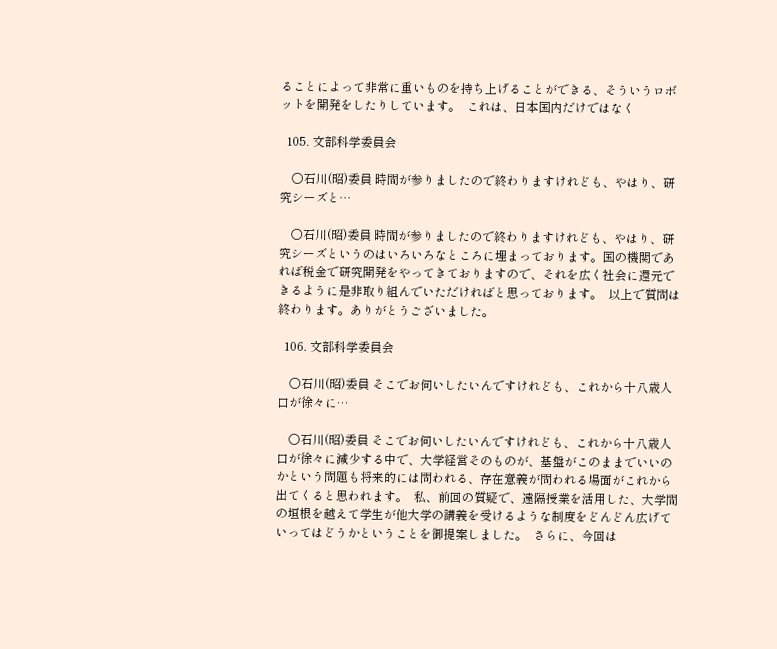ることによって非常に重いものを持ち上げることができる、そういうロボットを開発をしたりしています。  これは、日本国内だけではなく

  105. 文部科学委員会

    ○石川(昭)委員 時間が参りましたので終わりますけれども、やはり、研究シーズと…

    ○石川(昭)委員 時間が参りましたので終わりますけれども、やはり、研究シーズというのはいろいろなところに埋まっております。国の機関であれば税金で研究開発をやってきておりますので、それを広く社会に還元できるように是非取り組んでいただければと思っております。  以上で質問は終わります。ありがとうございました。

  106. 文部科学委員会

    ○石川(昭)委員 そこでお伺いしたいんですけれども、これから十八歳人口が徐々に…

    ○石川(昭)委員 そこでお伺いしたいんですけれども、これから十八歳人口が徐々に減少する中で、大学経営そのものが、基盤がこのままでいいのかという問題も将来的には問われる、存在意義が問われる場面がこれから出てくると思われます。  私、前回の質疑で、遠隔授業を活用した、大学間の垣根を越えて学生が他大学の講義を受けるような制度をどんどん広げていってはどうかということを御提案しました。  さらに、今回は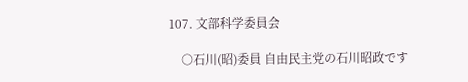107. 文部科学委員会

    ○石川(昭)委員 自由民主党の石川昭政です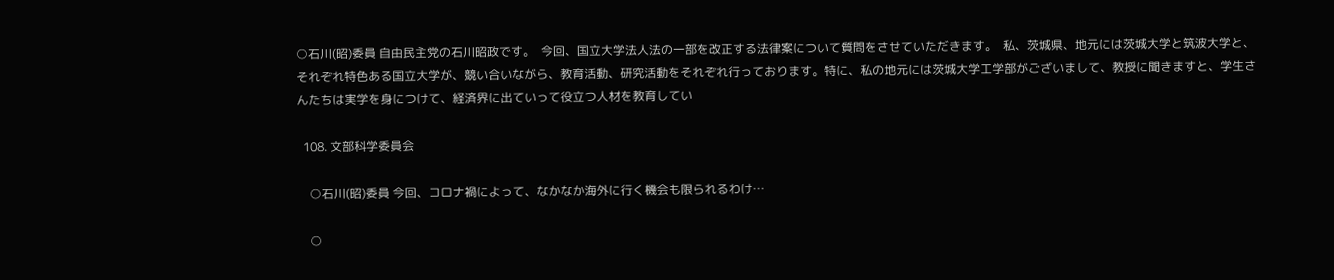○石川(昭)委員 自由民主党の石川昭政です。  今回、国立大学法人法の一部を改正する法律案について質問をさせていただきます。  私、茨城県、地元には茨城大学と筑波大学と、それぞれ特色ある国立大学が、競い合いながら、教育活動、研究活動をそれぞれ行っております。特に、私の地元には茨城大学工学部がございまして、教授に聞きますと、学生さんたちは実学を身につけて、経済界に出ていって役立つ人材を教育してい

  108. 文部科学委員会

    ○石川(昭)委員 今回、コロナ禍によって、なかなか海外に行く機会も限られるわけ…

    ○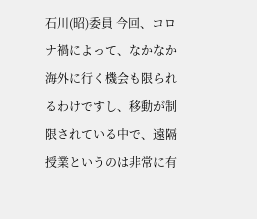石川(昭)委員 今回、コロナ禍によって、なかなか海外に行く機会も限られるわけですし、移動が制限されている中で、遠隔授業というのは非常に有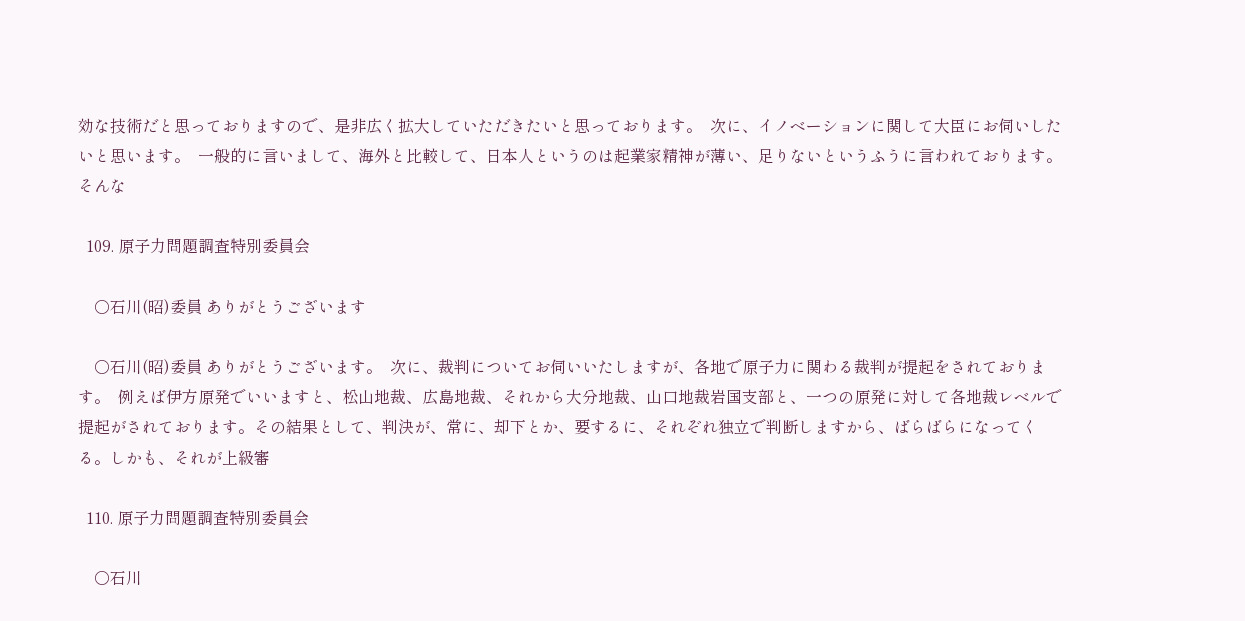効な技術だと思っておりますので、是非広く拡大していただきたいと思っております。  次に、イノベーションに関して大臣にお伺いしたいと思います。  一般的に言いまして、海外と比較して、日本人というのは起業家精神が薄い、足りないというふうに言われております。そんな

  109. 原子力問題調査特別委員会

    ○石川(昭)委員 ありがとうございます

    ○石川(昭)委員 ありがとうございます。  次に、裁判についてお伺いいたしますが、各地で原子力に関わる裁判が提起をされております。  例えば伊方原発でいいますと、松山地裁、広島地裁、それから大分地裁、山口地裁岩国支部と、一つの原発に対して各地裁レベルで提起がされております。その結果として、判決が、常に、却下とか、要するに、それぞれ独立で判断しますから、ばらばらになってくる。しかも、それが上級審

  110. 原子力問題調査特別委員会

    ○石川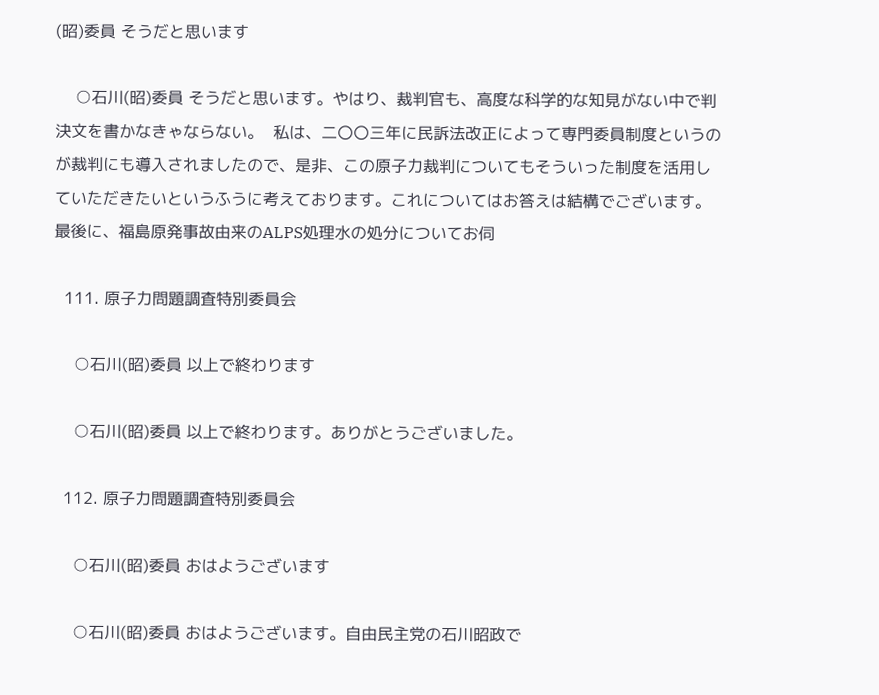(昭)委員 そうだと思います

    ○石川(昭)委員 そうだと思います。やはり、裁判官も、高度な科学的な知見がない中で判決文を書かなきゃならない。  私は、二〇〇三年に民訴法改正によって専門委員制度というのが裁判にも導入されましたので、是非、この原子力裁判についてもそういった制度を活用していただきたいというふうに考えております。これについてはお答えは結構でございます。  最後に、福島原発事故由来のALPS処理水の処分についてお伺

  111. 原子力問題調査特別委員会

    ○石川(昭)委員 以上で終わります

    ○石川(昭)委員 以上で終わります。ありがとうございました。

  112. 原子力問題調査特別委員会

    ○石川(昭)委員 おはようございます

    ○石川(昭)委員 おはようございます。自由民主党の石川昭政で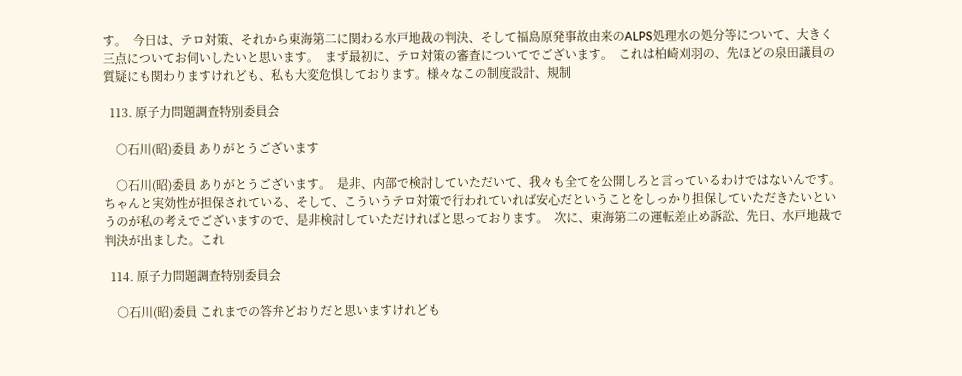す。  今日は、テロ対策、それから東海第二に関わる水戸地裁の判決、そして福島原発事故由来のALPS処理水の処分等について、大きく三点についてお伺いしたいと思います。  まず最初に、テロ対策の審査についてでございます。  これは柏崎刈羽の、先ほどの泉田議員の質疑にも関わりますけれども、私も大変危惧しております。様々なこの制度設計、規制

  113. 原子力問題調査特別委員会

    ○石川(昭)委員 ありがとうございます

    ○石川(昭)委員 ありがとうございます。  是非、内部で検討していただいて、我々も全てを公開しろと言っているわけではないんです。ちゃんと実効性が担保されている、そして、こういうテロ対策で行われていれば安心だということをしっかり担保していただきたいというのが私の考えでございますので、是非検討していただければと思っております。  次に、東海第二の運転差止め訴訟、先日、水戸地裁で判決が出ました。これ

  114. 原子力問題調査特別委員会

    ○石川(昭)委員 これまでの答弁どおりだと思いますけれども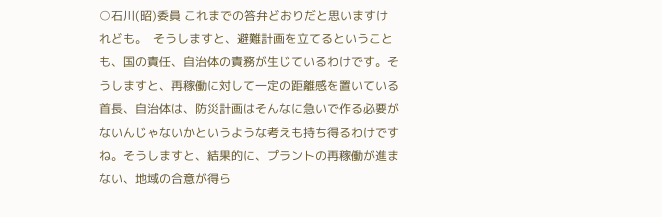○石川(昭)委員 これまでの答弁どおりだと思いますけれども。  そうしますと、避難計画を立てるということも、国の責任、自治体の責務が生じているわけです。そうしますと、再稼働に対して一定の距離感を置いている首長、自治体は、防災計画はそんなに急いで作る必要がないんじゃないかというような考えも持ち得るわけですね。そうしますと、結果的に、プラントの再稼働が進まない、地域の合意が得ら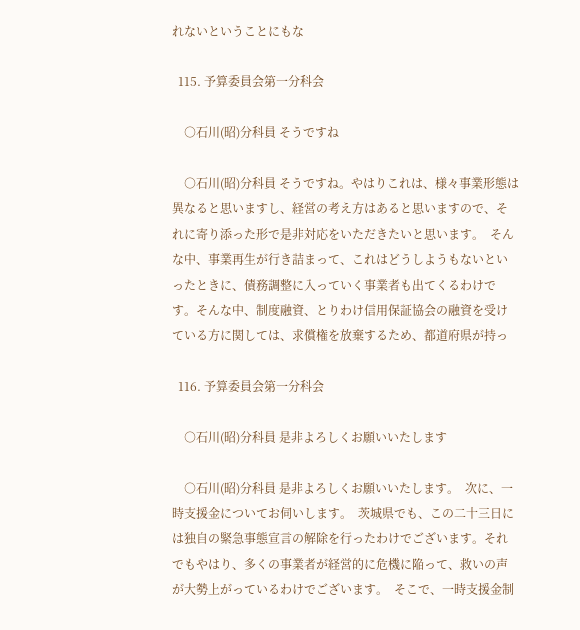れないということにもな

  115. 予算委員会第一分科会

    ○石川(昭)分科員 そうですね

    ○石川(昭)分科員 そうですね。やはりこれは、様々事業形態は異なると思いますし、経営の考え方はあると思いますので、それに寄り添った形で是非対応をいただきたいと思います。  そんな中、事業再生が行き詰まって、これはどうしようもないといったときに、債務調整に入っていく事業者も出てくるわけです。そんな中、制度融資、とりわけ信用保証協会の融資を受けている方に関しては、求償権を放棄するため、都道府県が持っ

  116. 予算委員会第一分科会

    ○石川(昭)分科員 是非よろしくお願いいたします

    ○石川(昭)分科員 是非よろしくお願いいたします。  次に、一時支援金についてお伺いします。  茨城県でも、この二十三日には独自の緊急事態宣言の解除を行ったわけでございます。それでもやはり、多くの事業者が経営的に危機に陥って、救いの声が大勢上がっているわけでございます。  そこで、一時支援金制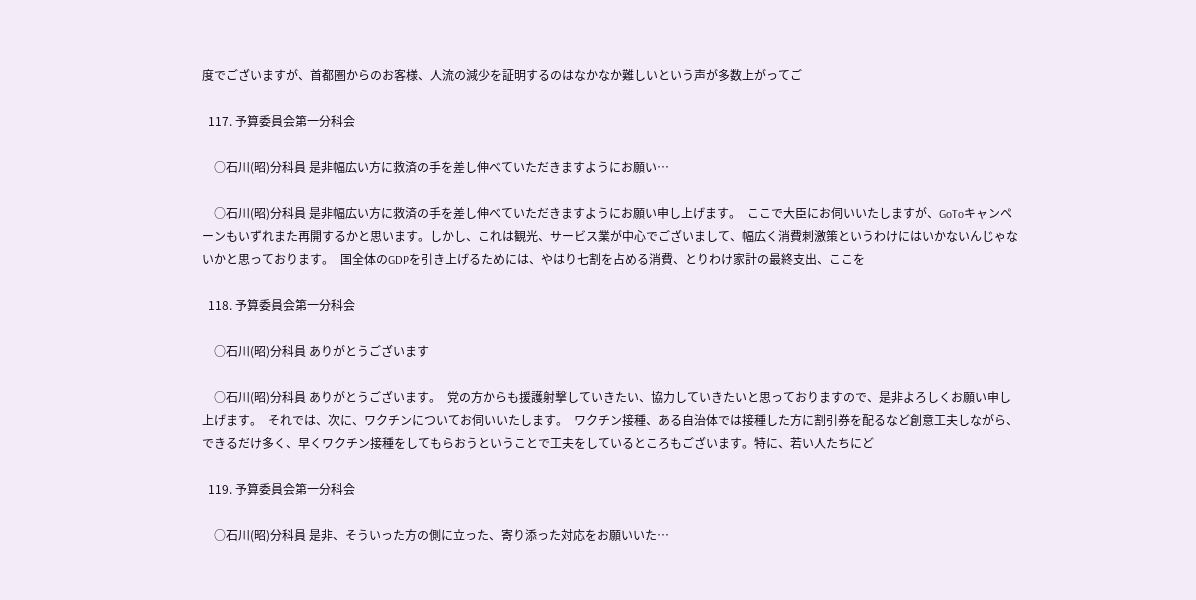度でございますが、首都圏からのお客様、人流の減少を証明するのはなかなか難しいという声が多数上がってご

  117. 予算委員会第一分科会

    ○石川(昭)分科員 是非幅広い方に救済の手を差し伸べていただきますようにお願い…

    ○石川(昭)分科員 是非幅広い方に救済の手を差し伸べていただきますようにお願い申し上げます。  ここで大臣にお伺いいたしますが、GoToキャンペーンもいずれまた再開するかと思います。しかし、これは観光、サービス業が中心でございまして、幅広く消費刺激策というわけにはいかないんじゃないかと思っております。  国全体のGDPを引き上げるためには、やはり七割を占める消費、とりわけ家計の最終支出、ここを

  118. 予算委員会第一分科会

    ○石川(昭)分科員 ありがとうございます

    ○石川(昭)分科員 ありがとうございます。  党の方からも援護射撃していきたい、協力していきたいと思っておりますので、是非よろしくお願い申し上げます。  それでは、次に、ワクチンについてお伺いいたします。  ワクチン接種、ある自治体では接種した方に割引券を配るなど創意工夫しながら、できるだけ多く、早くワクチン接種をしてもらおうということで工夫をしているところもございます。特に、若い人たちにど

  119. 予算委員会第一分科会

    ○石川(昭)分科員 是非、そういった方の側に立った、寄り添った対応をお願いいた…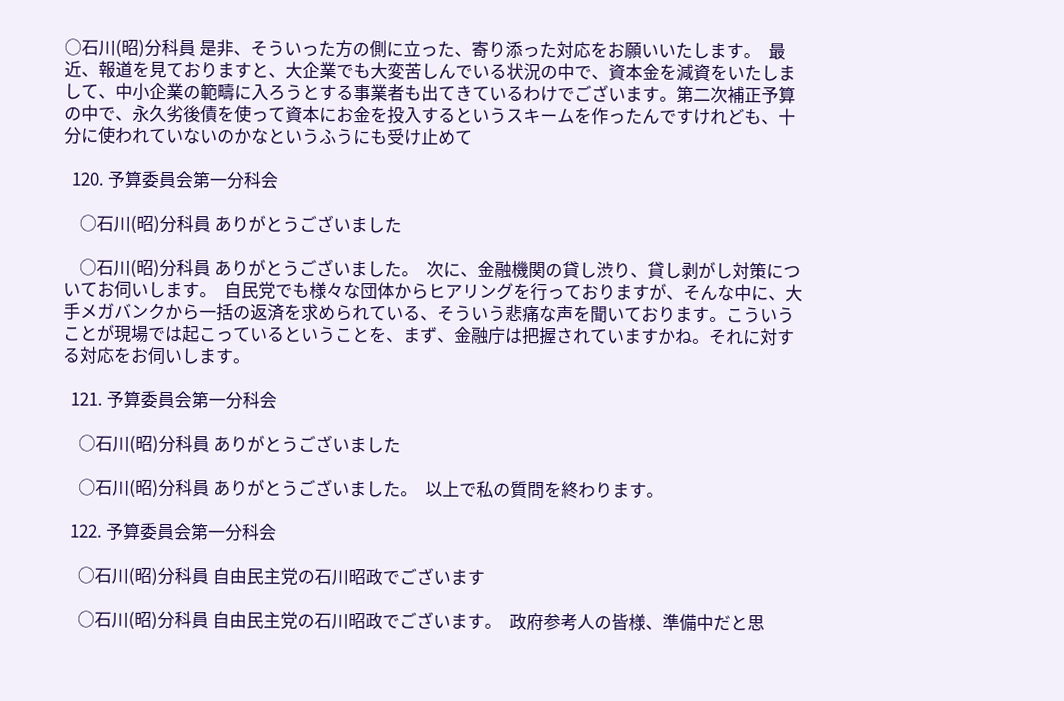○石川(昭)分科員 是非、そういった方の側に立った、寄り添った対応をお願いいたします。  最近、報道を見ておりますと、大企業でも大変苦しんでいる状況の中で、資本金を減資をいたしまして、中小企業の範疇に入ろうとする事業者も出てきているわけでございます。第二次補正予算の中で、永久劣後債を使って資本にお金を投入するというスキームを作ったんですけれども、十分に使われていないのかなというふうにも受け止めて

  120. 予算委員会第一分科会

    ○石川(昭)分科員 ありがとうございました

    ○石川(昭)分科員 ありがとうございました。  次に、金融機関の貸し渋り、貸し剥がし対策についてお伺いします。  自民党でも様々な団体からヒアリングを行っておりますが、そんな中に、大手メガバンクから一括の返済を求められている、そういう悲痛な声を聞いております。こういうことが現場では起こっているということを、まず、金融庁は把握されていますかね。それに対する対応をお伺いします。

  121. 予算委員会第一分科会

    ○石川(昭)分科員 ありがとうございました

    ○石川(昭)分科員 ありがとうございました。  以上で私の質問を終わります。

  122. 予算委員会第一分科会

    ○石川(昭)分科員 自由民主党の石川昭政でございます

    ○石川(昭)分科員 自由民主党の石川昭政でございます。  政府参考人の皆様、準備中だと思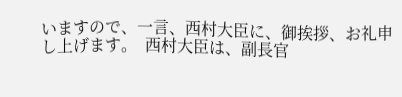いますので、一言、西村大臣に、御挨拶、お礼申し上げます。  西村大臣は、副長官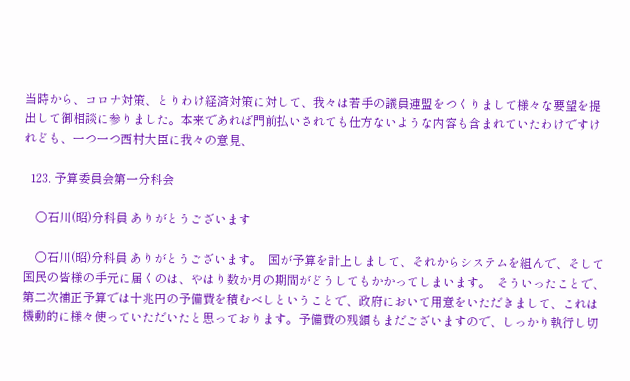当時から、コロナ対策、とりわけ経済対策に対して、我々は若手の議員連盟をつくりまして様々な要望を提出して御相談に参りました。本来であれば門前払いされても仕方ないような内容も含まれていたわけですけれども、一つ一つ西村大臣に我々の意見、

  123. 予算委員会第一分科会

    ○石川(昭)分科員 ありがとうございます

    ○石川(昭)分科員 ありがとうございます。  国が予算を計上しまして、それからシステムを組んで、そして国民の皆様の手元に届くのは、やはり数か月の期間がどうしてもかかってしまいます。  そういったことで、第二次補正予算では十兆円の予備費を積むべしということで、政府において用意をいただきまして、これは機動的に様々使っていただいたと思っております。予備費の残額もまだございますので、しっかり執行し切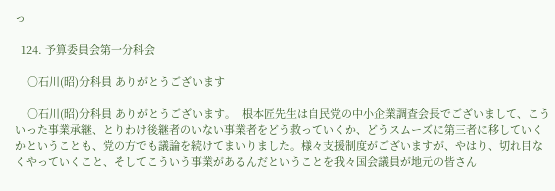っ

  124. 予算委員会第一分科会

    ○石川(昭)分科員 ありがとうございます

    ○石川(昭)分科員 ありがとうございます。  根本匠先生は自民党の中小企業調査会長でございまして、こういった事業承継、とりわけ後継者のいない事業者をどう救っていくか、どうスムーズに第三者に移していくかということも、党の方でも議論を続けてまいりました。様々支援制度がございますが、やはり、切れ目なくやっていくこと、そしてこういう事業があるんだということを我々国会議員が地元の皆さん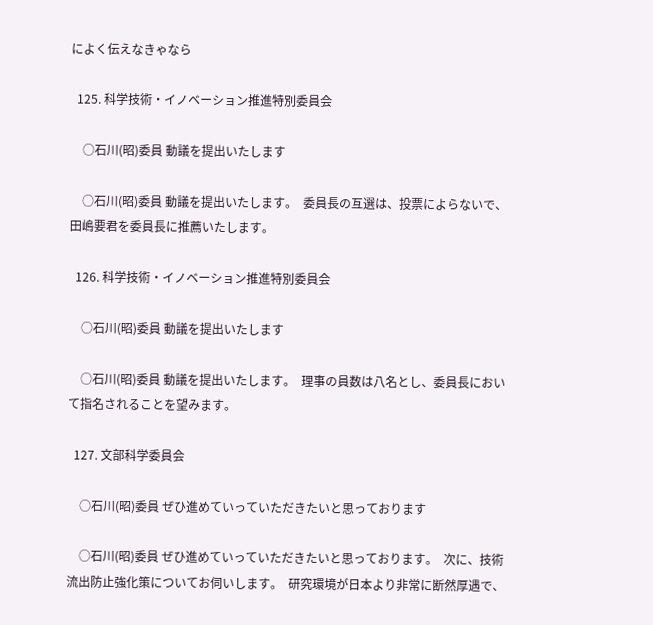によく伝えなきゃなら

  125. 科学技術・イノベーション推進特別委員会

    ○石川(昭)委員 動議を提出いたします

    ○石川(昭)委員 動議を提出いたします。  委員長の互選は、投票によらないで、田嶋要君を委員長に推薦いたします。

  126. 科学技術・イノベーション推進特別委員会

    ○石川(昭)委員 動議を提出いたします

    ○石川(昭)委員 動議を提出いたします。  理事の員数は八名とし、委員長において指名されることを望みます。

  127. 文部科学委員会

    ○石川(昭)委員 ぜひ進めていっていただきたいと思っております

    ○石川(昭)委員 ぜひ進めていっていただきたいと思っております。  次に、技術流出防止強化策についてお伺いします。  研究環境が日本より非常に断然厚遇で、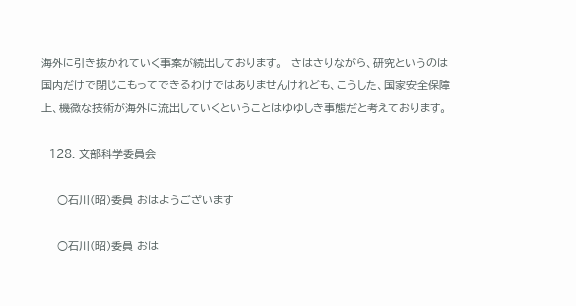海外に引き抜かれていく事案が続出しております。  さはさりながら、研究というのは国内だけで閉じこもってできるわけではありませんけれども、こうした、国家安全保障上、機微な技術が海外に流出していくということはゆゆしき事態だと考えております。

  128. 文部科学委員会

    ○石川(昭)委員 おはようございます

    ○石川(昭)委員 おは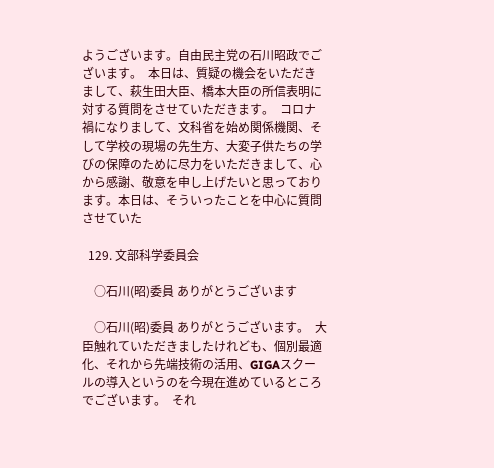ようございます。自由民主党の石川昭政でございます。  本日は、質疑の機会をいただきまして、萩生田大臣、橋本大臣の所信表明に対する質問をさせていただきます。  コロナ禍になりまして、文科省を始め関係機関、そして学校の現場の先生方、大変子供たちの学びの保障のために尽力をいただきまして、心から感謝、敬意を申し上げたいと思っております。本日は、そういったことを中心に質問させていた

  129. 文部科学委員会

    ○石川(昭)委員 ありがとうございます

    ○石川(昭)委員 ありがとうございます。  大臣触れていただきましたけれども、個別最適化、それから先端技術の活用、GIGAスクールの導入というのを今現在進めているところでございます。  それ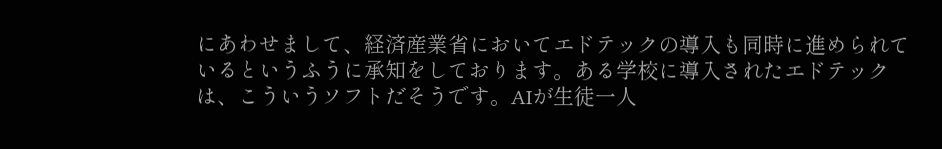にあわせまして、経済産業省においてエドテックの導入も同時に進められているというふうに承知をしております。ある学校に導入されたエドテックは、こういうソフトだそうです。AIが生徒一人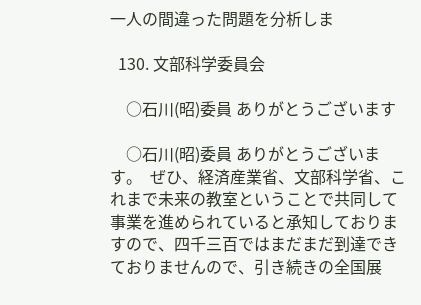一人の間違った問題を分析しま

  130. 文部科学委員会

    ○石川(昭)委員 ありがとうございます

    ○石川(昭)委員 ありがとうございます。  ぜひ、経済産業省、文部科学省、これまで未来の教室ということで共同して事業を進められていると承知しておりますので、四千三百ではまだまだ到達できておりませんので、引き続きの全国展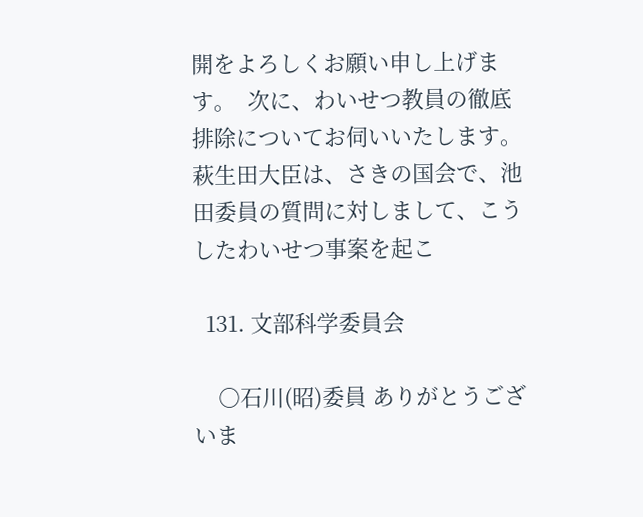開をよろしくお願い申し上げます。  次に、わいせつ教員の徹底排除についてお伺いいたします。  萩生田大臣は、さきの国会で、池田委員の質問に対しまして、こうしたわいせつ事案を起こ

  131. 文部科学委員会

    ○石川(昭)委員 ありがとうございま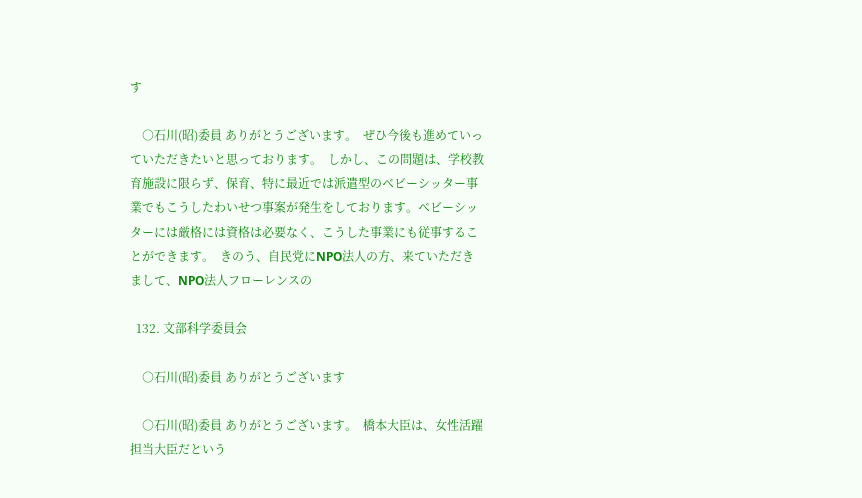す

    ○石川(昭)委員 ありがとうございます。  ぜひ今後も進めていっていただきたいと思っております。  しかし、この問題は、学校教育施設に限らず、保育、特に最近では派遣型のベビーシッター事業でもこうしたわいせつ事案が発生をしております。ベビーシッターには厳格には資格は必要なく、こうした事業にも従事することができます。  きのう、自民党にNPO法人の方、来ていただきまして、NPO法人フローレンスの

  132. 文部科学委員会

    ○石川(昭)委員 ありがとうございます

    ○石川(昭)委員 ありがとうございます。  橋本大臣は、女性活躍担当大臣だという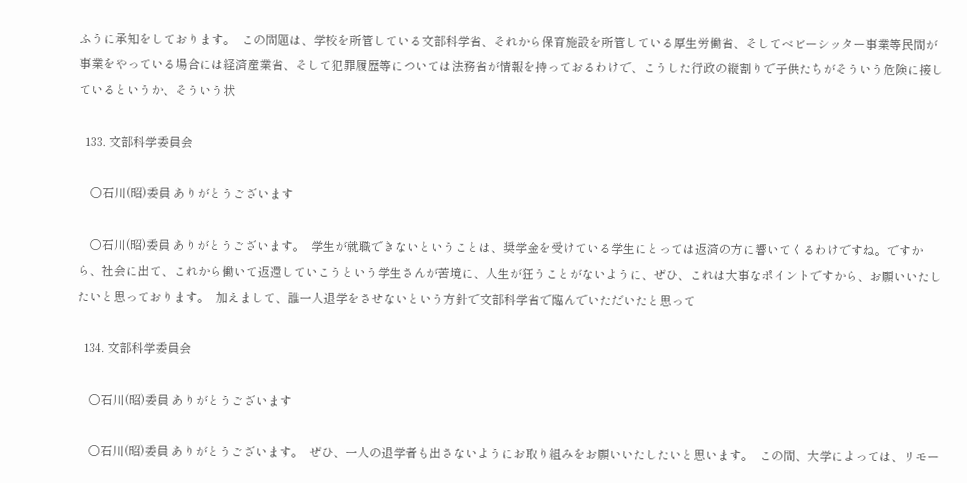ふうに承知をしております。  この問題は、学校を所管している文部科学省、それから保育施設を所管している厚生労働省、そしてベビーシッター事業等民間が事業をやっている場合には経済産業省、そして犯罪履歴等については法務省が情報を持っておるわけで、こうした行政の縦割りで子供たちがそういう危険に接しているというか、そういう状

  133. 文部科学委員会

    ○石川(昭)委員 ありがとうございます

    ○石川(昭)委員 ありがとうございます。  学生が就職できないということは、奨学金を受けている学生にとっては返済の方に響いてくるわけですね。ですから、社会に出て、これから働いて返還していこうという学生さんが苦境に、人生が狂うことがないように、ぜひ、これは大事なポイントですから、お願いいたしたいと思っております。  加えまして、誰一人退学をさせないという方針で文部科学省で臨んでいただいたと思って

  134. 文部科学委員会

    ○石川(昭)委員 ありがとうございます

    ○石川(昭)委員 ありがとうございます。  ぜひ、一人の退学者も出さないようにお取り組みをお願いいたしたいと思います。  この間、大学によっては、リモー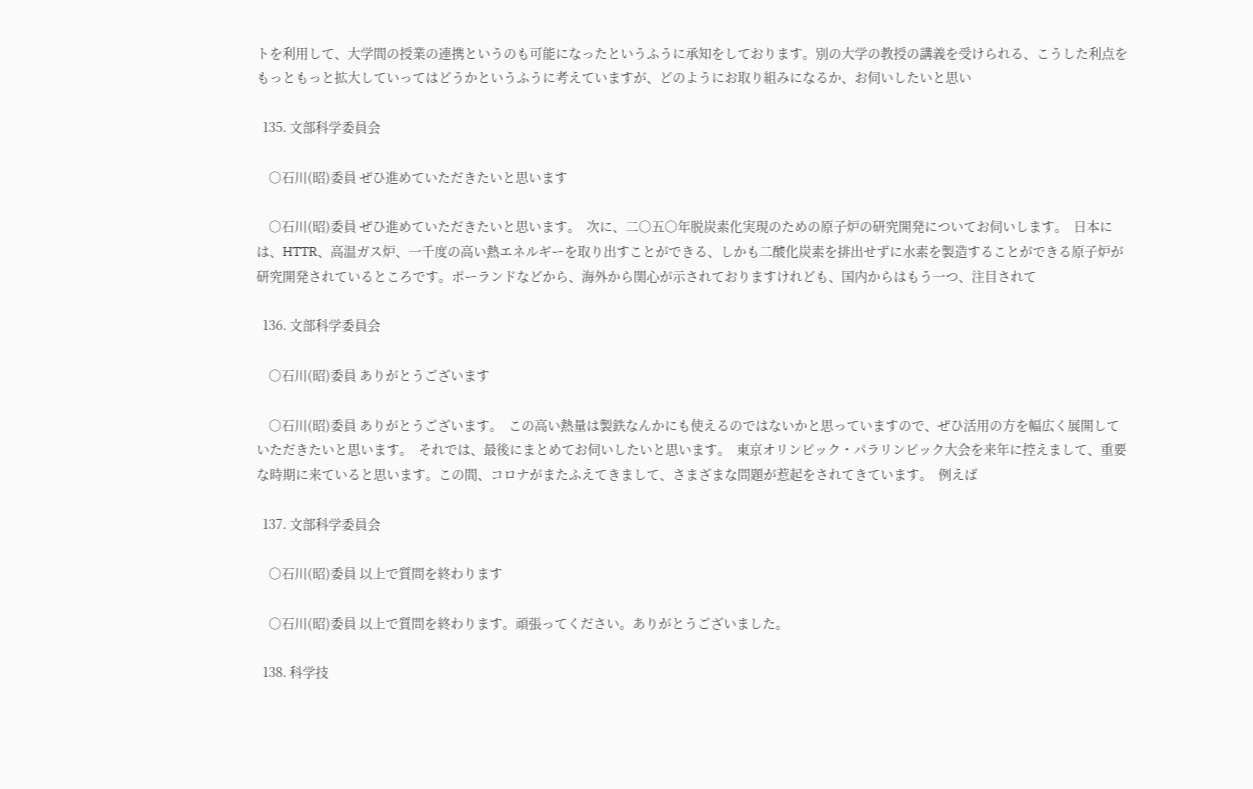トを利用して、大学間の授業の連携というのも可能になったというふうに承知をしております。別の大学の教授の講義を受けられる、こうした利点をもっともっと拡大していってはどうかというふうに考えていますが、どのようにお取り組みになるか、お伺いしたいと思い

  135. 文部科学委員会

    ○石川(昭)委員 ぜひ進めていただきたいと思います

    ○石川(昭)委員 ぜひ進めていただきたいと思います。  次に、二〇五〇年脱炭素化実現のための原子炉の研究開発についてお伺いします。  日本には、HTTR、高温ガス炉、一千度の高い熱エネルギーを取り出すことができる、しかも二酸化炭素を排出せずに水素を製造することができる原子炉が研究開発されているところです。ポーランドなどから、海外から関心が示されておりますけれども、国内からはもう一つ、注目されて

  136. 文部科学委員会

    ○石川(昭)委員 ありがとうございます

    ○石川(昭)委員 ありがとうございます。  この高い熱量は製鉄なんかにも使えるのではないかと思っていますので、ぜひ活用の方を幅広く展開していただきたいと思います。  それでは、最後にまとめてお伺いしたいと思います。  東京オリンピック・パラリンピック大会を来年に控えまして、重要な時期に来ていると思います。この間、コロナがまたふえてきまして、さまざまな問題が惹起をされてきています。  例えば

  137. 文部科学委員会

    ○石川(昭)委員 以上で質問を終わります

    ○石川(昭)委員 以上で質問を終わります。頑張ってください。ありがとうございました。

  138. 科学技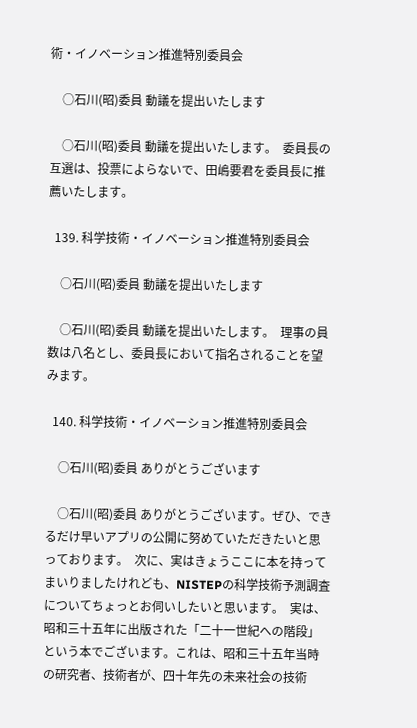術・イノベーション推進特別委員会

    ○石川(昭)委員 動議を提出いたします

    ○石川(昭)委員 動議を提出いたします。  委員長の互選は、投票によらないで、田嶋要君を委員長に推薦いたします。

  139. 科学技術・イノベーション推進特別委員会

    ○石川(昭)委員 動議を提出いたします

    ○石川(昭)委員 動議を提出いたします。  理事の員数は八名とし、委員長において指名されることを望みます。

  140. 科学技術・イノベーション推進特別委員会

    ○石川(昭)委員 ありがとうございます

    ○石川(昭)委員 ありがとうございます。ぜひ、できるだけ早いアプリの公開に努めていただきたいと思っております。  次に、実はきょうここに本を持ってまいりましたけれども、NISTEPの科学技術予測調査についてちょっとお伺いしたいと思います。  実は、昭和三十五年に出版された「二十一世紀への階段」という本でございます。これは、昭和三十五年当時の研究者、技術者が、四十年先の未来社会の技術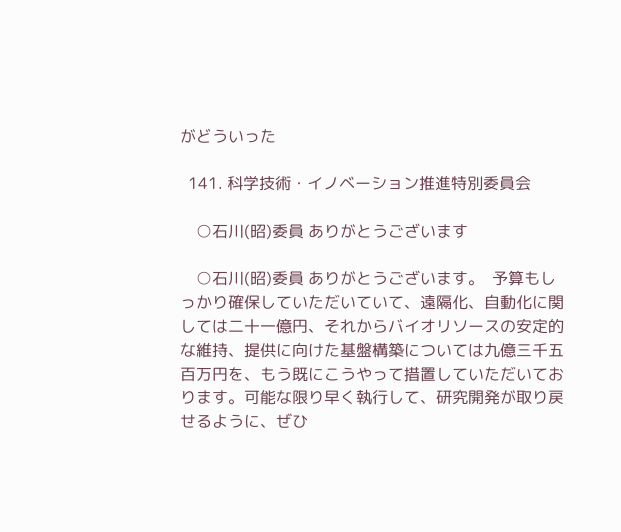がどういった

  141. 科学技術・イノベーション推進特別委員会

    ○石川(昭)委員 ありがとうございます

    ○石川(昭)委員 ありがとうございます。  予算もしっかり確保していただいていて、遠隔化、自動化に関しては二十一億円、それからバイオリソースの安定的な維持、提供に向けた基盤構築については九億三千五百万円を、もう既にこうやって措置していただいております。可能な限り早く執行して、研究開発が取り戻せるように、ぜひ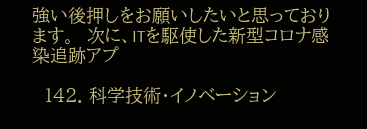強い後押しをお願いしたいと思っております。  次に、ITを駆使した新型コロナ感染追跡アプ

  142. 科学技術・イノベーション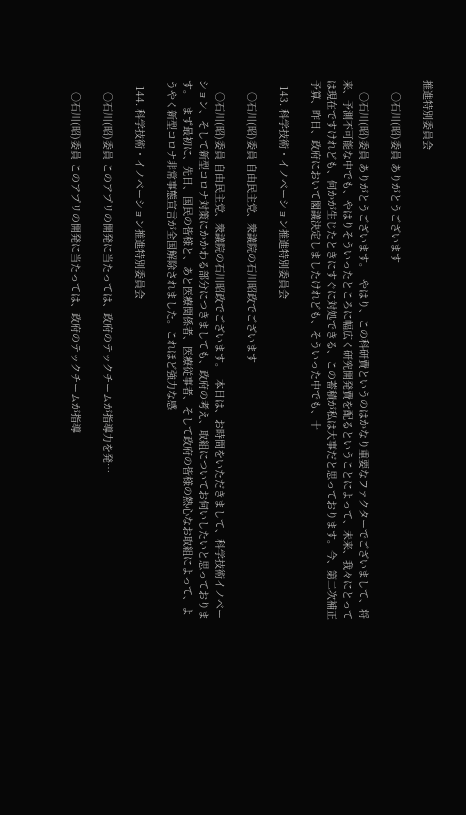推進特別委員会

    ○石川(昭)委員 ありがとうございます

    ○石川(昭)委員 ありがとうございます。  やはり、この科研費というのはかなり重要なファクターでございまして、将来、予測不可能な中でも、やはりそういったところに幅広く研究開発費を配るということによって、未来、我々にとっては現在ですけれども、何かが生じたときにすぐに対処できる、この蓄積が私は大事だと思っております。今、第二次補正予算、昨日、政府において閣議決定しましたけれども、そういった中でも、十

  143. 科学技術・イノベーション推進特別委員会

    ○石川(昭)委員 自由民主党、衆議院の石川昭政でございます

    ○石川(昭)委員 自由民主党、衆議院の石川昭政でございます。  本日は、お時間をいただきまして、科学技術イノベーション、そして新型コロナ対策にかかわる部分につきましても、政府の考え、取組についてお伺いしたいと思っております。  まず最初に、先日、国民の皆様と、あと医療関係者、医療従事者、そして政府の皆様の熱心なお取組によって、ようやく新型コロナ非常事態宣言が全国解除されました。これほど強力な感

  144. 科学技術・イノベーション推進特別委員会

    ○石川(昭)委員 このアプリの開発に当たっては、政府のテックチームが指導力を発…

    ○石川(昭)委員 このアプリの開発に当たっては、政府のテックチームが指導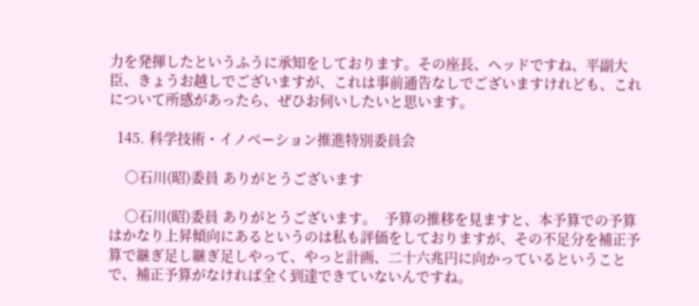力を発揮したというふうに承知をしております。その座長、ヘッドですね、平副大臣、きょうお越しでございますが、これは事前通告なしでございますけれども、これについて所感があったら、ぜひお伺いしたいと思います。

  145. 科学技術・イノベーション推進特別委員会

    ○石川(昭)委員 ありがとうございます

    ○石川(昭)委員 ありがとうございます。  予算の推移を見ますと、本予算での予算はかなり上昇傾向にあるというのは私も評価をしておりますが、その不足分を補正予算で継ぎ足し継ぎ足しやって、やっと計画、二十六兆円に向かっているということで、補正予算がなければ全く到達できていないんですね。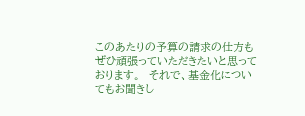このあたりの予算の請求の仕方もぜひ頑張っていただきたいと思っております。  それで、基金化についてもお聞きし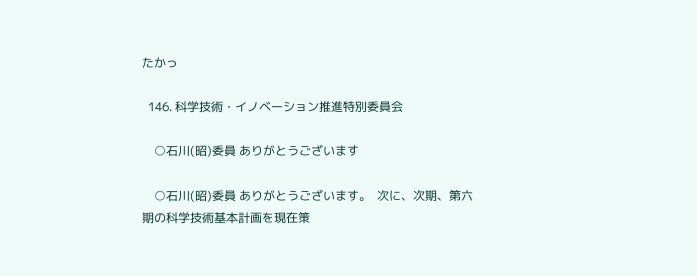たかっ

  146. 科学技術・イノベーション推進特別委員会

    ○石川(昭)委員 ありがとうございます

    ○石川(昭)委員 ありがとうございます。  次に、次期、第六期の科学技術基本計画を現在策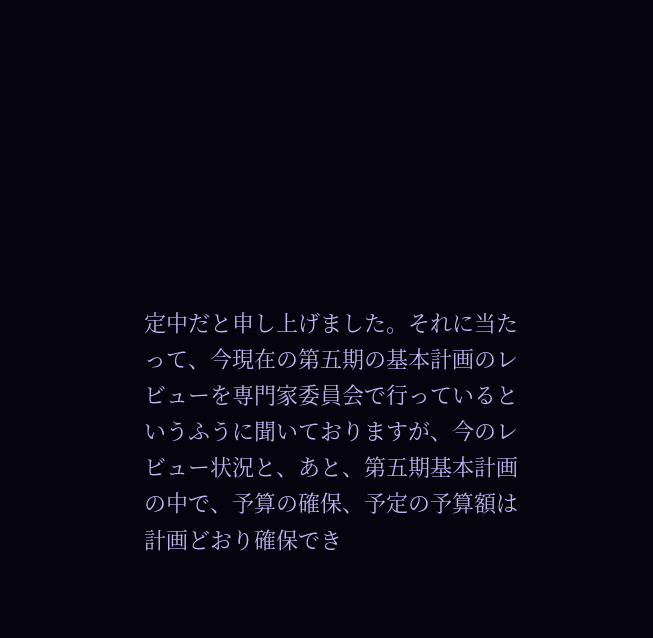定中だと申し上げました。それに当たって、今現在の第五期の基本計画のレビューを専門家委員会で行っているというふうに聞いておりますが、今のレビュー状況と、あと、第五期基本計画の中で、予算の確保、予定の予算額は計画どおり確保でき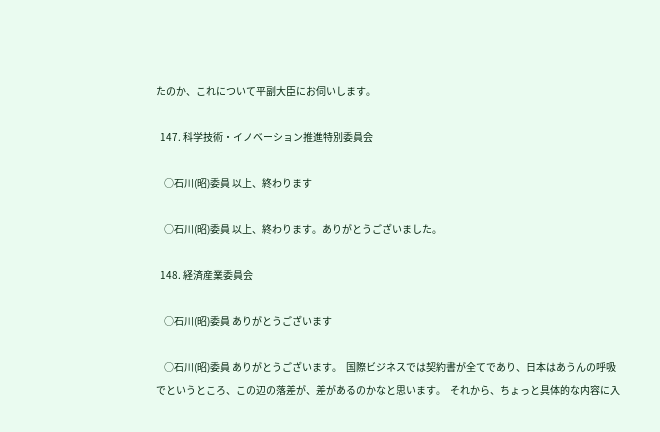たのか、これについて平副大臣にお伺いします。

  147. 科学技術・イノベーション推進特別委員会

    ○石川(昭)委員 以上、終わります

    ○石川(昭)委員 以上、終わります。ありがとうございました。

  148. 経済産業委員会

    ○石川(昭)委員 ありがとうございます

    ○石川(昭)委員 ありがとうございます。  国際ビジネスでは契約書が全てであり、日本はあうんの呼吸でというところ、この辺の落差が、差があるのかなと思います。  それから、ちょっと具体的な内容に入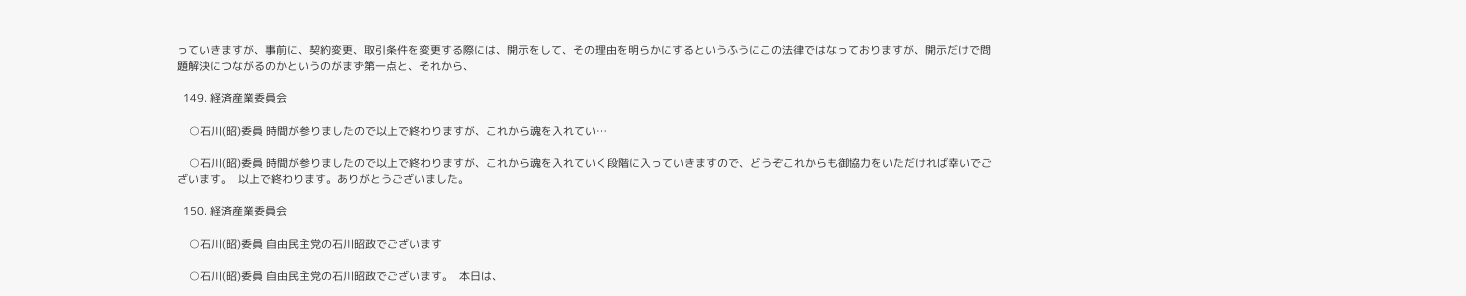っていきますが、事前に、契約変更、取引条件を変更する際には、開示をして、その理由を明らかにするというふうにこの法律ではなっておりますが、開示だけで問題解決につながるのかというのがまず第一点と、それから、

  149. 経済産業委員会

    ○石川(昭)委員 時間が参りましたので以上で終わりますが、これから魂を入れてい…

    ○石川(昭)委員 時間が参りましたので以上で終わりますが、これから魂を入れていく段階に入っていきますので、どうぞこれからも御協力をいただければ幸いでございます。  以上で終わります。ありがとうございました。

  150. 経済産業委員会

    ○石川(昭)委員 自由民主党の石川昭政でございます

    ○石川(昭)委員 自由民主党の石川昭政でございます。  本日は、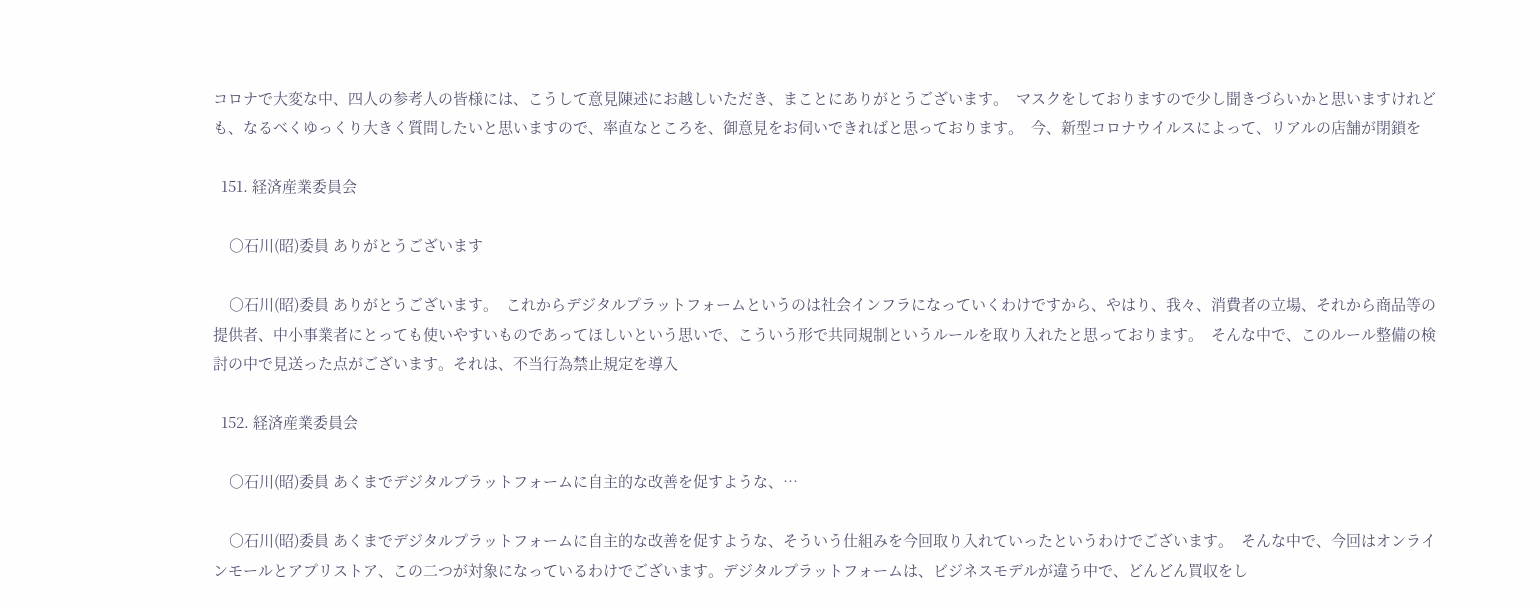コロナで大変な中、四人の参考人の皆様には、こうして意見陳述にお越しいただき、まことにありがとうございます。  マスクをしておりますので少し聞きづらいかと思いますけれども、なるべくゆっくり大きく質問したいと思いますので、率直なところを、御意見をお伺いできればと思っております。  今、新型コロナウイルスによって、リアルの店舗が閉鎖を

  151. 経済産業委員会

    ○石川(昭)委員 ありがとうございます

    ○石川(昭)委員 ありがとうございます。  これからデジタルプラットフォームというのは社会インフラになっていくわけですから、やはり、我々、消費者の立場、それから商品等の提供者、中小事業者にとっても使いやすいものであってほしいという思いで、こういう形で共同規制というルールを取り入れたと思っております。  そんな中で、このルール整備の検討の中で見送った点がございます。それは、不当行為禁止規定を導入

  152. 経済産業委員会

    ○石川(昭)委員 あくまでデジタルプラットフォームに自主的な改善を促すような、…

    ○石川(昭)委員 あくまでデジタルプラットフォームに自主的な改善を促すような、そういう仕組みを今回取り入れていったというわけでございます。  そんな中で、今回はオンラインモールとアプリストア、この二つが対象になっているわけでございます。デジタルプラットフォームは、ビジネスモデルが違う中で、どんどん買収をし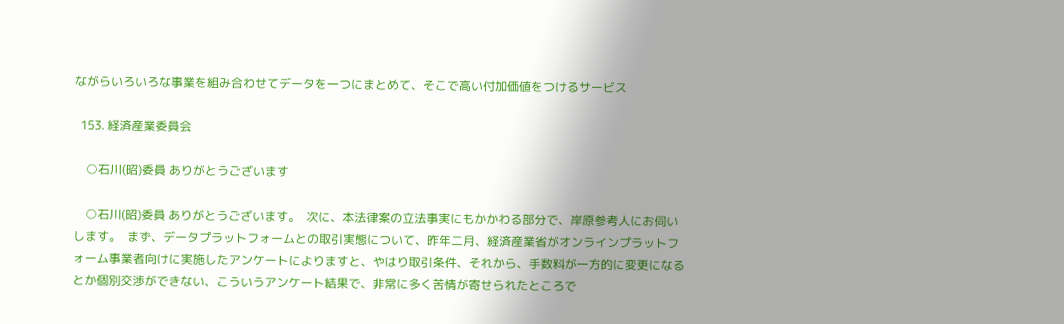ながらいろいろな事業を組み合わせてデータを一つにまとめて、そこで高い付加価値をつけるサービス

  153. 経済産業委員会

    ○石川(昭)委員 ありがとうございます

    ○石川(昭)委員 ありがとうございます。  次に、本法律案の立法事実にもかかわる部分で、岸原参考人にお伺いします。  まず、データプラットフォームとの取引実態について、昨年二月、経済産業省がオンラインプラットフォーム事業者向けに実施したアンケートによりますと、やはり取引条件、それから、手数料が一方的に変更になるとか個別交渉ができない、こういうアンケート結果で、非常に多く苦情が寄せられたところで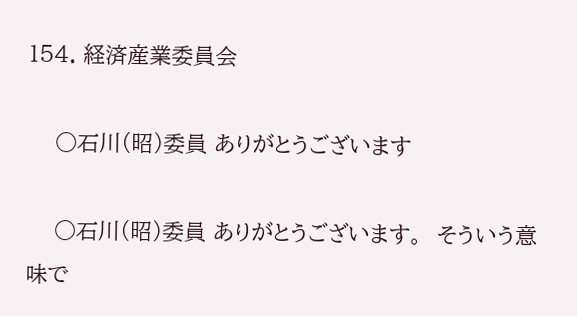154. 経済産業委員会

    ○石川(昭)委員 ありがとうございます

    ○石川(昭)委員 ありがとうございます。  そういう意味で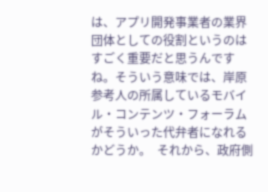は、アプリ開発事業者の業界団体としての役割というのはすごく重要だと思うんですね。そういう意味では、岸原参考人の所属しているモバイル・コンテンツ・フォーラムがそういった代弁者になれるかどうか。  それから、政府側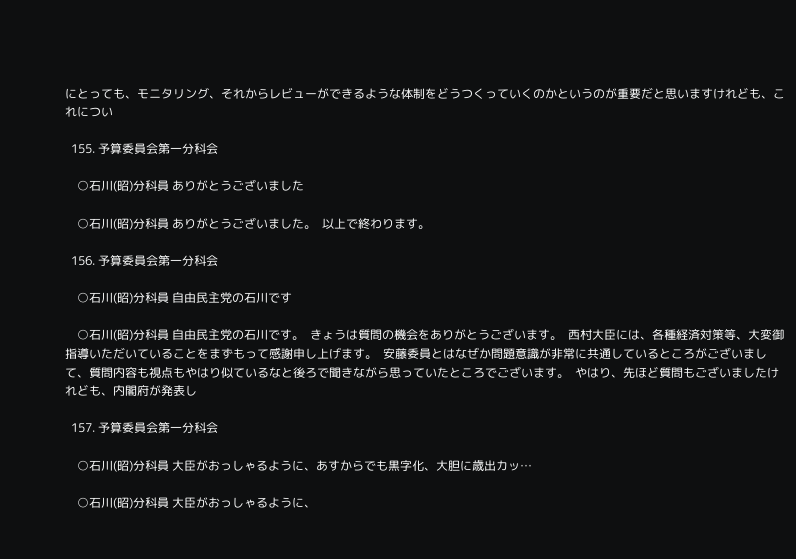にとっても、モニタリング、それからレビューができるような体制をどうつくっていくのかというのが重要だと思いますけれども、これについ

  155. 予算委員会第一分科会

    ○石川(昭)分科員 ありがとうございました

    ○石川(昭)分科員 ありがとうございました。  以上で終わります。

  156. 予算委員会第一分科会

    ○石川(昭)分科員 自由民主党の石川です

    ○石川(昭)分科員 自由民主党の石川です。  きょうは質問の機会をありがとうございます。  西村大臣には、各種経済対策等、大変御指導いただいていることをまずもって感謝申し上げます。  安藤委員とはなぜか問題意識が非常に共通しているところがございまして、質問内容も視点もやはり似ているなと後ろで聞きながら思っていたところでございます。  やはり、先ほど質問もございましたけれども、内閣府が発表し

  157. 予算委員会第一分科会

    ○石川(昭)分科員 大臣がおっしゃるように、あすからでも黒字化、大胆に歳出カッ…

    ○石川(昭)分科員 大臣がおっしゃるように、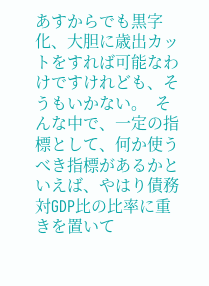あすからでも黒字化、大胆に歳出カットをすれば可能なわけですけれども、そうもいかない。  そんな中で、一定の指標として、何か使うべき指標があるかといえば、やはり債務対GDP比の比率に重きを置いて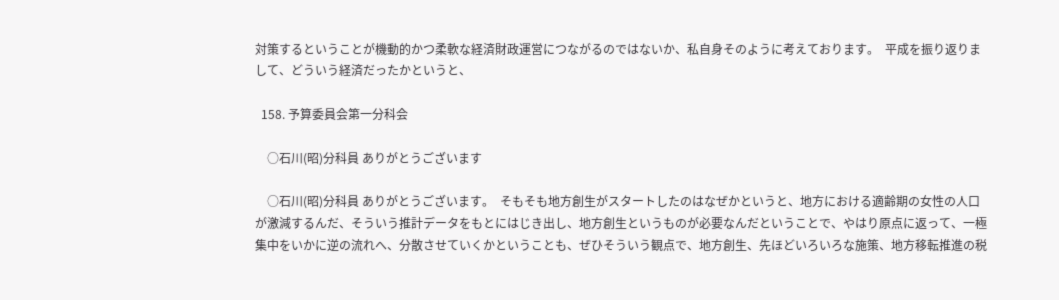対策するということが機動的かつ柔軟な経済財政運営につながるのではないか、私自身そのように考えております。  平成を振り返りまして、どういう経済だったかというと、

  158. 予算委員会第一分科会

    ○石川(昭)分科員 ありがとうございます

    ○石川(昭)分科員 ありがとうございます。  そもそも地方創生がスタートしたのはなぜかというと、地方における適齢期の女性の人口が激減するんだ、そういう推計データをもとにはじき出し、地方創生というものが必要なんだということで、やはり原点に返って、一極集中をいかに逆の流れへ、分散させていくかということも、ぜひそういう観点で、地方創生、先ほどいろいろな施策、地方移転推進の税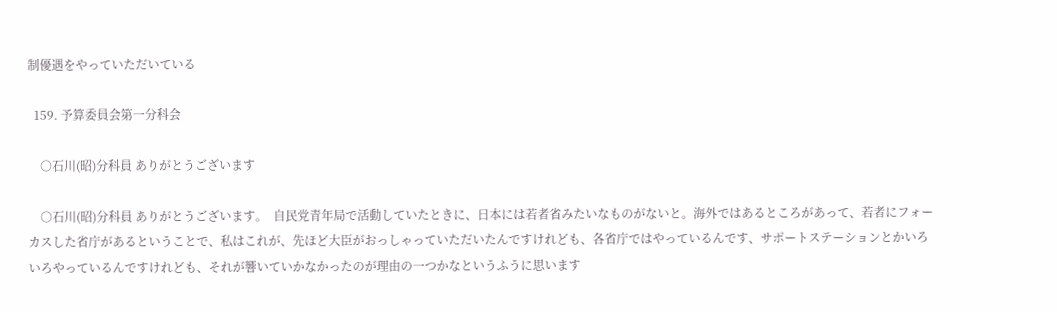制優遇をやっていただいている

  159. 予算委員会第一分科会

    ○石川(昭)分科員 ありがとうございます

    ○石川(昭)分科員 ありがとうございます。  自民党青年局で活動していたときに、日本には若者省みたいなものがないと。海外ではあるところがあって、若者にフォーカスした省庁があるということで、私はこれが、先ほど大臣がおっしゃっていただいたんですけれども、各省庁ではやっているんです、サポートステーションとかいろいろやっているんですけれども、それが響いていかなかったのが理由の一つかなというふうに思います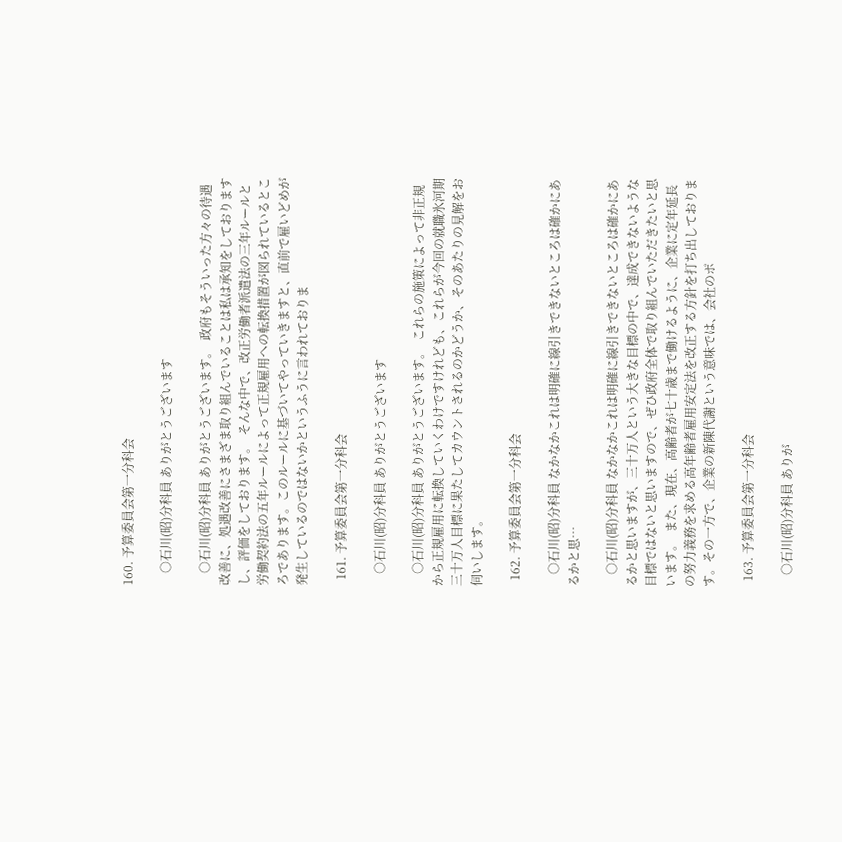160. 予算委員会第一分科会

    ○石川(昭)分科員 ありがとうございます

    ○石川(昭)分科員 ありがとうございます。  政府もそういった方々の待遇改善に、処遇改善にさまざま取り組んでいることは私は承知をしておりますし、評価をしております。  そんな中で、改正労働者派遣法の三年ルールと労働契約法の五年ルールによって正規雇用への転換措置が図られているところであります。このルールに基づいてやっていきますと、直前で雇いどめが発生しているのではないかというふうに言われておりま

  161. 予算委員会第一分科会

    ○石川(昭)分科員 ありがとうございます

    ○石川(昭)分科員 ありがとうございます。  これらの施策によって非正規から正規雇用に転換していくわけですけれども、これらが今回の就職氷河期三十万人目標に果たしてカウントされるのかどうか、そのあたりの見解をお伺いします。

  162. 予算委員会第一分科会

    ○石川(昭)分科員 なかなかこれは明確に線引きできないところは確かにあるかと思…

    ○石川(昭)分科員 なかなかこれは明確に線引きできないところは確かにあるかと思いますが、三十万人という大きな目標の中で、達成できないような目標ではないと思いますので、ぜひ政府全体で取り組んでいただきたいと思います。  また、現在、高齢者が七十歳まで働けるように、企業に定年延長の努力義務を求める高年齢者雇用安定法を改正する方針を打ち出しております。その一方で、企業の新陳代謝という意味では、会社のポ

  163. 予算委員会第一分科会

    ○石川(昭)分科員 ありが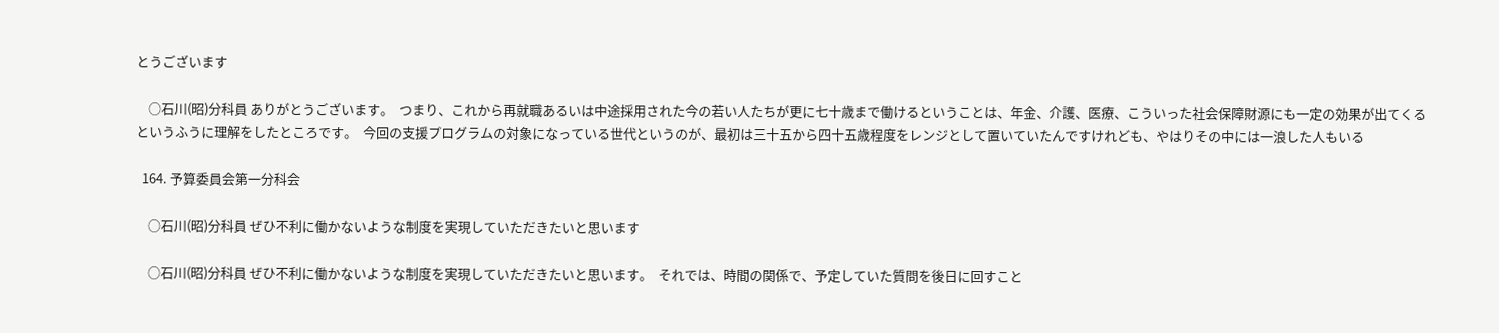とうございます

    ○石川(昭)分科員 ありがとうございます。  つまり、これから再就職あるいは中途採用された今の若い人たちが更に七十歳まで働けるということは、年金、介護、医療、こういった社会保障財源にも一定の効果が出てくるというふうに理解をしたところです。  今回の支援プログラムの対象になっている世代というのが、最初は三十五から四十五歳程度をレンジとして置いていたんですけれども、やはりその中には一浪した人もいる

  164. 予算委員会第一分科会

    ○石川(昭)分科員 ぜひ不利に働かないような制度を実現していただきたいと思います

    ○石川(昭)分科員 ぜひ不利に働かないような制度を実現していただきたいと思います。  それでは、時間の関係で、予定していた質問を後日に回すこと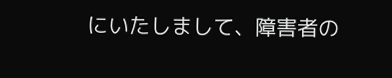にいたしまして、障害者の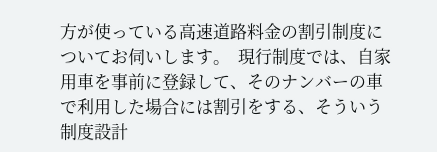方が使っている高速道路料金の割引制度についてお伺いします。  現行制度では、自家用車を事前に登録して、そのナンバーの車で利用した場合には割引をする、そういう制度設計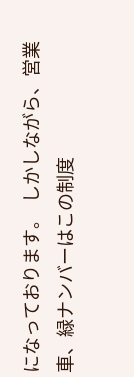になっております。  しかしながら、営業車、緑ナンバーはこの制度